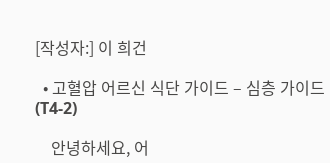[작성자:] 이 희건

  • 고혈압 어르신 식단 가이드 – 심층 가이드 (T4-2)

    안녕하세요, 어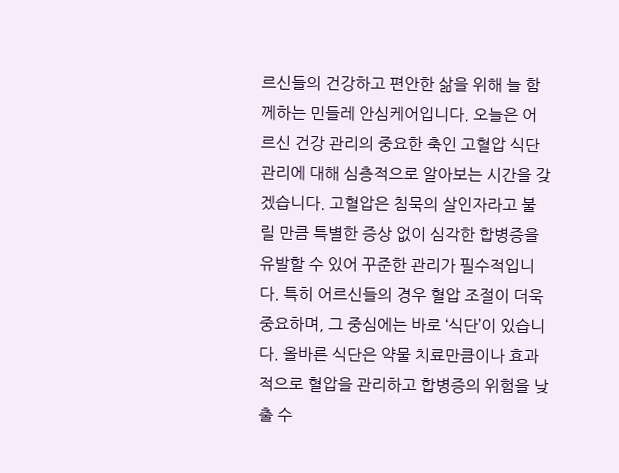르신들의 건강하고 편안한 삶을 위해 늘 함께하는 민들레 안심케어입니다. 오늘은 어르신 건강 관리의 중요한 축인 고혈압 식단 관리에 대해 심층적으로 알아보는 시간을 갖겠습니다. 고혈압은 침묵의 살인자라고 불릴 만큼 특별한 증상 없이 심각한 합병증을 유발할 수 있어 꾸준한 관리가 필수적입니다. 특히 어르신들의 경우 혈압 조절이 더욱 중요하며, 그 중심에는 바로 ‘식단’이 있습니다. 올바른 식단은 약물 치료만큼이나 효과적으로 혈압을 관리하고 합병증의 위험을 낮출 수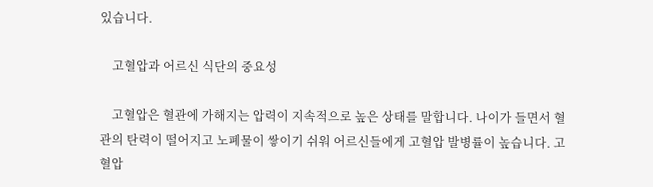있습니다.

    고혈압과 어르신 식단의 중요성

    고혈압은 혈관에 가해지는 압력이 지속적으로 높은 상태를 말합니다. 나이가 들면서 혈관의 탄력이 떨어지고 노폐물이 쌓이기 쉬워 어르신들에게 고혈압 발병률이 높습니다. 고혈압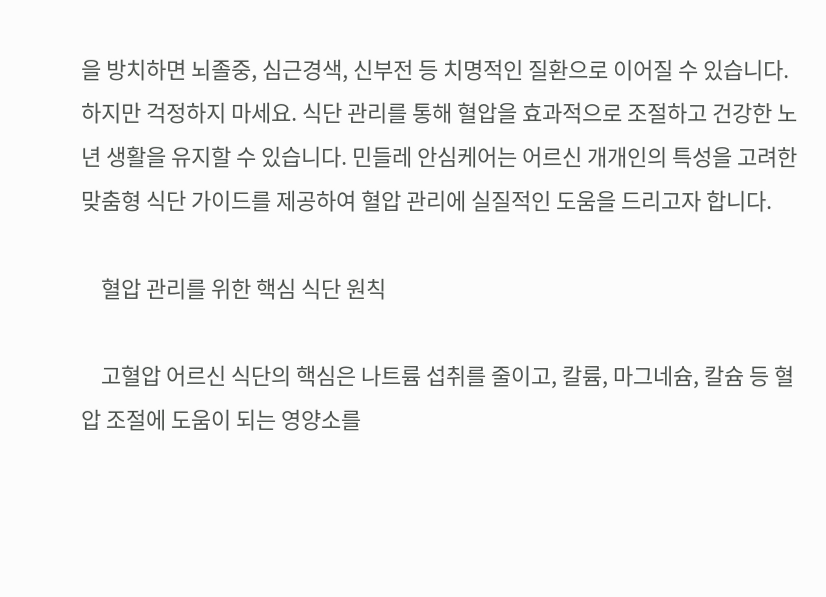을 방치하면 뇌졸중, 심근경색, 신부전 등 치명적인 질환으로 이어질 수 있습니다. 하지만 걱정하지 마세요. 식단 관리를 통해 혈압을 효과적으로 조절하고 건강한 노년 생활을 유지할 수 있습니다. 민들레 안심케어는 어르신 개개인의 특성을 고려한 맞춤형 식단 가이드를 제공하여 혈압 관리에 실질적인 도움을 드리고자 합니다.

    혈압 관리를 위한 핵심 식단 원칙

    고혈압 어르신 식단의 핵심은 나트륨 섭취를 줄이고, 칼륨, 마그네슘, 칼슘 등 혈압 조절에 도움이 되는 영양소를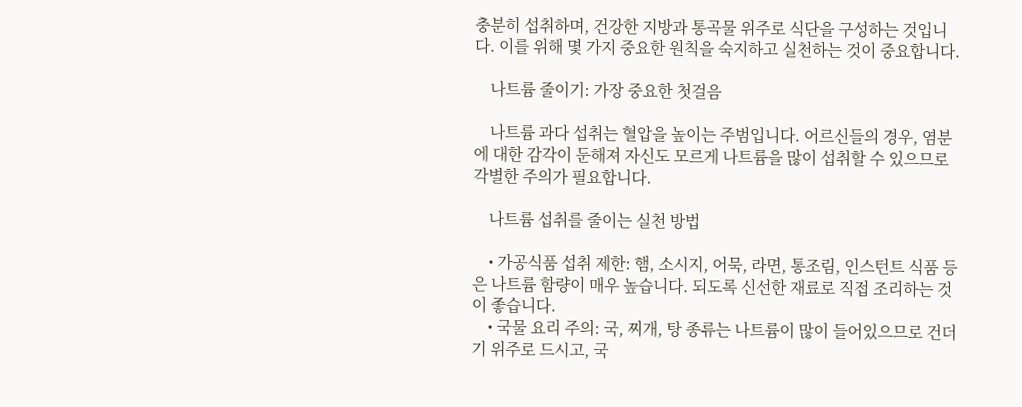충분히 섭취하며, 건강한 지방과 통곡물 위주로 식단을 구성하는 것입니다. 이를 위해 몇 가지 중요한 원칙을 숙지하고 실천하는 것이 중요합니다.

    나트륨 줄이기: 가장 중요한 첫걸음

    나트륨 과다 섭취는 혈압을 높이는 주범입니다. 어르신들의 경우, 염분에 대한 감각이 둔해져 자신도 모르게 나트륨을 많이 섭취할 수 있으므로 각별한 주의가 필요합니다.

    나트륨 섭취를 줄이는 실천 방법

    • 가공식품 섭취 제한: 햄, 소시지, 어묵, 라면, 통조림, 인스턴트 식품 등은 나트륨 함량이 매우 높습니다. 되도록 신선한 재료로 직접 조리하는 것이 좋습니다.
    • 국물 요리 주의: 국, 찌개, 탕 종류는 나트륨이 많이 들어있으므로 건더기 위주로 드시고, 국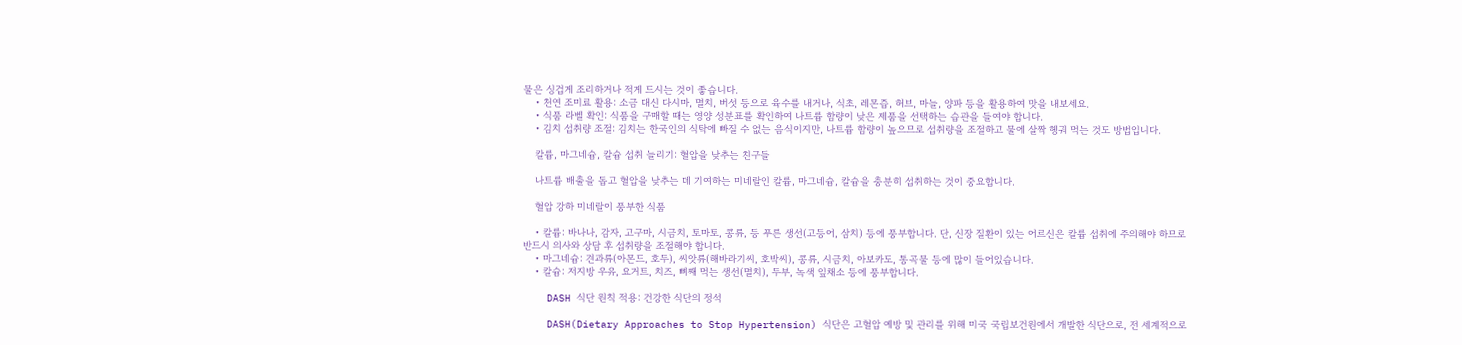물은 싱겁게 조리하거나 적게 드시는 것이 좋습니다.
    • 천연 조미료 활용: 소금 대신 다시마, 멸치, 버섯 등으로 육수를 내거나, 식초, 레몬즙, 허브, 마늘, 양파 등을 활용하여 맛을 내보세요.
    • 식품 라벨 확인: 식품을 구매할 때는 영양 성분표를 확인하여 나트륨 함량이 낮은 제품을 선택하는 습관을 들여야 합니다.
    • 김치 섭취량 조절: 김치는 한국인의 식탁에 빠질 수 없는 음식이지만, 나트륨 함량이 높으므로 섭취량을 조절하고 물에 살짝 헹궈 먹는 것도 방법입니다.

    칼륨, 마그네슘, 칼슘 섭취 늘리기: 혈압을 낮추는 친구들

    나트륨 배출을 돕고 혈압을 낮추는 데 기여하는 미네랄인 칼륨, 마그네슘, 칼슘을 충분히 섭취하는 것이 중요합니다.

    혈압 강하 미네랄이 풍부한 식품

    • 칼륨: 바나나, 감자, 고구마, 시금치, 토마토, 콩류, 등 푸른 생선(고등어, 삼치) 등에 풍부합니다. 단, 신장 질환이 있는 어르신은 칼륨 섭취에 주의해야 하므로 반드시 의사와 상담 후 섭취량을 조절해야 합니다.
    • 마그네슘: 견과류(아몬드, 호두), 씨앗류(해바라기씨, 호박씨), 콩류, 시금치, 아보카도, 통곡물 등에 많이 들어있습니다.
    • 칼슘: 저지방 우유, 요거트, 치즈, 뼈째 먹는 생선(멸치), 두부, 녹색 잎채소 등에 풍부합니다.

    DASH 식단 원칙 적용: 건강한 식단의 정석

    DASH(Dietary Approaches to Stop Hypertension) 식단은 고혈압 예방 및 관리를 위해 미국 국립보건원에서 개발한 식단으로, 전 세계적으로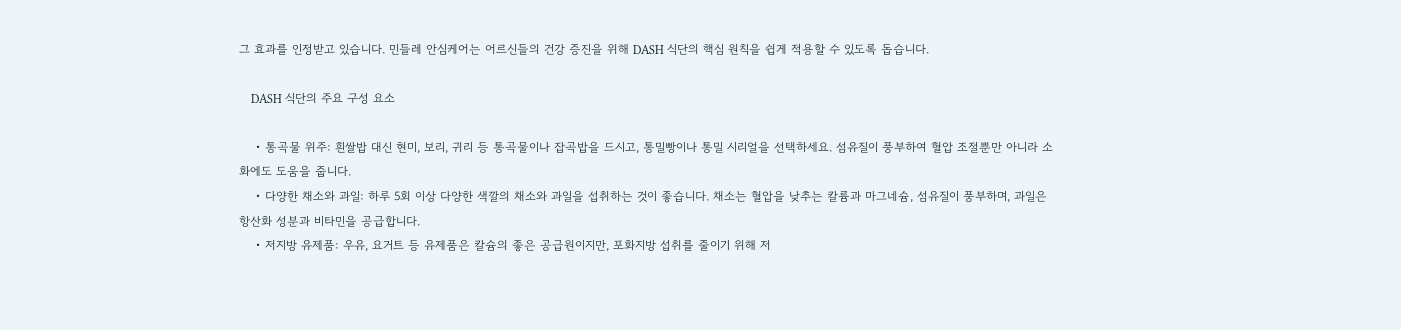그 효과를 인정받고 있습니다. 민들레 안심케어는 어르신들의 건강 증진을 위해 DASH 식단의 핵심 원칙을 쉽게 적용할 수 있도록 돕습니다.

    DASH 식단의 주요 구성 요소

    • 통곡물 위주: 흰쌀밥 대신 현미, 보리, 귀리 등 통곡물이나 잡곡밥을 드시고, 통밀빵이나 통밀 시리얼을 선택하세요. 섬유질이 풍부하여 혈압 조절뿐만 아니라 소화에도 도움을 줍니다.
    • 다양한 채소와 과일: 하루 5회 이상 다양한 색깔의 채소와 과일을 섭취하는 것이 좋습니다. 채소는 혈압을 낮추는 칼륨과 마그네슘, 섬유질이 풍부하며, 과일은 항산화 성분과 비타민을 공급합니다.
    • 저지방 유제품: 우유, 요거트 등 유제품은 칼슘의 좋은 공급원이지만, 포화지방 섭취를 줄이기 위해 저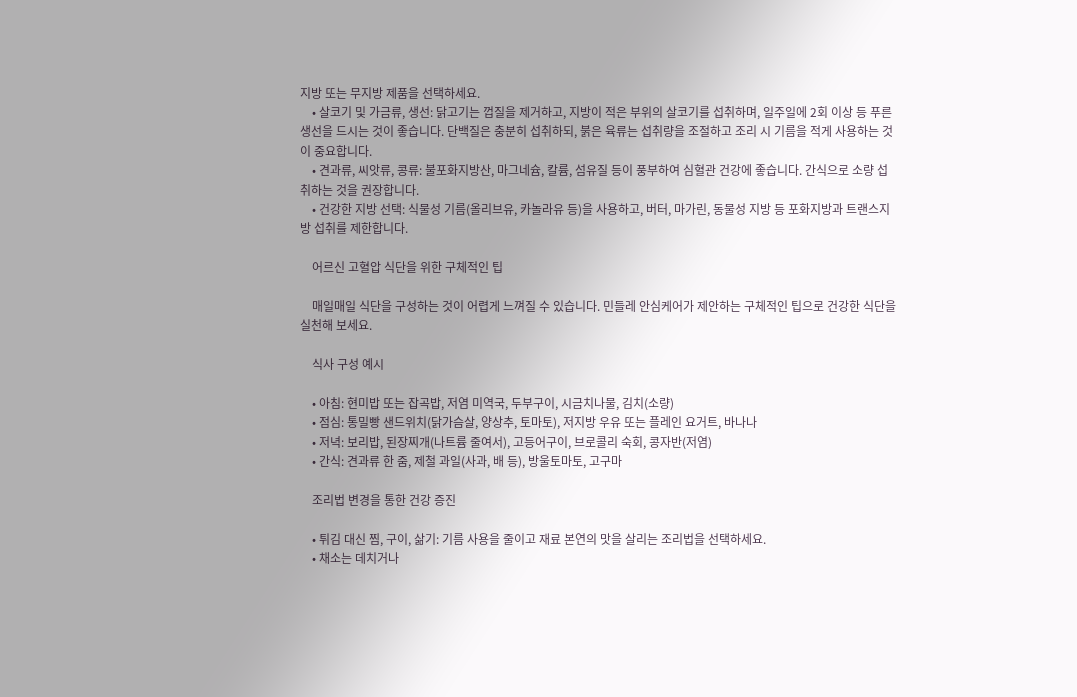지방 또는 무지방 제품을 선택하세요.
    • 살코기 및 가금류, 생선: 닭고기는 껍질을 제거하고, 지방이 적은 부위의 살코기를 섭취하며, 일주일에 2회 이상 등 푸른 생선을 드시는 것이 좋습니다. 단백질은 충분히 섭취하되, 붉은 육류는 섭취량을 조절하고 조리 시 기름을 적게 사용하는 것이 중요합니다.
    • 견과류, 씨앗류, 콩류: 불포화지방산, 마그네슘, 칼륨, 섬유질 등이 풍부하여 심혈관 건강에 좋습니다. 간식으로 소량 섭취하는 것을 권장합니다.
    • 건강한 지방 선택: 식물성 기름(올리브유, 카놀라유 등)을 사용하고, 버터, 마가린, 동물성 지방 등 포화지방과 트랜스지방 섭취를 제한합니다.

    어르신 고혈압 식단을 위한 구체적인 팁

    매일매일 식단을 구성하는 것이 어렵게 느껴질 수 있습니다. 민들레 안심케어가 제안하는 구체적인 팁으로 건강한 식단을 실천해 보세요.

    식사 구성 예시

    • 아침: 현미밥 또는 잡곡밥, 저염 미역국, 두부구이, 시금치나물, 김치(소량)
    • 점심: 통밀빵 샌드위치(닭가슴살, 양상추, 토마토), 저지방 우유 또는 플레인 요거트, 바나나
    • 저녁: 보리밥, 된장찌개(나트륨 줄여서), 고등어구이, 브로콜리 숙회, 콩자반(저염)
    • 간식: 견과류 한 줌, 제철 과일(사과, 배 등), 방울토마토, 고구마

    조리법 변경을 통한 건강 증진

    • 튀김 대신 찜, 구이, 삶기: 기름 사용을 줄이고 재료 본연의 맛을 살리는 조리법을 선택하세요.
    • 채소는 데치거나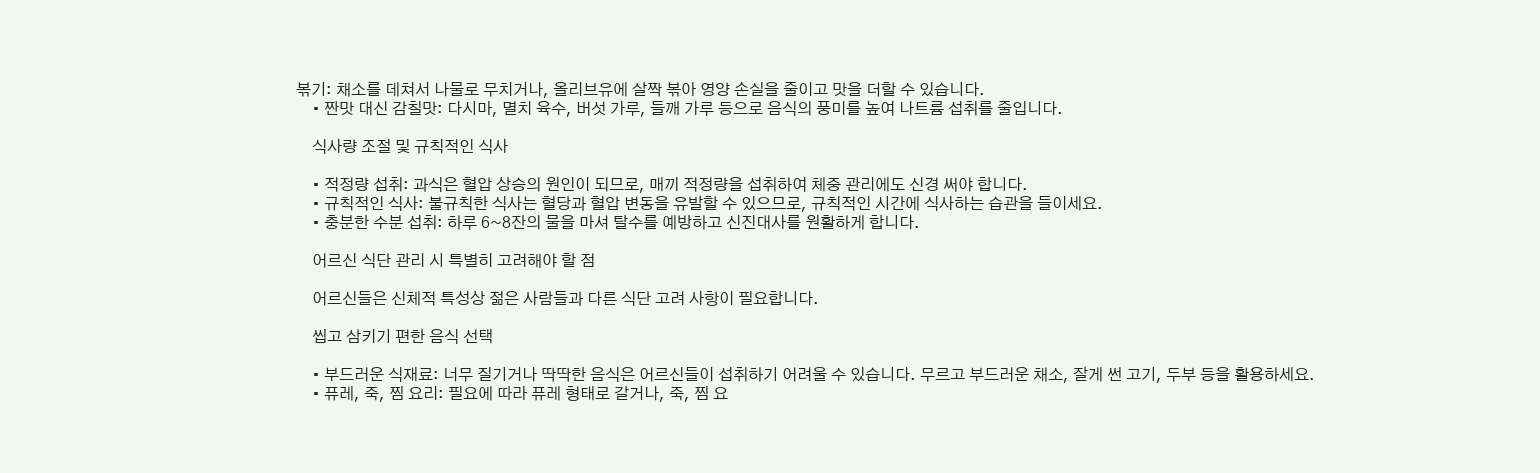볶기: 채소를 데쳐서 나물로 무치거나, 올리브유에 살짝 볶아 영양 손실을 줄이고 맛을 더할 수 있습니다.
    • 짠맛 대신 감칠맛: 다시마, 멸치 육수, 버섯 가루, 들깨 가루 등으로 음식의 풍미를 높여 나트륨 섭취를 줄입니다.

    식사량 조절 및 규칙적인 식사

    • 적정량 섭취: 과식은 혈압 상승의 원인이 되므로, 매끼 적정량을 섭취하여 체중 관리에도 신경 써야 합니다.
    • 규칙적인 식사: 불규칙한 식사는 혈당과 혈압 변동을 유발할 수 있으므로, 규칙적인 시간에 식사하는 습관을 들이세요.
    • 충분한 수분 섭취: 하루 6~8잔의 물을 마셔 탈수를 예방하고 신진대사를 원활하게 합니다.

    어르신 식단 관리 시 특별히 고려해야 할 점

    어르신들은 신체적 특성상 젊은 사람들과 다른 식단 고려 사항이 필요합니다.

    씹고 삼키기 편한 음식 선택

    • 부드러운 식재료: 너무 질기거나 딱딱한 음식은 어르신들이 섭취하기 어려울 수 있습니다. 무르고 부드러운 채소, 잘게 썬 고기, 두부 등을 활용하세요.
    • 퓨레, 죽, 찜 요리: 필요에 따라 퓨레 형태로 갈거나, 죽, 찜 요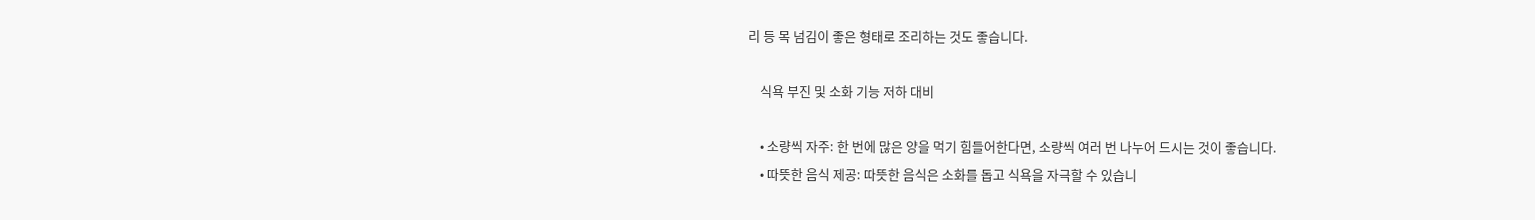리 등 목 넘김이 좋은 형태로 조리하는 것도 좋습니다.

    식욕 부진 및 소화 기능 저하 대비

    • 소량씩 자주: 한 번에 많은 양을 먹기 힘들어한다면, 소량씩 여러 번 나누어 드시는 것이 좋습니다.
    • 따뜻한 음식 제공: 따뜻한 음식은 소화를 돕고 식욕을 자극할 수 있습니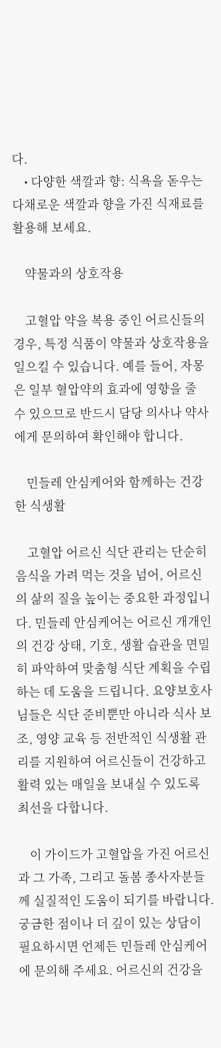다.
    • 다양한 색깔과 향: 식욕을 돋우는 다채로운 색깔과 향을 가진 식재료를 활용해 보세요.

    약물과의 상호작용

    고혈압 약을 복용 중인 어르신들의 경우, 특정 식품이 약물과 상호작용을 일으킬 수 있습니다. 예를 들어, 자몽은 일부 혈압약의 효과에 영향을 줄 수 있으므로 반드시 담당 의사나 약사에게 문의하여 확인해야 합니다.

    민들레 안심케어와 함께하는 건강한 식생활

    고혈압 어르신 식단 관리는 단순히 음식을 가려 먹는 것을 넘어, 어르신의 삶의 질을 높이는 중요한 과정입니다. 민들레 안심케어는 어르신 개개인의 건강 상태, 기호, 생활 습관을 면밀히 파악하여 맞춤형 식단 계획을 수립하는 데 도움을 드립니다. 요양보호사님들은 식단 준비뿐만 아니라 식사 보조, 영양 교육 등 전반적인 식생활 관리를 지원하여 어르신들이 건강하고 활력 있는 매일을 보내실 수 있도록 최선을 다합니다.

    이 가이드가 고혈압을 가진 어르신과 그 가족, 그리고 돌봄 종사자분들께 실질적인 도움이 되기를 바랍니다. 궁금한 점이나 더 깊이 있는 상담이 필요하시면 언제든 민들레 안심케어에 문의해 주세요. 어르신의 건강을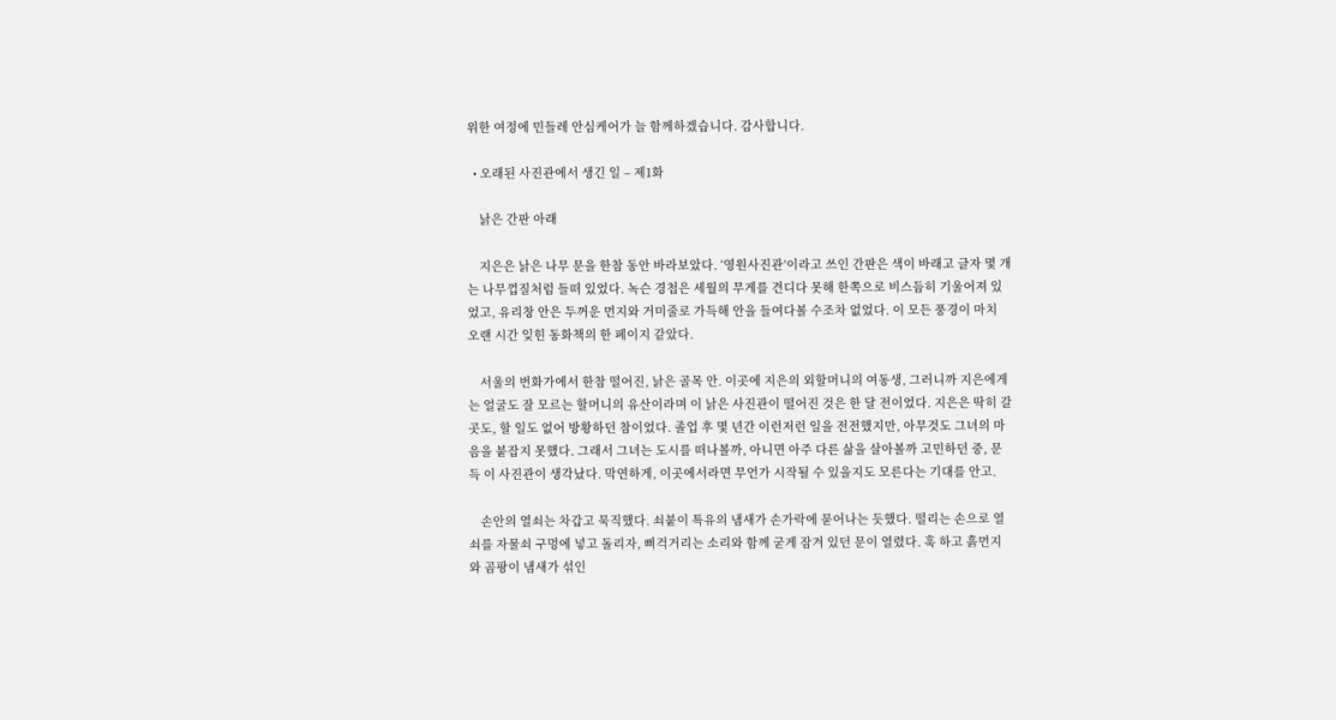위한 여정에 민들레 안심케어가 늘 함께하겠습니다. 감사합니다.

  • 오래된 사진관에서 생긴 일 – 제1화

    낡은 간판 아래

    지은은 낡은 나무 문을 한참 동안 바라보았다. ‘영원사진관’이라고 쓰인 간판은 색이 바래고 글자 몇 개는 나무껍질처럼 들떠 있었다. 녹슨 경첩은 세월의 무게를 견디다 못해 한쪽으로 비스듬히 기울어져 있었고, 유리창 안은 두꺼운 먼지와 거미줄로 가득해 안을 들여다볼 수조차 없었다. 이 모든 풍경이 마치 오랜 시간 잊힌 동화책의 한 페이지 같았다.

    서울의 번화가에서 한참 떨어진, 낡은 골목 안. 이곳에 지은의 외할머니의 여동생, 그러니까 지은에게는 얼굴도 잘 모르는 할머니의 유산이라며 이 낡은 사진관이 떨어진 것은 한 달 전이었다. 지은은 딱히 갈 곳도, 할 일도 없어 방황하던 참이었다. 졸업 후 몇 년간 이런저런 일을 전전했지만, 아무것도 그녀의 마음을 붙잡지 못했다. 그래서 그녀는 도시를 떠나볼까, 아니면 아주 다른 삶을 살아볼까 고민하던 중, 문득 이 사진관이 생각났다. 막연하게, 이곳에서라면 무언가 시작될 수 있을지도 모른다는 기대를 안고.

    손안의 열쇠는 차갑고 묵직했다. 쇠붙이 특유의 냄새가 손가락에 묻어나는 듯했다. 떨리는 손으로 열쇠를 자물쇠 구멍에 넣고 돌리자, 삐걱거리는 소리와 함께 굳게 잠겨 있던 문이 열렸다. 훅 하고 흙먼지와 곰팡이 냄새가 섞인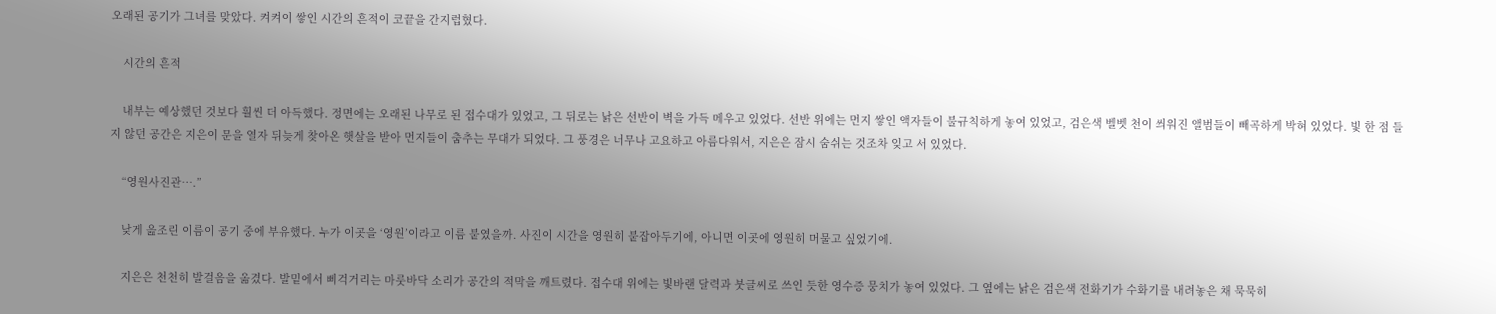오래된 공기가 그녀를 맞았다. 켜켜이 쌓인 시간의 흔적이 코끝을 간지럽혔다.

    시간의 흔적

    내부는 예상했던 것보다 훨씬 더 아득했다. 정면에는 오래된 나무로 된 접수대가 있었고, 그 뒤로는 낡은 선반이 벽을 가득 메우고 있었다. 선반 위에는 먼지 쌓인 액자들이 불규칙하게 놓여 있었고, 검은색 벨벳 천이 씌워진 앨범들이 빼곡하게 박혀 있었다. 빛 한 점 들지 않던 공간은 지은이 문을 열자 뒤늦게 찾아온 햇살을 받아 먼지들이 춤추는 무대가 되었다. 그 풍경은 너무나 고요하고 아름다워서, 지은은 잠시 숨쉬는 것조차 잊고 서 있었다.

    “영원사진관….”

    낮게 읊조린 이름이 공기 중에 부유했다. 누가 이곳을 ‘영원’이라고 이름 붙였을까. 사진이 시간을 영원히 붙잡아두기에, 아니면 이곳에 영원히 머물고 싶었기에.

    지은은 천천히 발걸음을 옮겼다. 발밑에서 삐걱거리는 마룻바닥 소리가 공간의 적막을 깨트렸다. 접수대 위에는 빛바랜 달력과 붓글씨로 쓰인 듯한 영수증 뭉치가 놓여 있었다. 그 옆에는 낡은 검은색 전화기가 수화기를 내려놓은 채 묵묵히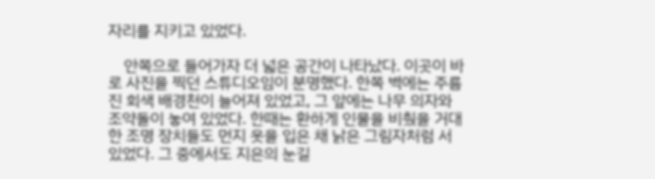자리를 지키고 있었다.

    안쪽으로 들어가자 더 넓은 공간이 나타났다. 이곳이 바로 사진을 찍던 스튜디오임이 분명했다. 한쪽 벽에는 주름진 회색 배경천이 늘어져 있었고, 그 앞에는 나무 의자와 조약돌이 놓여 있었다. 한때는 환하게 인물을 비췄을 거대한 조명 장치들도 먼지 옷을 입은 채 낡은 그림자처럼 서 있었다. 그 중에서도 지은의 눈길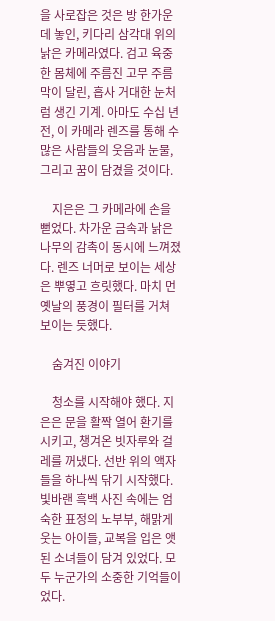을 사로잡은 것은 방 한가운데 놓인, 키다리 삼각대 위의 낡은 카메라였다. 검고 육중한 몸체에 주름진 고무 주름막이 달린, 흡사 거대한 눈처럼 생긴 기계. 아마도 수십 년 전, 이 카메라 렌즈를 통해 수많은 사람들의 웃음과 눈물, 그리고 꿈이 담겼을 것이다.

    지은은 그 카메라에 손을 뻗었다. 차가운 금속과 낡은 나무의 감촉이 동시에 느껴졌다. 렌즈 너머로 보이는 세상은 뿌옇고 흐릿했다. 마치 먼 옛날의 풍경이 필터를 거쳐 보이는 듯했다.

    숨겨진 이야기

    청소를 시작해야 했다. 지은은 문을 활짝 열어 환기를 시키고, 챙겨온 빗자루와 걸레를 꺼냈다. 선반 위의 액자들을 하나씩 닦기 시작했다. 빛바랜 흑백 사진 속에는 엄숙한 표정의 노부부, 해맑게 웃는 아이들, 교복을 입은 앳된 소녀들이 담겨 있었다. 모두 누군가의 소중한 기억들이었다.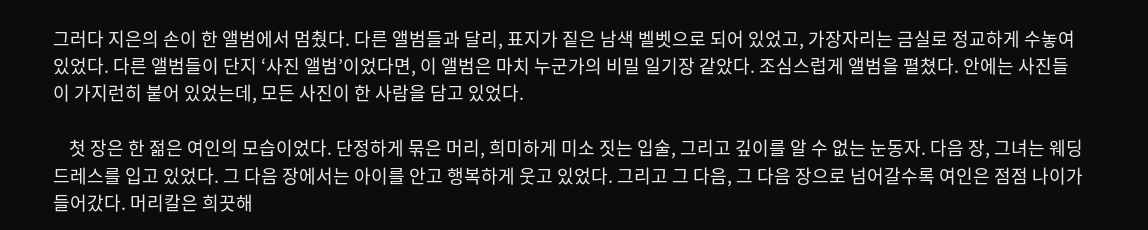그러다 지은의 손이 한 앨범에서 멈췄다. 다른 앨범들과 달리, 표지가 짙은 남색 벨벳으로 되어 있었고, 가장자리는 금실로 정교하게 수놓여 있었다. 다른 앨범들이 단지 ‘사진 앨범’이었다면, 이 앨범은 마치 누군가의 비밀 일기장 같았다. 조심스럽게 앨범을 펼쳤다. 안에는 사진들이 가지런히 붙어 있었는데, 모든 사진이 한 사람을 담고 있었다.

    첫 장은 한 젊은 여인의 모습이었다. 단정하게 묶은 머리, 희미하게 미소 짓는 입술, 그리고 깊이를 알 수 없는 눈동자. 다음 장, 그녀는 웨딩드레스를 입고 있었다. 그 다음 장에서는 아이를 안고 행복하게 웃고 있었다. 그리고 그 다음, 그 다음 장으로 넘어갈수록 여인은 점점 나이가 들어갔다. 머리칼은 희끗해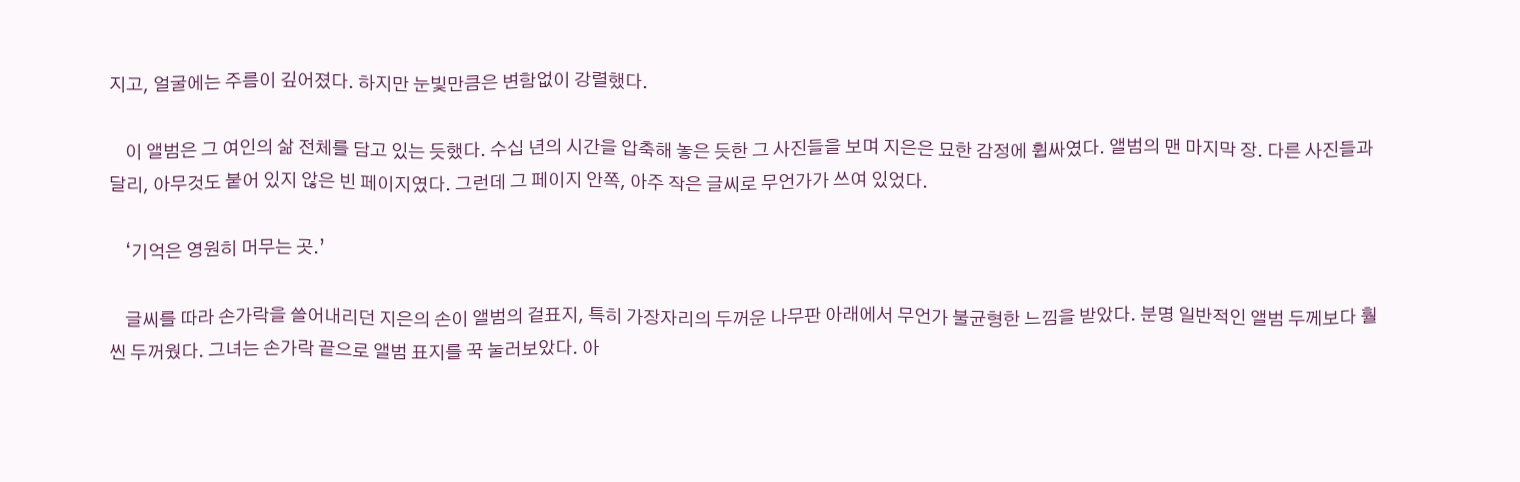지고, 얼굴에는 주름이 깊어졌다. 하지만 눈빛만큼은 변함없이 강렬했다.

    이 앨범은 그 여인의 삶 전체를 담고 있는 듯했다. 수십 년의 시간을 압축해 놓은 듯한 그 사진들을 보며 지은은 묘한 감정에 휩싸였다. 앨범의 맨 마지막 장. 다른 사진들과 달리, 아무것도 붙어 있지 않은 빈 페이지였다. 그런데 그 페이지 안쪽, 아주 작은 글씨로 무언가가 쓰여 있었다.

    ‘기억은 영원히 머무는 곳.’

    글씨를 따라 손가락을 쓸어내리던 지은의 손이 앨범의 겉표지, 특히 가장자리의 두꺼운 나무판 아래에서 무언가 불균형한 느낌을 받았다. 분명 일반적인 앨범 두께보다 훨씬 두꺼웠다. 그녀는 손가락 끝으로 앨범 표지를 꾹 눌러보았다. 아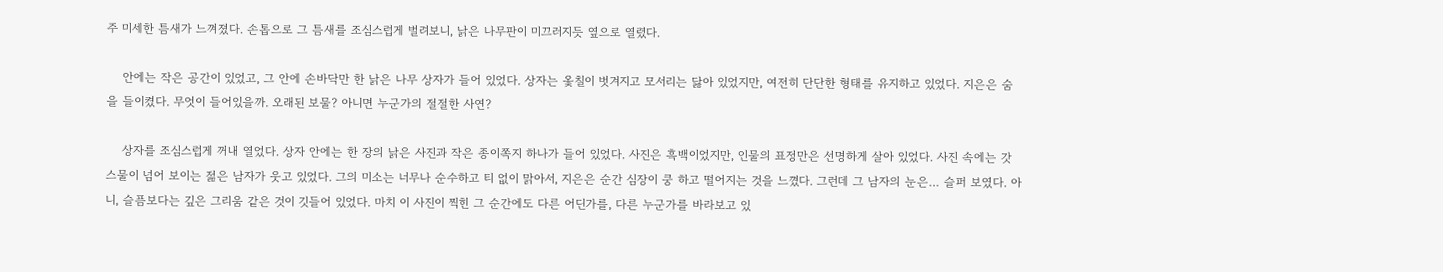주 미세한 틈새가 느껴졌다. 손톱으로 그 틈새를 조심스럽게 벌려보니, 낡은 나무판이 미끄러지듯 옆으로 열렸다.

    안에는 작은 공간이 있었고, 그 안에 손바닥만 한 낡은 나무 상자가 들어 있었다. 상자는 옻칠이 벗겨지고 모서리는 닳아 있었지만, 여전히 단단한 형태를 유지하고 있었다. 지은은 숨을 들이켰다. 무엇이 들어있을까. 오래된 보물? 아니면 누군가의 절절한 사연?

    상자를 조심스럽게 꺼내 열었다. 상자 안에는 한 장의 낡은 사진과 작은 종이쪽지 하나가 들어 있었다. 사진은 흑백이었지만, 인물의 표정만은 선명하게 살아 있었다. 사진 속에는 갓 스물이 넘어 보이는 젊은 남자가 웃고 있었다. 그의 미소는 너무나 순수하고 티 없이 맑아서, 지은은 순간 심장이 쿵 하고 떨어지는 것을 느꼈다. 그런데 그 남자의 눈은… 슬퍼 보였다. 아니, 슬픔보다는 깊은 그리움 같은 것이 깃들어 있었다. 마치 이 사진이 찍힌 그 순간에도 다른 어딘가를, 다른 누군가를 바라보고 있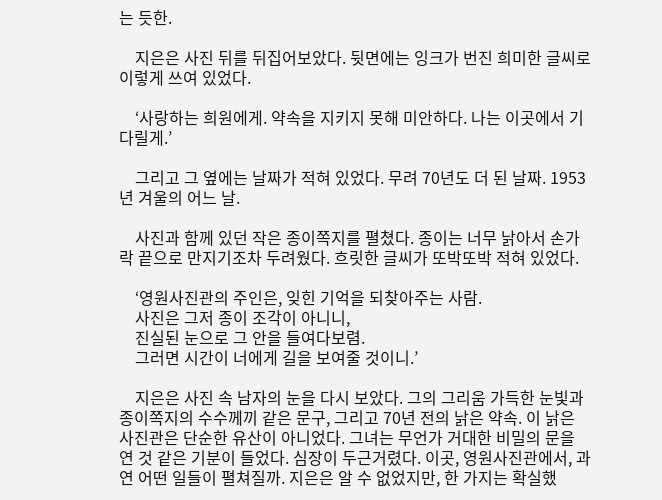는 듯한.

    지은은 사진 뒤를 뒤집어보았다. 뒷면에는 잉크가 번진 희미한 글씨로 이렇게 쓰여 있었다.

    ‘사랑하는 희원에게. 약속을 지키지 못해 미안하다. 나는 이곳에서 기다릴게.’

    그리고 그 옆에는 날짜가 적혀 있었다. 무려 70년도 더 된 날짜. 1953년 겨울의 어느 날.

    사진과 함께 있던 작은 종이쪽지를 펼쳤다. 종이는 너무 낡아서 손가락 끝으로 만지기조차 두려웠다. 흐릿한 글씨가 또박또박 적혀 있었다.

    ‘영원사진관의 주인은, 잊힌 기억을 되찾아주는 사람.
    사진은 그저 종이 조각이 아니니,
    진실된 눈으로 그 안을 들여다보렴.
    그러면 시간이 너에게 길을 보여줄 것이니.’

    지은은 사진 속 남자의 눈을 다시 보았다. 그의 그리움 가득한 눈빛과 종이쪽지의 수수께끼 같은 문구, 그리고 70년 전의 낡은 약속. 이 낡은 사진관은 단순한 유산이 아니었다. 그녀는 무언가 거대한 비밀의 문을 연 것 같은 기분이 들었다. 심장이 두근거렸다. 이곳, 영원사진관에서, 과연 어떤 일들이 펼쳐질까. 지은은 알 수 없었지만, 한 가지는 확실했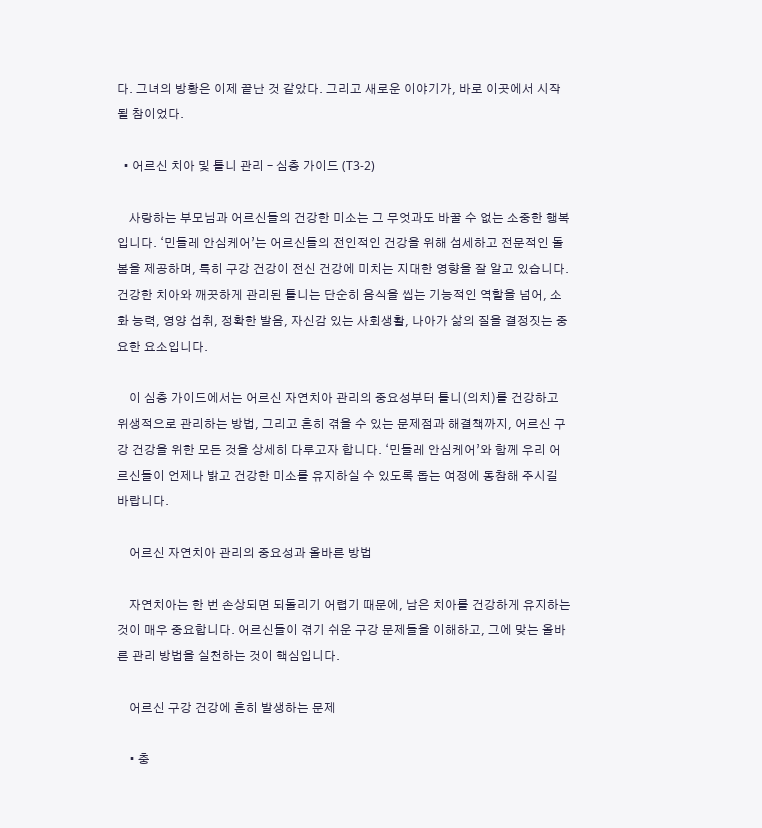다. 그녀의 방황은 이제 끝난 것 같았다. 그리고 새로운 이야기가, 바로 이곳에서 시작될 참이었다.

  • 어르신 치아 및 틀니 관리 – 심층 가이드 (T3-2)

    사랑하는 부모님과 어르신들의 건강한 미소는 그 무엇과도 바꿀 수 없는 소중한 행복입니다. ‘민들레 안심케어’는 어르신들의 전인적인 건강을 위해 섬세하고 전문적인 돌봄을 제공하며, 특히 구강 건강이 전신 건강에 미치는 지대한 영향을 잘 알고 있습니다. 건강한 치아와 깨끗하게 관리된 틀니는 단순히 음식을 씹는 기능적인 역할을 넘어, 소화 능력, 영양 섭취, 정확한 발음, 자신감 있는 사회생활, 나아가 삶의 질을 결정짓는 중요한 요소입니다.

    이 심층 가이드에서는 어르신 자연치아 관리의 중요성부터 틀니(의치)를 건강하고 위생적으로 관리하는 방법, 그리고 흔히 겪을 수 있는 문제점과 해결책까지, 어르신 구강 건강을 위한 모든 것을 상세히 다루고자 합니다. ‘민들레 안심케어’와 함께 우리 어르신들이 언제나 밝고 건강한 미소를 유지하실 수 있도록 돕는 여정에 동참해 주시길 바랍니다.

    어르신 자연치아 관리의 중요성과 올바른 방법

    자연치아는 한 번 손상되면 되돌리기 어렵기 때문에, 남은 치아를 건강하게 유지하는 것이 매우 중요합니다. 어르신들이 겪기 쉬운 구강 문제들을 이해하고, 그에 맞는 올바른 관리 방법을 실천하는 것이 핵심입니다.

    어르신 구강 건강에 흔히 발생하는 문제

    • 충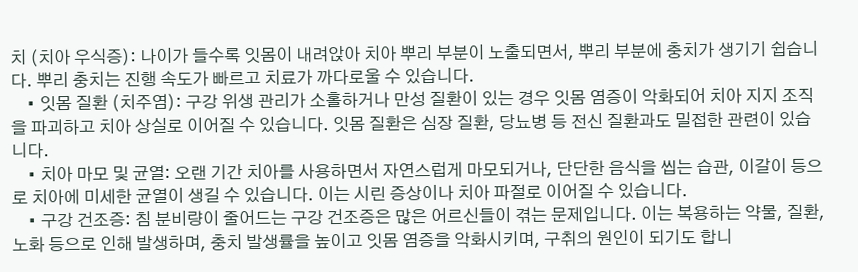치 (치아 우식증): 나이가 들수록 잇몸이 내려앉아 치아 뿌리 부분이 노출되면서, 뿌리 부분에 충치가 생기기 쉽습니다. 뿌리 충치는 진행 속도가 빠르고 치료가 까다로울 수 있습니다.
    • 잇몸 질환 (치주염): 구강 위생 관리가 소홀하거나 만성 질환이 있는 경우 잇몸 염증이 악화되어 치아 지지 조직을 파괴하고 치아 상실로 이어질 수 있습니다. 잇몸 질환은 심장 질환, 당뇨병 등 전신 질환과도 밀접한 관련이 있습니다.
    • 치아 마모 및 균열: 오랜 기간 치아를 사용하면서 자연스럽게 마모되거나, 단단한 음식을 씹는 습관, 이갈이 등으로 치아에 미세한 균열이 생길 수 있습니다. 이는 시린 증상이나 치아 파절로 이어질 수 있습니다.
    • 구강 건조증: 침 분비량이 줄어드는 구강 건조증은 많은 어르신들이 겪는 문제입니다. 이는 복용하는 약물, 질환, 노화 등으로 인해 발생하며, 충치 발생률을 높이고 잇몸 염증을 악화시키며, 구취의 원인이 되기도 합니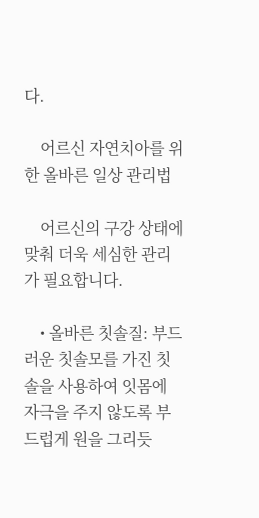다.

    어르신 자연치아를 위한 올바른 일상 관리법

    어르신의 구강 상태에 맞춰 더욱 세심한 관리가 필요합니다.

    • 올바른 칫솔질: 부드러운 칫솔모를 가진 칫솔을 사용하여 잇몸에 자극을 주지 않도록 부드럽게 원을 그리듯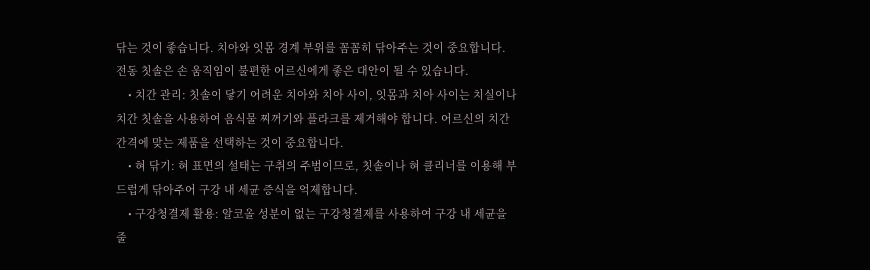닦는 것이 좋습니다. 치아와 잇몸 경계 부위를 꼼꼼히 닦아주는 것이 중요합니다. 전동 칫솔은 손 움직임이 불편한 어르신에게 좋은 대안이 될 수 있습니다.
    • 치간 관리: 칫솔이 닿기 어려운 치아와 치아 사이, 잇몸과 치아 사이는 치실이나 치간 칫솔을 사용하여 음식물 찌꺼기와 플라크를 제거해야 합니다. 어르신의 치간 간격에 맞는 제품을 선택하는 것이 중요합니다.
    • 혀 닦기: 혀 표면의 설태는 구취의 주범이므로, 칫솔이나 혀 클리너를 이용해 부드럽게 닦아주어 구강 내 세균 증식을 억제합니다.
    • 구강청결제 활용: 알코올 성분이 없는 구강청결제를 사용하여 구강 내 세균을 줄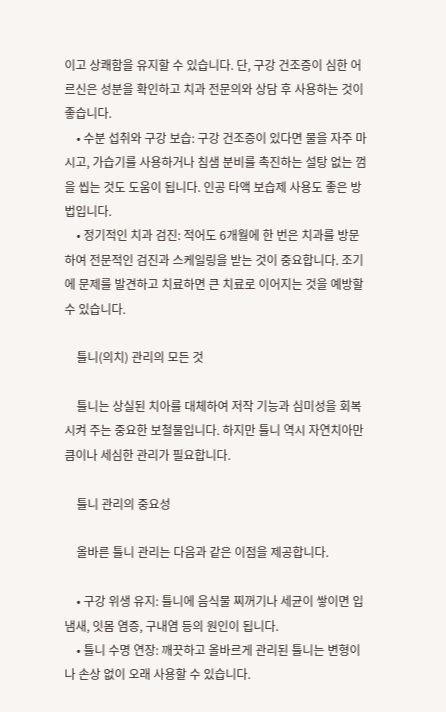이고 상쾌함을 유지할 수 있습니다. 단, 구강 건조증이 심한 어르신은 성분을 확인하고 치과 전문의와 상담 후 사용하는 것이 좋습니다.
    • 수분 섭취와 구강 보습: 구강 건조증이 있다면 물을 자주 마시고, 가습기를 사용하거나 침샘 분비를 촉진하는 설탕 없는 껌을 씹는 것도 도움이 됩니다. 인공 타액 보습제 사용도 좋은 방법입니다.
    • 정기적인 치과 검진: 적어도 6개월에 한 번은 치과를 방문하여 전문적인 검진과 스케일링을 받는 것이 중요합니다. 조기에 문제를 발견하고 치료하면 큰 치료로 이어지는 것을 예방할 수 있습니다.

    틀니(의치) 관리의 모든 것

    틀니는 상실된 치아를 대체하여 저작 기능과 심미성을 회복시켜 주는 중요한 보철물입니다. 하지만 틀니 역시 자연치아만큼이나 세심한 관리가 필요합니다.

    틀니 관리의 중요성

    올바른 틀니 관리는 다음과 같은 이점을 제공합니다.

    • 구강 위생 유지: 틀니에 음식물 찌꺼기나 세균이 쌓이면 입 냄새, 잇몸 염증, 구내염 등의 원인이 됩니다.
    • 틀니 수명 연장: 깨끗하고 올바르게 관리된 틀니는 변형이나 손상 없이 오래 사용할 수 있습니다.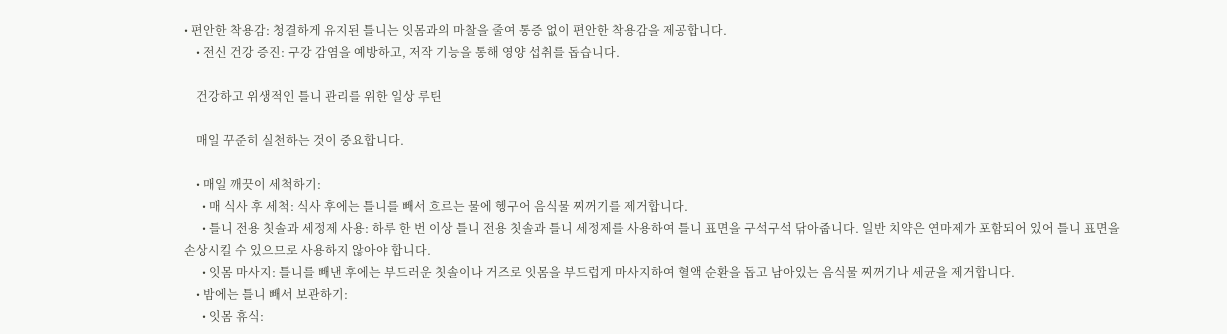• 편안한 착용감: 청결하게 유지된 틀니는 잇몸과의 마찰을 줄여 통증 없이 편안한 착용감을 제공합니다.
    • 전신 건강 증진: 구강 감염을 예방하고, 저작 기능을 통해 영양 섭취를 돕습니다.

    건강하고 위생적인 틀니 관리를 위한 일상 루틴

    매일 꾸준히 실천하는 것이 중요합니다.

    • 매일 깨끗이 세척하기:
      • 매 식사 후 세척: 식사 후에는 틀니를 빼서 흐르는 물에 헹구어 음식물 찌꺼기를 제거합니다.
      • 틀니 전용 칫솔과 세정제 사용: 하루 한 번 이상 틀니 전용 칫솔과 틀니 세정제를 사용하여 틀니 표면을 구석구석 닦아줍니다. 일반 치약은 연마제가 포함되어 있어 틀니 표면을 손상시킬 수 있으므로 사용하지 않아야 합니다.
      • 잇몸 마사지: 틀니를 빼낸 후에는 부드러운 칫솔이나 거즈로 잇몸을 부드럽게 마사지하여 혈액 순환을 돕고 남아있는 음식물 찌꺼기나 세균을 제거합니다.
    • 밤에는 틀니 빼서 보관하기:
      • 잇몸 휴식: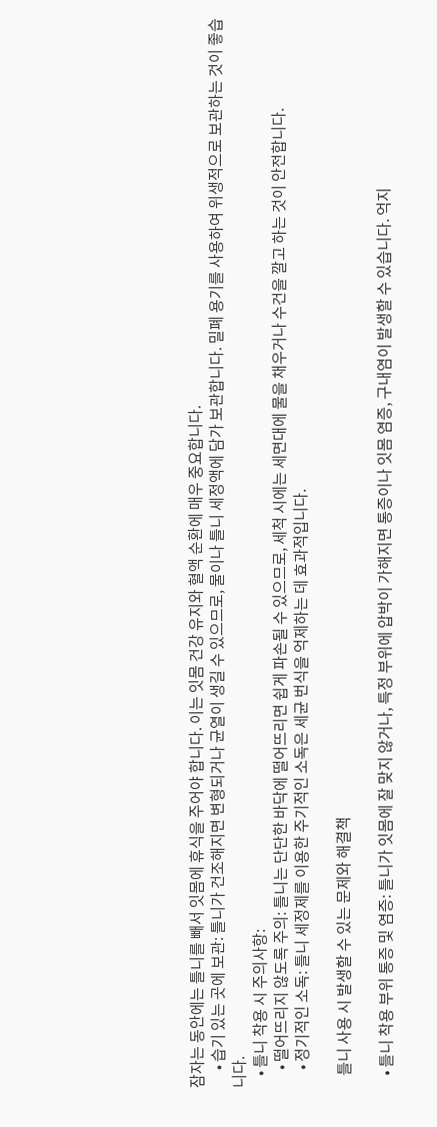잠자는 동안에는 틀니를 빼서 잇몸에 휴식을 주어야 합니다. 이는 잇몸 건강 유지와 혈액 순환에 매우 중요합니다.
      • 습기 있는 곳에 보관: 틀니가 건조해지면 변형되거나 균열이 생길 수 있으므로, 물이나 틀니 세정액에 담가 보관합니다. 밀폐 용기를 사용하여 위생적으로 보관하는 것이 좋습니다.
    • 틀니 착용 시 주의사항:
      • 떨어뜨리지 않도록 주의: 틀니는 단단한 바닥에 떨어뜨리면 쉽게 파손될 수 있으므로, 세척 시에는 세면대에 물을 채우거나 수건을 깔고 하는 것이 안전합니다.
      • 정기적인 소독: 틀니 세정제를 이용한 주기적인 소독은 세균 번식을 억제하는 데 효과적입니다.

    틀니 사용 시 발생할 수 있는 문제와 해결책

    • 틀니 착용 부위 통증 및 염증: 틀니가 잇몸에 잘 맞지 않거나, 특정 부위에 압박이 가해지면 통증이나 잇몸 염증, 구내염이 발생할 수 있습니다. 억지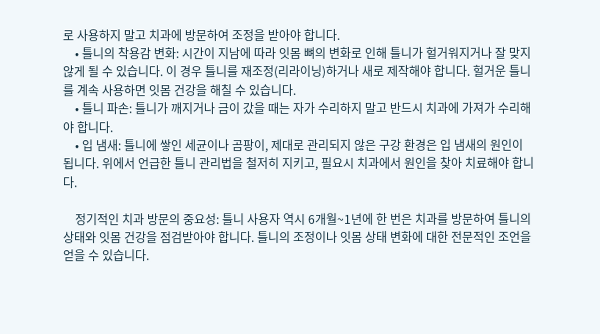로 사용하지 말고 치과에 방문하여 조정을 받아야 합니다.
    • 틀니의 착용감 변화: 시간이 지남에 따라 잇몸 뼈의 변화로 인해 틀니가 헐거워지거나 잘 맞지 않게 될 수 있습니다. 이 경우 틀니를 재조정(리라이닝)하거나 새로 제작해야 합니다. 헐거운 틀니를 계속 사용하면 잇몸 건강을 해칠 수 있습니다.
    • 틀니 파손: 틀니가 깨지거나 금이 갔을 때는 자가 수리하지 말고 반드시 치과에 가져가 수리해야 합니다.
    • 입 냄새: 틀니에 쌓인 세균이나 곰팡이, 제대로 관리되지 않은 구강 환경은 입 냄새의 원인이 됩니다. 위에서 언급한 틀니 관리법을 철저히 지키고, 필요시 치과에서 원인을 찾아 치료해야 합니다.

    정기적인 치과 방문의 중요성: 틀니 사용자 역시 6개월~1년에 한 번은 치과를 방문하여 틀니의 상태와 잇몸 건강을 점검받아야 합니다. 틀니의 조정이나 잇몸 상태 변화에 대한 전문적인 조언을 얻을 수 있습니다.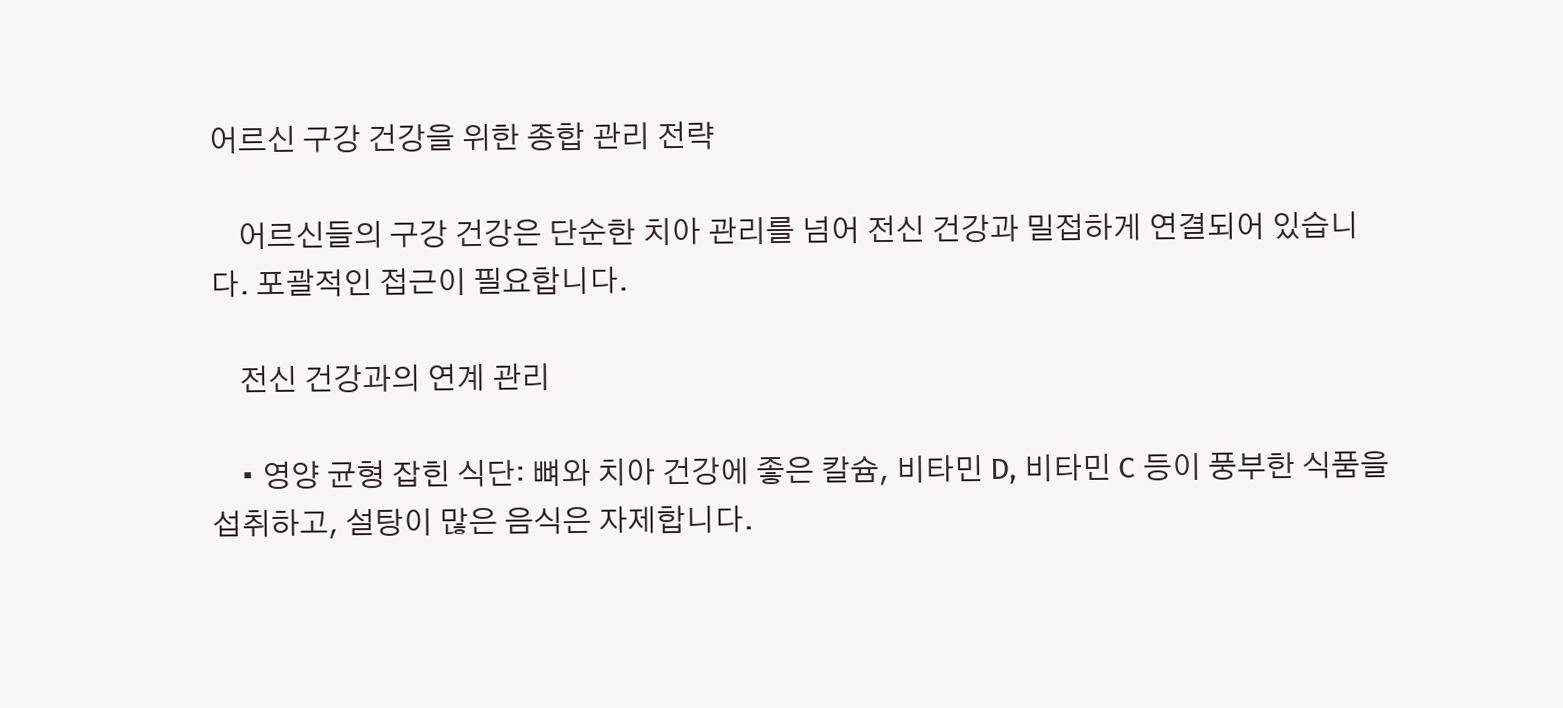어르신 구강 건강을 위한 종합 관리 전략

    어르신들의 구강 건강은 단순한 치아 관리를 넘어 전신 건강과 밀접하게 연결되어 있습니다. 포괄적인 접근이 필요합니다.

    전신 건강과의 연계 관리

    • 영양 균형 잡힌 식단: 뼈와 치아 건강에 좋은 칼슘, 비타민 D, 비타민 C 등이 풍부한 식품을 섭취하고, 설탕이 많은 음식은 자제합니다.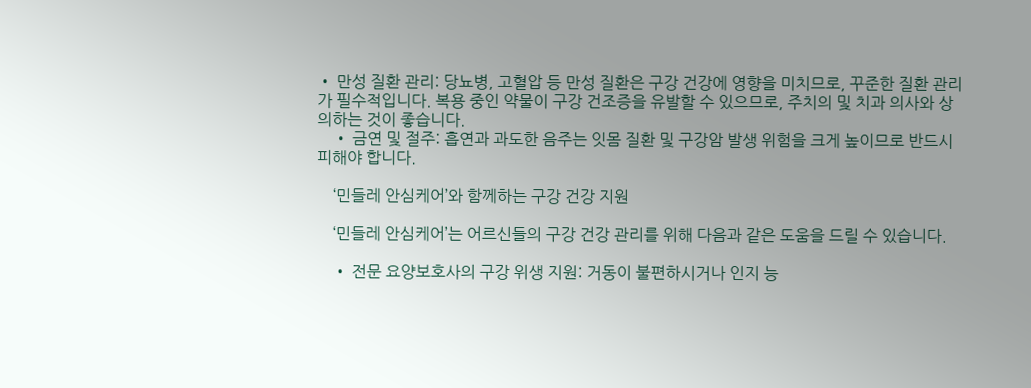• 만성 질환 관리: 당뇨병, 고혈압 등 만성 질환은 구강 건강에 영향을 미치므로, 꾸준한 질환 관리가 필수적입니다. 복용 중인 약물이 구강 건조증을 유발할 수 있으므로, 주치의 및 치과 의사와 상의하는 것이 좋습니다.
    • 금연 및 절주: 흡연과 과도한 음주는 잇몸 질환 및 구강암 발생 위험을 크게 높이므로 반드시 피해야 합니다.

    ‘민들레 안심케어’와 함께하는 구강 건강 지원

    ‘민들레 안심케어’는 어르신들의 구강 건강 관리를 위해 다음과 같은 도움을 드릴 수 있습니다.

    • 전문 요양보호사의 구강 위생 지원: 거동이 불편하시거나 인지 능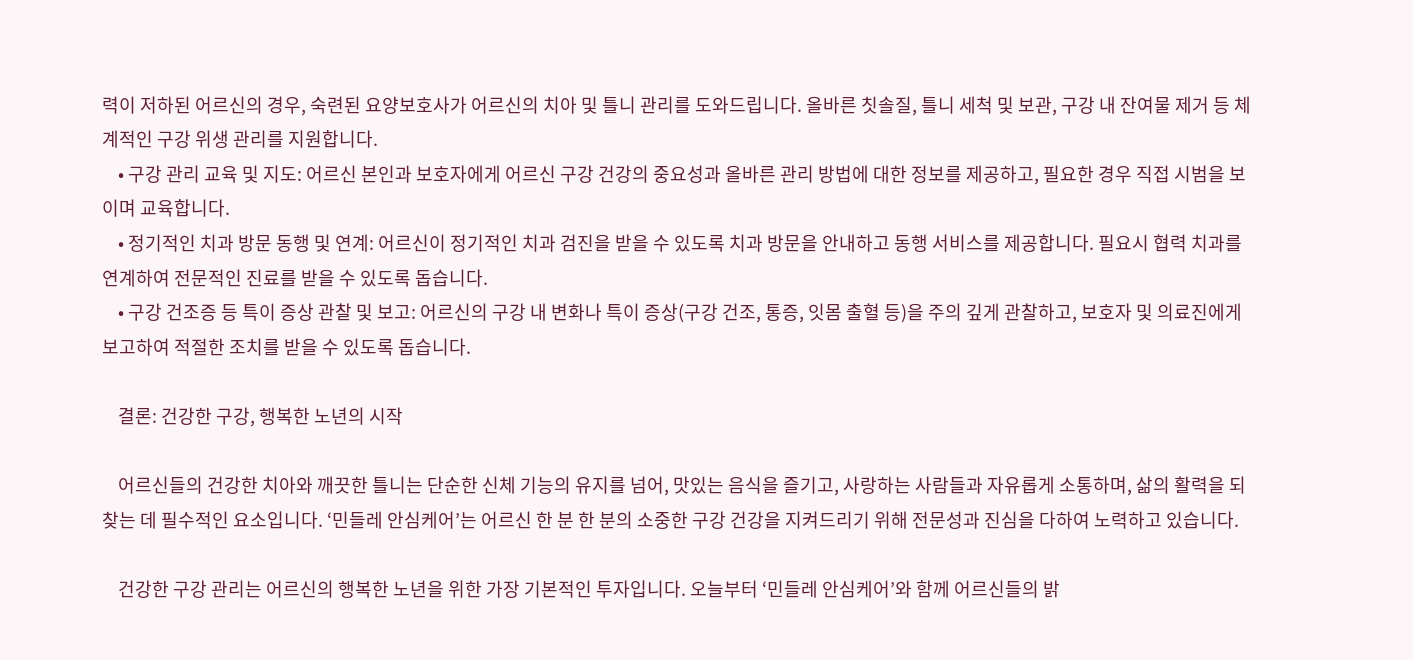력이 저하된 어르신의 경우, 숙련된 요양보호사가 어르신의 치아 및 틀니 관리를 도와드립니다. 올바른 칫솔질, 틀니 세척 및 보관, 구강 내 잔여물 제거 등 체계적인 구강 위생 관리를 지원합니다.
    • 구강 관리 교육 및 지도: 어르신 본인과 보호자에게 어르신 구강 건강의 중요성과 올바른 관리 방법에 대한 정보를 제공하고, 필요한 경우 직접 시범을 보이며 교육합니다.
    • 정기적인 치과 방문 동행 및 연계: 어르신이 정기적인 치과 검진을 받을 수 있도록 치과 방문을 안내하고 동행 서비스를 제공합니다. 필요시 협력 치과를 연계하여 전문적인 진료를 받을 수 있도록 돕습니다.
    • 구강 건조증 등 특이 증상 관찰 및 보고: 어르신의 구강 내 변화나 특이 증상(구강 건조, 통증, 잇몸 출혈 등)을 주의 깊게 관찰하고, 보호자 및 의료진에게 보고하여 적절한 조치를 받을 수 있도록 돕습니다.

    결론: 건강한 구강, 행복한 노년의 시작

    어르신들의 건강한 치아와 깨끗한 틀니는 단순한 신체 기능의 유지를 넘어, 맛있는 음식을 즐기고, 사랑하는 사람들과 자유롭게 소통하며, 삶의 활력을 되찾는 데 필수적인 요소입니다. ‘민들레 안심케어’는 어르신 한 분 한 분의 소중한 구강 건강을 지켜드리기 위해 전문성과 진심을 다하여 노력하고 있습니다.

    건강한 구강 관리는 어르신의 행복한 노년을 위한 가장 기본적인 투자입니다. 오늘부터 ‘민들레 안심케어’와 함께 어르신들의 밝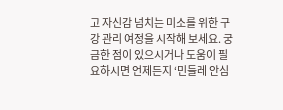고 자신감 넘치는 미소를 위한 구강 관리 여정을 시작해 보세요. 궁금한 점이 있으시거나 도움이 필요하시면 언제든지 ‘민들레 안심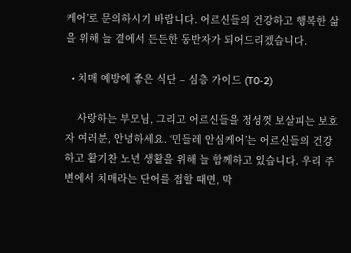케어’로 문의하시기 바랍니다. 어르신들의 건강하고 행복한 삶을 위해 늘 곁에서 든든한 동반자가 되어드리겠습니다.

  • 치매 예방에 좋은 식단 – 심층 가이드 (T0-2)

    사랑하는 부모님, 그리고 어르신들을 정성껏 보살피는 보호자 여러분, 안녕하세요. ‘민들레 안심케어’는 어르신들의 건강하고 활기찬 노년 생활을 위해 늘 함께하고 있습니다. 우리 주변에서 치매라는 단어를 접할 때면, 막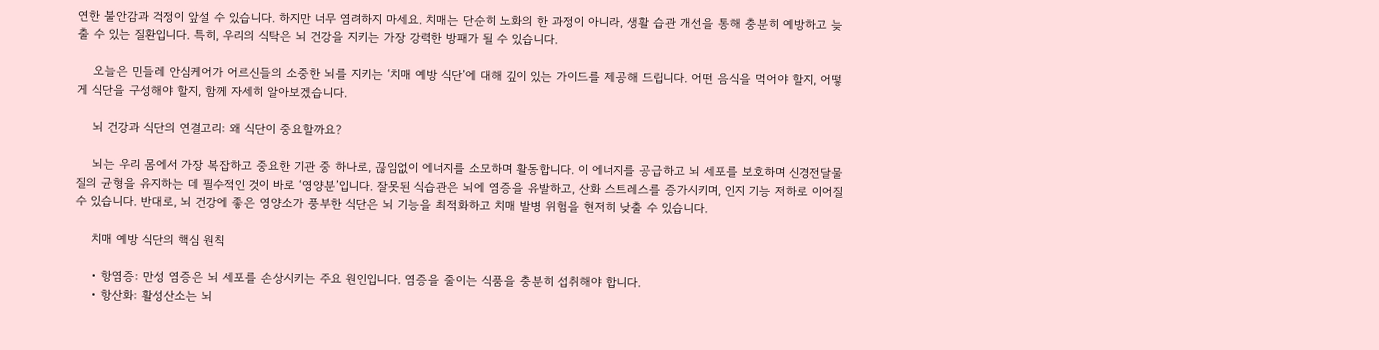연한 불안감과 걱정이 앞설 수 있습니다. 하지만 너무 염려하지 마세요. 치매는 단순히 노화의 한 과정이 아니라, 생활 습관 개선을 통해 충분히 예방하고 늦출 수 있는 질환입니다. 특히, 우리의 식탁은 뇌 건강을 지키는 가장 강력한 방패가 될 수 있습니다.

    오늘은 민들레 안심케어가 어르신들의 소중한 뇌를 지키는 ‘치매 예방 식단’에 대해 깊이 있는 가이드를 제공해 드립니다. 어떤 음식을 먹어야 할지, 어떻게 식단을 구성해야 할지, 함께 자세히 알아보겠습니다.

    뇌 건강과 식단의 연결고리: 왜 식단이 중요할까요?

    뇌는 우리 몸에서 가장 복잡하고 중요한 기관 중 하나로, 끊임없이 에너지를 소모하며 활동합니다. 이 에너지를 공급하고 뇌 세포를 보호하며 신경전달물질의 균형을 유지하는 데 필수적인 것이 바로 ‘영양분’입니다. 잘못된 식습관은 뇌에 염증을 유발하고, 산화 스트레스를 증가시키며, 인지 기능 저하로 이어질 수 있습니다. 반대로, 뇌 건강에 좋은 영양소가 풍부한 식단은 뇌 기능을 최적화하고 치매 발병 위험을 현저히 낮출 수 있습니다.

    치매 예방 식단의 핵심 원칙

    • 항염증: 만성 염증은 뇌 세포를 손상시키는 주요 원인입니다. 염증을 줄이는 식품을 충분히 섭취해야 합니다.
    • 항산화: 활성산소는 뇌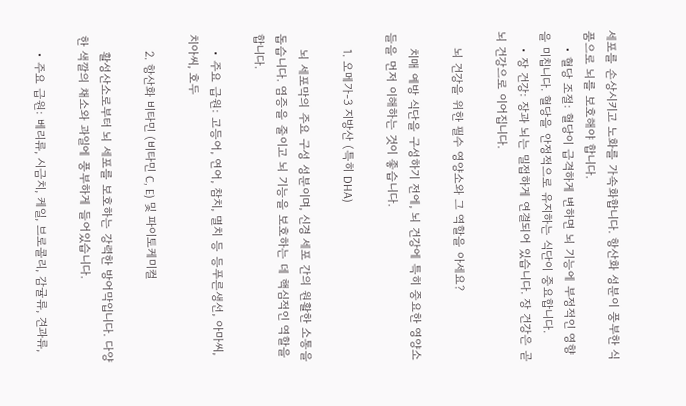세포를 손상시키고 노화를 가속화합니다. 항산화 성분이 풍부한 식품으로 뇌를 보호해야 합니다.
    • 혈당 조절: 혈당이 급격하게 변하면 뇌 기능에 부정적인 영향을 미칩니다. 혈당을 안정적으로 유지하는 식단이 중요합니다.
    • 장 건강: 장과 뇌는 밀접하게 연결되어 있습니다. 장 건강은 곧 뇌 건강으로 이어집니다.

    뇌 건강을 위한 필수 영양소와 그 역할을 아세요?

    치매 예방 식단을 구성하기 전에, 뇌 건강에 특히 중요한 영양소들을 먼저 이해하는 것이 좋습니다.

    1. 오메가-3 지방산 (특히 DHA)

    뇌 세포막의 주요 구성 성분이며, 신경 세포 간의 원활한 소통을 돕습니다. 염증을 줄이고 뇌 기능을 보호하는 데 핵심적인 역할을 합니다.

    • 주요 급원: 고등어, 연어, 참치, 멸치 등 등푸른생선, 아마씨, 치아씨, 호두

    2. 항산화 비타민 (비타민 C, E) 및 파이토케미컬

    활성산소로부터 뇌 세포를 보호하는 강력한 방어막입니다. 다양한 색깔의 채소와 과일에 풍부하게 들어있습니다.

    • 주요 급원: 베리류, 시금치, 케일, 브로콜리, 감귤류, 견과류,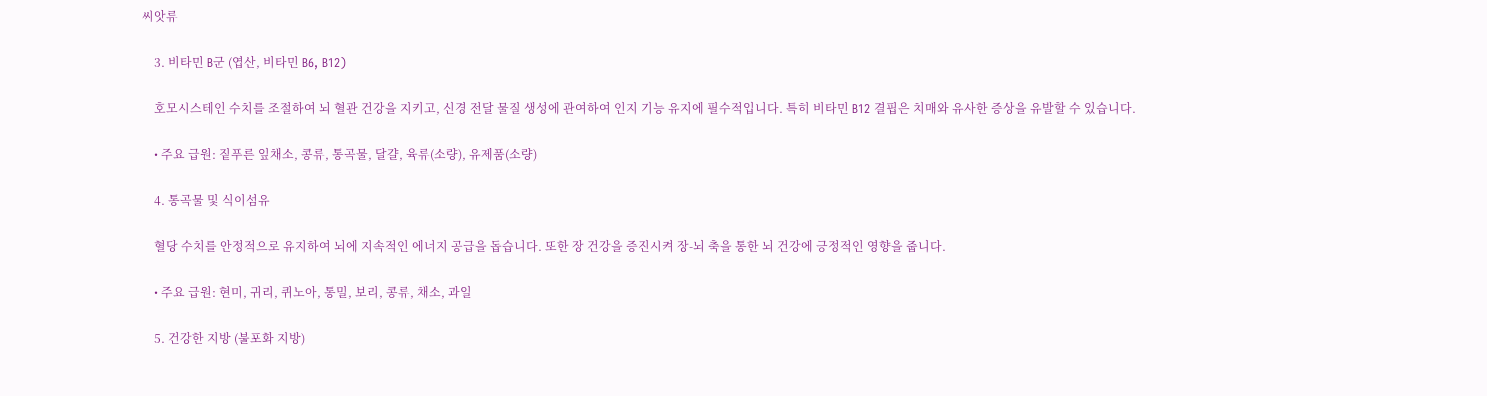씨앗류

    3. 비타민 B군 (엽산, 비타민 B6, B12)

    호모시스테인 수치를 조절하여 뇌 혈관 건강을 지키고, 신경 전달 물질 생성에 관여하여 인지 기능 유지에 필수적입니다. 특히 비타민 B12 결핍은 치매와 유사한 증상을 유발할 수 있습니다.

    • 주요 급원: 짙푸른 잎채소, 콩류, 통곡물, 달걀, 육류(소량), 유제품(소량)

    4. 통곡물 및 식이섬유

    혈당 수치를 안정적으로 유지하여 뇌에 지속적인 에너지 공급을 돕습니다. 또한 장 건강을 증진시켜 장-뇌 축을 통한 뇌 건강에 긍정적인 영향을 줍니다.

    • 주요 급원: 현미, 귀리, 퀴노아, 통밀, 보리, 콩류, 채소, 과일

    5. 건강한 지방 (불포화 지방)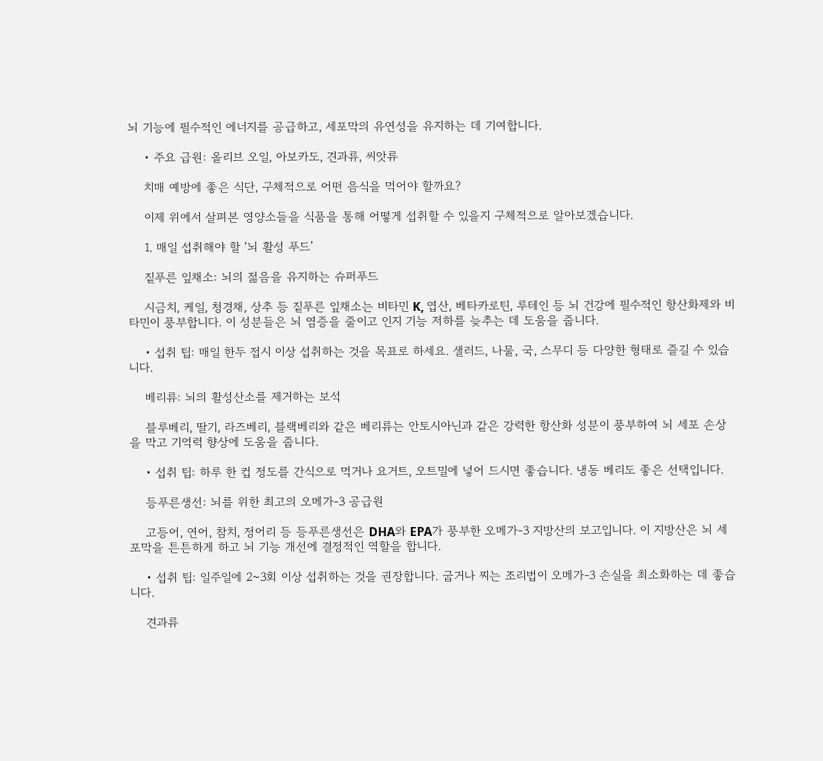뇌 기능에 필수적인 에너지를 공급하고, 세포막의 유연성을 유지하는 데 기여합니다.

    • 주요 급원: 올리브 오일, 아보카도, 견과류, 씨앗류

    치매 예방에 좋은 식단, 구체적으로 어떤 음식을 먹어야 할까요?

    이제 위에서 살펴본 영양소들을 식품을 통해 어떻게 섭취할 수 있을지 구체적으로 알아보겠습니다.

    1. 매일 섭취해야 할 ‘뇌 활성 푸드’

    짙푸른 잎채소: 뇌의 젊음을 유지하는 슈퍼푸드

    시금치, 케일, 청경채, 상추 등 짙푸른 잎채소는 비타민 K, 엽산, 베타카로틴, 루테인 등 뇌 건강에 필수적인 항산화제와 비타민이 풍부합니다. 이 성분들은 뇌 염증을 줄이고 인지 기능 저하를 늦추는 데 도움을 줍니다.

    • 섭취 팁: 매일 한두 접시 이상 섭취하는 것을 목표로 하세요. 샐러드, 나물, 국, 스무디 등 다양한 형태로 즐길 수 있습니다.

    베리류: 뇌의 활성산소를 제거하는 보석

    블루베리, 딸기, 라즈베리, 블랙베리와 같은 베리류는 안토시아닌과 같은 강력한 항산화 성분이 풍부하여 뇌 세포 손상을 막고 기억력 향상에 도움을 줍니다.

    • 섭취 팁: 하루 한 컵 정도를 간식으로 먹거나 요거트, 오트밀에 넣어 드시면 좋습니다. 냉동 베리도 좋은 선택입니다.

    등푸른생선: 뇌를 위한 최고의 오메가-3 공급원

    고등어, 연어, 참치, 정어리 등 등푸른생선은 DHA와 EPA가 풍부한 오메가-3 지방산의 보고입니다. 이 지방산은 뇌 세포막을 튼튼하게 하고 뇌 기능 개선에 결정적인 역할을 합니다.

    • 섭취 팁: 일주일에 2~3회 이상 섭취하는 것을 권장합니다. 굽거나 찌는 조리법이 오메가-3 손실을 최소화하는 데 좋습니다.

    견과류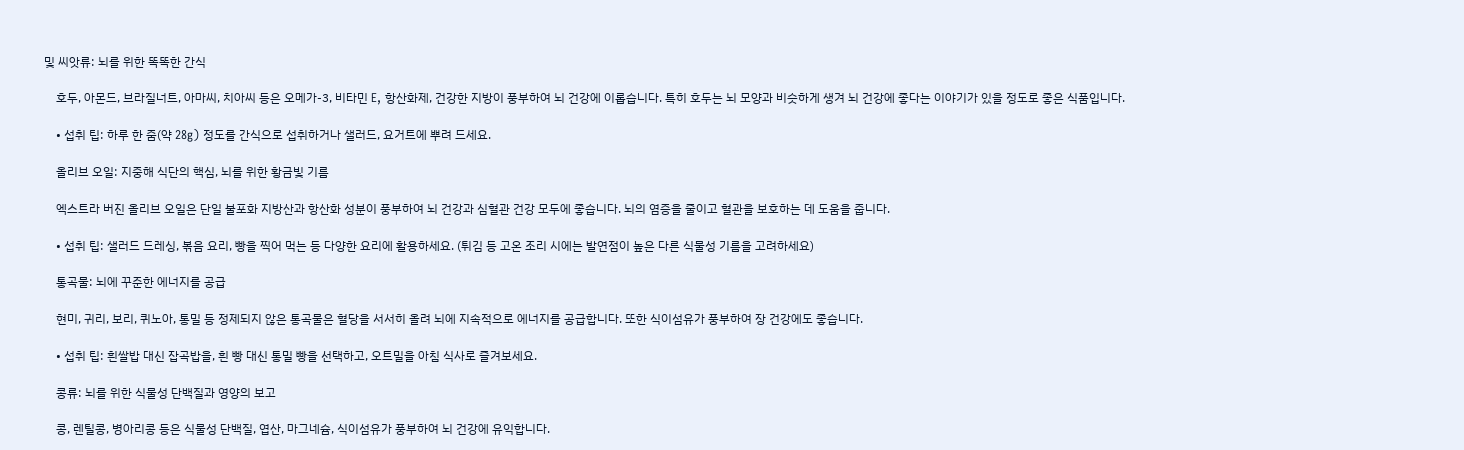및 씨앗류: 뇌를 위한 똑똑한 간식

    호두, 아몬드, 브라질너트, 아마씨, 치아씨 등은 오메가-3, 비타민 E, 항산화제, 건강한 지방이 풍부하여 뇌 건강에 이롭습니다. 특히 호두는 뇌 모양과 비슷하게 생겨 뇌 건강에 좋다는 이야기가 있을 정도로 좋은 식품입니다.

    • 섭취 팁: 하루 한 줌(약 28g) 정도를 간식으로 섭취하거나 샐러드, 요거트에 뿌려 드세요.

    올리브 오일: 지중해 식단의 핵심, 뇌를 위한 황금빛 기름

    엑스트라 버진 올리브 오일은 단일 불포화 지방산과 항산화 성분이 풍부하여 뇌 건강과 심혈관 건강 모두에 좋습니다. 뇌의 염증을 줄이고 혈관을 보호하는 데 도움을 줍니다.

    • 섭취 팁: 샐러드 드레싱, 볶음 요리, 빵을 찍어 먹는 등 다양한 요리에 활용하세요. (튀김 등 고온 조리 시에는 발연점이 높은 다른 식물성 기름을 고려하세요)

    통곡물: 뇌에 꾸준한 에너지를 공급

    현미, 귀리, 보리, 퀴노아, 통밀 등 정제되지 않은 통곡물은 혈당을 서서히 올려 뇌에 지속적으로 에너지를 공급합니다. 또한 식이섬유가 풍부하여 장 건강에도 좋습니다.

    • 섭취 팁: 흰쌀밥 대신 잡곡밥을, 흰 빵 대신 통밀 빵을 선택하고, 오트밀을 아침 식사로 즐겨보세요.

    콩류: 뇌를 위한 식물성 단백질과 영양의 보고

    콩, 렌틸콩, 병아리콩 등은 식물성 단백질, 엽산, 마그네슘, 식이섬유가 풍부하여 뇌 건강에 유익합니다.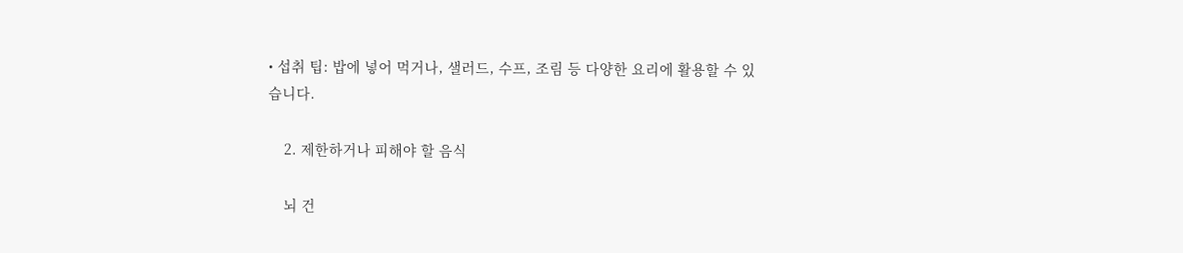• 섭취 팁: 밥에 넣어 먹거나, 샐러드, 수프, 조림 등 다양한 요리에 활용할 수 있습니다.

    2. 제한하거나 피해야 할 음식

    뇌 건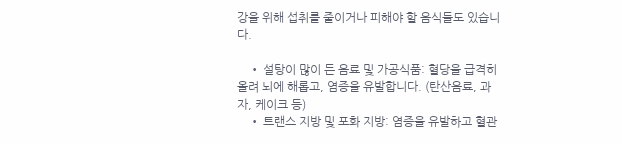강을 위해 섭취를 줄이거나 피해야 할 음식들도 있습니다.

    • 설탕이 많이 든 음료 및 가공식품: 혈당을 급격히 올려 뇌에 해롭고, 염증을 유발합니다. (탄산음료, 과자, 케이크 등)
    • 트랜스 지방 및 포화 지방: 염증을 유발하고 혈관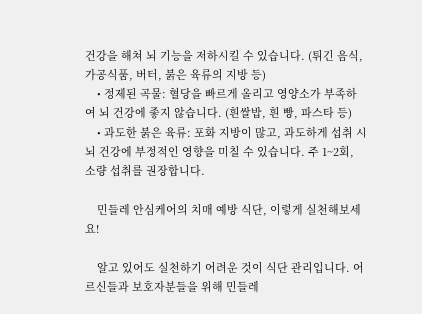건강을 해쳐 뇌 기능을 저하시킬 수 있습니다. (튀긴 음식, 가공식품, 버터, 붉은 육류의 지방 등)
    • 정제된 곡물: 혈당을 빠르게 올리고 영양소가 부족하여 뇌 건강에 좋지 않습니다. (흰쌀밥, 흰 빵, 파스타 등)
    • 과도한 붉은 육류: 포화 지방이 많고, 과도하게 섭취 시 뇌 건강에 부정적인 영향을 미칠 수 있습니다. 주 1~2회, 소량 섭취를 권장합니다.

    민들레 안심케어의 치매 예방 식단, 이렇게 실천해보세요!

    알고 있어도 실천하기 어려운 것이 식단 관리입니다. 어르신들과 보호자분들을 위해 민들레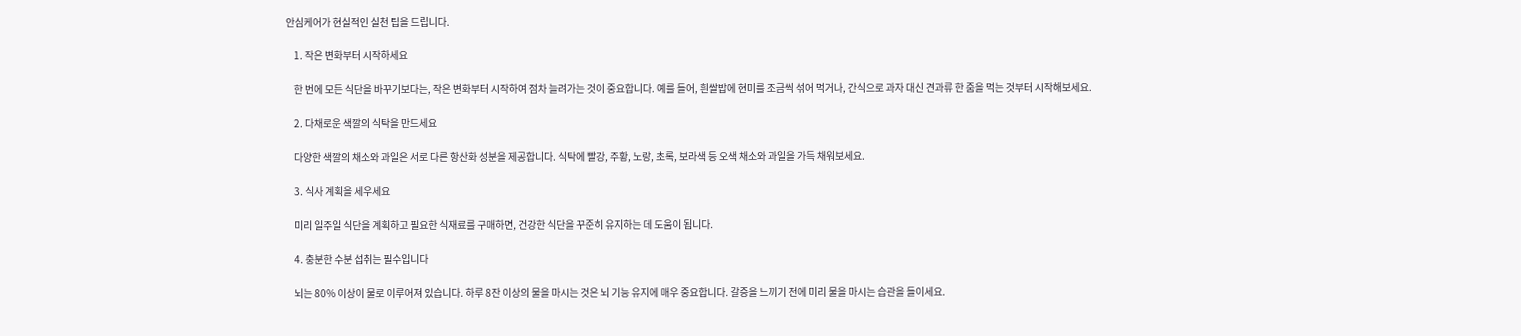안심케어가 현실적인 실천 팁을 드립니다.

    1. 작은 변화부터 시작하세요

    한 번에 모든 식단을 바꾸기보다는, 작은 변화부터 시작하여 점차 늘려가는 것이 중요합니다. 예를 들어, 흰쌀밥에 현미를 조금씩 섞어 먹거나, 간식으로 과자 대신 견과류 한 줌을 먹는 것부터 시작해보세요.

    2. 다채로운 색깔의 식탁을 만드세요

    다양한 색깔의 채소와 과일은 서로 다른 항산화 성분을 제공합니다. 식탁에 빨강, 주황, 노랑, 초록, 보라색 등 오색 채소와 과일을 가득 채워보세요.

    3. 식사 계획을 세우세요

    미리 일주일 식단을 계획하고 필요한 식재료를 구매하면, 건강한 식단을 꾸준히 유지하는 데 도움이 됩니다.

    4. 충분한 수분 섭취는 필수입니다

    뇌는 80% 이상이 물로 이루어져 있습니다. 하루 8잔 이상의 물을 마시는 것은 뇌 기능 유지에 매우 중요합니다. 갈증을 느끼기 전에 미리 물을 마시는 습관을 들이세요.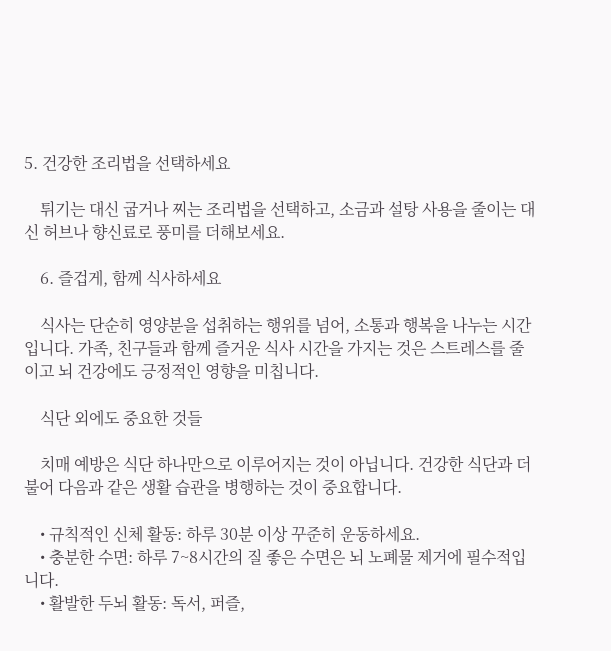5. 건강한 조리법을 선택하세요

    튀기는 대신 굽거나 찌는 조리법을 선택하고, 소금과 설탕 사용을 줄이는 대신 허브나 향신료로 풍미를 더해보세요.

    6. 즐겁게, 함께 식사하세요

    식사는 단순히 영양분을 섭취하는 행위를 넘어, 소통과 행복을 나누는 시간입니다. 가족, 친구들과 함께 즐거운 식사 시간을 가지는 것은 스트레스를 줄이고 뇌 건강에도 긍정적인 영향을 미칩니다.

    식단 외에도 중요한 것들

    치매 예방은 식단 하나만으로 이루어지는 것이 아닙니다. 건강한 식단과 더불어 다음과 같은 생활 습관을 병행하는 것이 중요합니다.

    • 규칙적인 신체 활동: 하루 30분 이상 꾸준히 운동하세요.
    • 충분한 수면: 하루 7~8시간의 질 좋은 수면은 뇌 노폐물 제거에 필수적입니다.
    • 활발한 두뇌 활동: 독서, 퍼즐,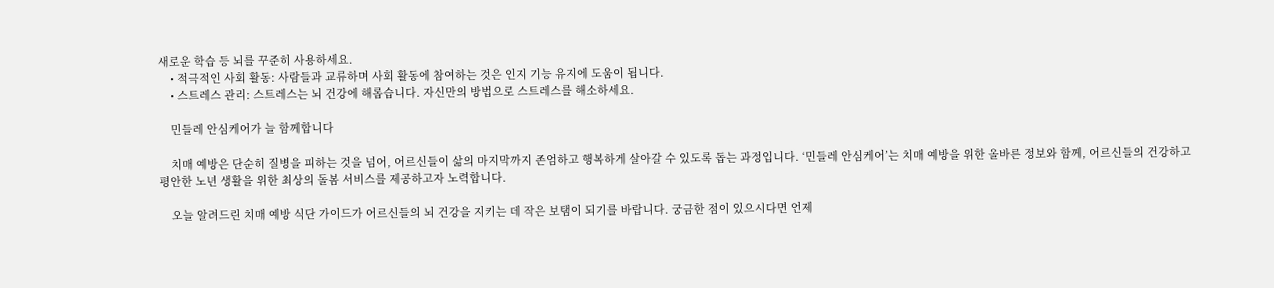새로운 학습 등 뇌를 꾸준히 사용하세요.
    • 적극적인 사회 활동: 사람들과 교류하며 사회 활동에 참여하는 것은 인지 기능 유지에 도움이 됩니다.
    • 스트레스 관리: 스트레스는 뇌 건강에 해롭습니다. 자신만의 방법으로 스트레스를 해소하세요.

    민들레 안심케어가 늘 함께합니다

    치매 예방은 단순히 질병을 피하는 것을 넘어, 어르신들이 삶의 마지막까지 존엄하고 행복하게 살아갈 수 있도록 돕는 과정입니다. ‘민들레 안심케어’는 치매 예방을 위한 올바른 정보와 함께, 어르신들의 건강하고 평안한 노년 생활을 위한 최상의 돌봄 서비스를 제공하고자 노력합니다.

    오늘 알려드린 치매 예방 식단 가이드가 어르신들의 뇌 건강을 지키는 데 작은 보탬이 되기를 바랍니다. 궁금한 점이 있으시다면 언제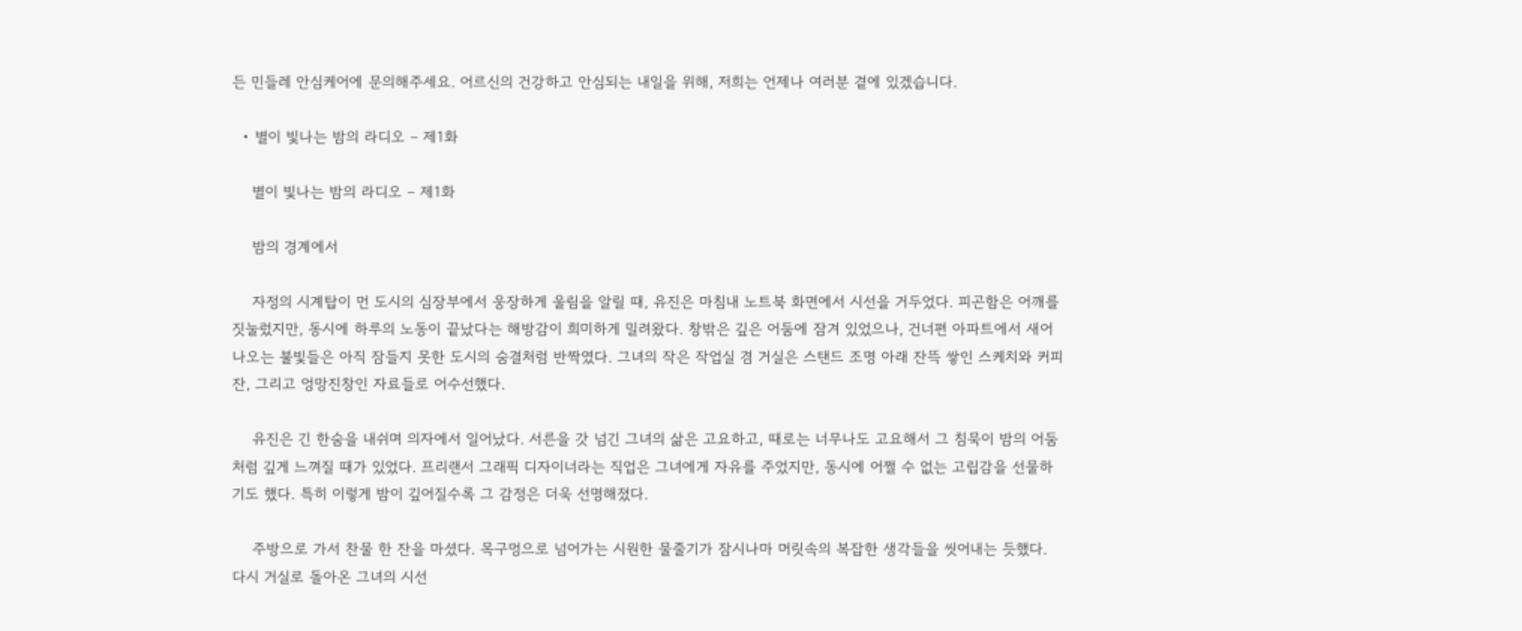든 민들레 안심케어에 문의해주세요. 어르신의 건강하고 안심되는 내일을 위해, 저희는 언제나 여러분 곁에 있겠습니다.

  • 별이 빛나는 밤의 라디오 – 제1화

    별이 빛나는 밤의 라디오 – 제1화

    밤의 경계에서

    자정의 시계탑이 먼 도시의 심장부에서 웅장하게 울림을 알릴 때, 유진은 마침내 노트북 화면에서 시선을 거두었다. 피곤함은 어깨를 짓눌렀지만, 동시에 하루의 노동이 끝났다는 해방감이 희미하게 밀려왔다. 창밖은 깊은 어둠에 잠겨 있었으나, 건너편 아파트에서 새어 나오는 불빛들은 아직 잠들지 못한 도시의 숨결처럼 반짝였다. 그녀의 작은 작업실 겸 거실은 스탠드 조명 아래 잔뜩 쌓인 스케치와 커피잔, 그리고 엉망진창인 자료들로 어수선했다.

    유진은 긴 한숨을 내쉬며 의자에서 일어났다. 서른을 갓 넘긴 그녀의 삶은 고요하고, 때로는 너무나도 고요해서 그 침묵이 밤의 어둠처럼 깊게 느껴질 때가 있었다. 프리랜서 그래픽 디자이너라는 직업은 그녀에게 자유를 주었지만, 동시에 어쩔 수 없는 고립감을 선물하기도 했다. 특히 이렇게 밤이 깊어질수록 그 감정은 더욱 선명해졌다.

    주방으로 가서 찬물 한 잔을 마셨다. 목구멍으로 넘어가는 시원한 물줄기가 잠시나마 머릿속의 복잡한 생각들을 씻어내는 듯했다. 다시 거실로 돌아온 그녀의 시선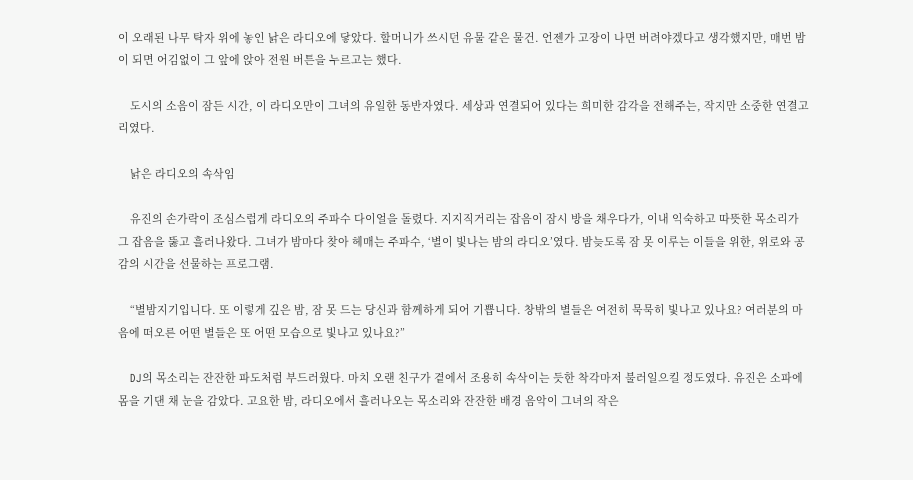이 오래된 나무 탁자 위에 놓인 낡은 라디오에 닿았다. 할머니가 쓰시던 유물 같은 물건. 언젠가 고장이 나면 버려야겠다고 생각했지만, 매번 밤이 되면 어김없이 그 앞에 앉아 전원 버튼을 누르고는 했다.

    도시의 소음이 잠든 시간, 이 라디오만이 그녀의 유일한 동반자였다. 세상과 연결되어 있다는 희미한 감각을 전해주는, 작지만 소중한 연결고리였다.

    낡은 라디오의 속삭임

    유진의 손가락이 조심스럽게 라디오의 주파수 다이얼을 돌렸다. 지지직거리는 잡음이 잠시 방을 채우다가, 이내 익숙하고 따뜻한 목소리가 그 잡음을 뚫고 흘러나왔다. 그녀가 밤마다 찾아 헤매는 주파수, ‘별이 빛나는 밤의 라디오’였다. 밤늦도록 잠 못 이루는 이들을 위한, 위로와 공감의 시간을 선물하는 프로그램.

    “별밤지기입니다. 또 이렇게 깊은 밤, 잠 못 드는 당신과 함께하게 되어 기쁩니다. 창밖의 별들은 여전히 묵묵히 빛나고 있나요? 여러분의 마음에 떠오른 어떤 별들은 또 어떤 모습으로 빛나고 있나요?”

    DJ의 목소리는 잔잔한 파도처럼 부드러웠다. 마치 오랜 친구가 곁에서 조용히 속삭이는 듯한 착각마저 불러일으킬 정도였다. 유진은 소파에 몸을 기댄 채 눈을 감았다. 고요한 밤, 라디오에서 흘러나오는 목소리와 잔잔한 배경 음악이 그녀의 작은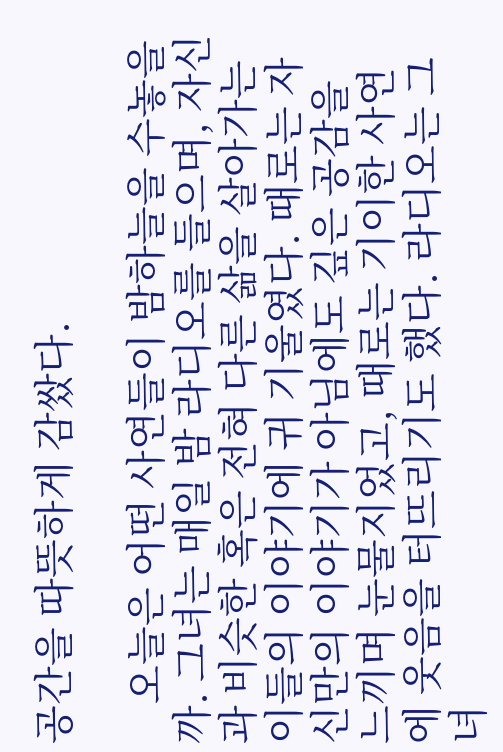공간을 따뜻하게 감쌌다.

    오늘은 어떤 사연들이 밤하늘을 수놓을까. 그녀는 매일 밤 라디오를 들으며, 자신과 비슷한 혹은 전혀 다른 삶을 살아가는 이들의 이야기에 귀 기울였다. 때로는 자신만의 이야기가 아님에도 깊은 공감을 느끼며 눈물지었고, 때로는 기이한 사연에 웃음을 터뜨리기도 했다. 라디오는 그녀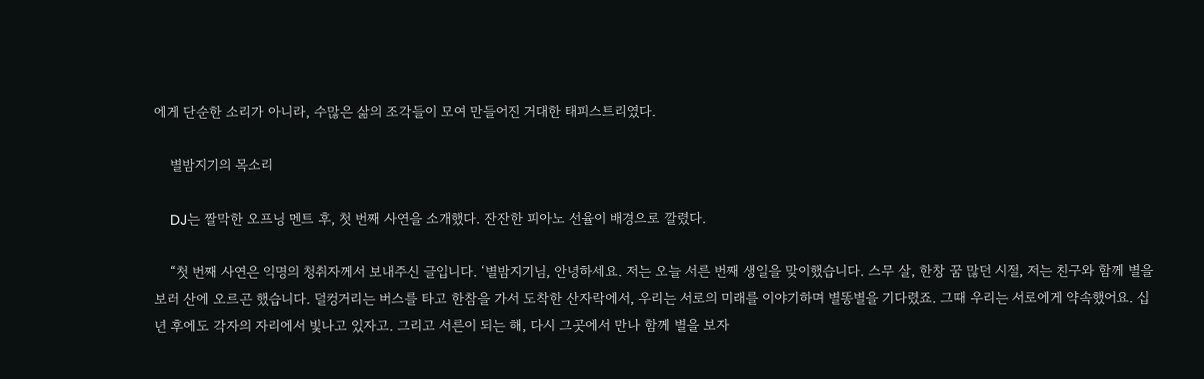에게 단순한 소리가 아니라, 수많은 삶의 조각들이 모여 만들어진 거대한 태피스트리였다.

    별밤지기의 목소리

    DJ는 짤막한 오프닝 멘트 후, 첫 번째 사연을 소개했다. 잔잔한 피아노 선율이 배경으로 깔렸다.

    “첫 번째 사연은 익명의 청취자께서 보내주신 글입니다. ‘별밤지기님, 안녕하세요. 저는 오늘 서른 번째 생일을 맞이했습니다. 스무 살, 한창 꿈 많던 시절, 저는 친구와 함께 별을 보러 산에 오르곤 했습니다. 덜컹거리는 버스를 타고 한참을 가서 도착한 산자락에서, 우리는 서로의 미래를 이야기하며 별똥별을 기다렸죠. 그때 우리는 서로에게 약속했어요. 십 년 후에도 각자의 자리에서 빛나고 있자고. 그리고 서른이 되는 해, 다시 그곳에서 만나 함께 별을 보자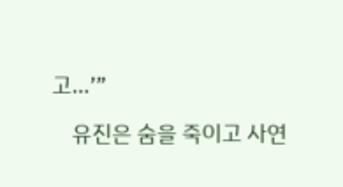고…’”

    유진은 숨을 죽이고 사연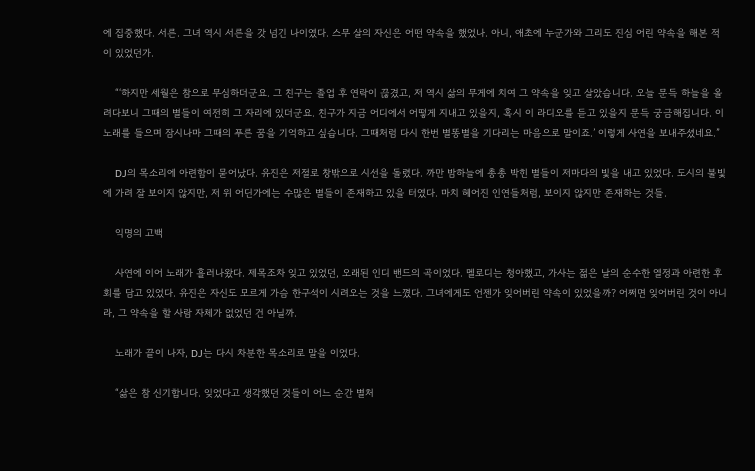에 집중했다. 서른. 그녀 역시 서른을 갓 넘긴 나이였다. 스무 살의 자신은 어떤 약속을 했었나. 아니, 애초에 누군가와 그리도 진심 어린 약속을 해본 적이 있었던가.

    “‘하지만 세월은 참으로 무심하더군요. 그 친구는 졸업 후 연락이 끊겼고, 저 역시 삶의 무게에 치여 그 약속을 잊고 살았습니다. 오늘 문득 하늘을 올려다보니 그때의 별들이 여전히 그 자리에 있더군요. 친구가 지금 어디에서 어떻게 지내고 있을지, 혹시 이 라디오를 듣고 있을지 문득 궁금해집니다. 이 노래를 들으며 잠시나마 그때의 푸른 꿈을 기억하고 싶습니다. 그때처럼 다시 한번 별똥별을 기다리는 마음으로 말이죠.’ 이렇게 사연을 보내주셨네요.”

    DJ의 목소리에 아련함이 묻어났다. 유진은 저절로 창밖으로 시선을 돌렸다. 까만 밤하늘에 총총 박힌 별들이 저마다의 빛을 내고 있었다. 도시의 불빛에 가려 잘 보이지 않지만, 저 위 어딘가에는 수많은 별들이 존재하고 있을 터였다. 마치 헤어진 인연들처럼, 보이지 않지만 존재하는 것들.

    익명의 고백

    사연에 이어 노래가 흘러나왔다. 제목조차 잊고 있었던, 오래된 인디 밴드의 곡이었다. 멜로디는 청아했고, 가사는 젊은 날의 순수한 열정과 아련한 후회를 담고 있었다. 유진은 자신도 모르게 가슴 한구석이 시려오는 것을 느꼈다. 그녀에게도 언젠가 잊어버린 약속이 있었을까? 어쩌면 잊어버린 것이 아니라, 그 약속을 할 사람 자체가 없었던 건 아닐까.

    노래가 끝이 나자, DJ는 다시 차분한 목소리로 말을 이었다.

    “삶은 참 신기합니다. 잊었다고 생각했던 것들이 어느 순간 별처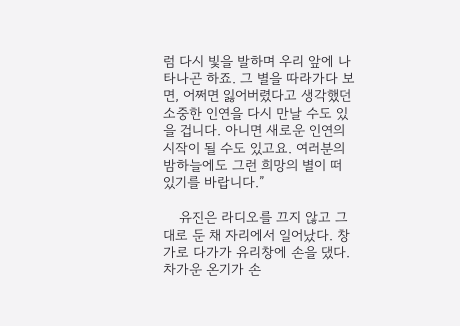럼 다시 빛을 발하며 우리 앞에 나타나곤 하죠. 그 별을 따라가다 보면, 어쩌면 잃어버렸다고 생각했던 소중한 인연을 다시 만날 수도 있을 겁니다. 아니면 새로운 인연의 시작이 될 수도 있고요. 여러분의 밤하늘에도 그런 희망의 별이 떠 있기를 바랍니다.”

    유진은 라디오를 끄지 않고 그대로 둔 채 자리에서 일어났다. 창가로 다가가 유리창에 손을 댔다. 차가운 온기가 손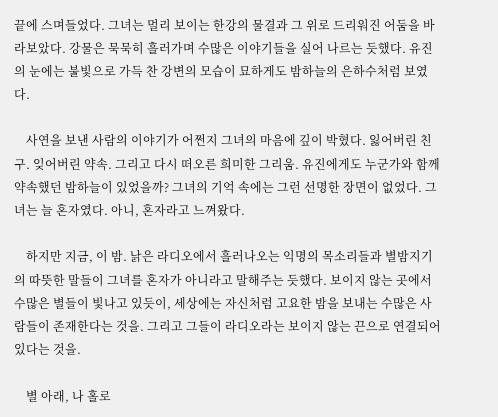끝에 스며들었다. 그녀는 멀리 보이는 한강의 물결과 그 위로 드리워진 어둠을 바라보았다. 강물은 묵묵히 흘러가며 수많은 이야기들을 실어 나르는 듯했다. 유진의 눈에는 불빛으로 가득 찬 강변의 모습이 묘하게도 밤하늘의 은하수처럼 보였다.

    사연을 보낸 사람의 이야기가 어쩐지 그녀의 마음에 깊이 박혔다. 잃어버린 친구. 잊어버린 약속. 그리고 다시 떠오른 희미한 그리움. 유진에게도 누군가와 함께 약속했던 밤하늘이 있었을까? 그녀의 기억 속에는 그런 선명한 장면이 없었다. 그녀는 늘 혼자였다. 아니, 혼자라고 느껴왔다.

    하지만 지금, 이 밤. 낡은 라디오에서 흘러나오는 익명의 목소리들과 별밤지기의 따뜻한 말들이 그녀를 혼자가 아니라고 말해주는 듯했다. 보이지 않는 곳에서 수많은 별들이 빛나고 있듯이, 세상에는 자신처럼 고요한 밤을 보내는 수많은 사람들이 존재한다는 것을. 그리고 그들이 라디오라는 보이지 않는 끈으로 연결되어 있다는 것을.

    별 아래, 나 홀로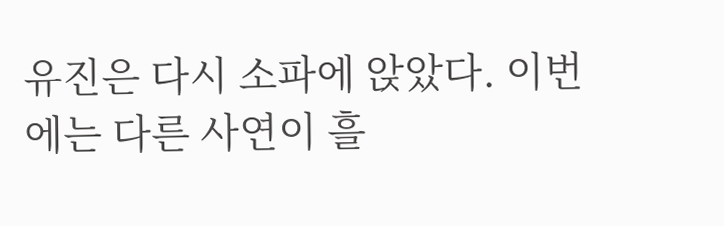유진은 다시 소파에 앉았다. 이번에는 다른 사연이 흘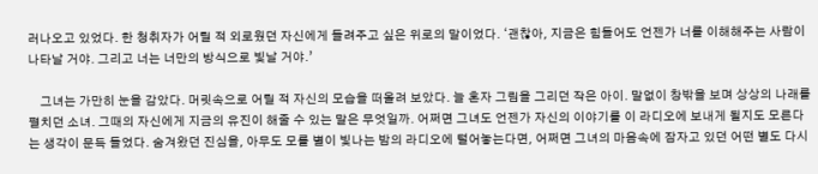러나오고 있었다. 한 청취자가 어릴 적 외로웠던 자신에게 들려주고 싶은 위로의 말이었다. ‘괜찮아, 지금은 힘들어도 언젠가 너를 이해해주는 사람이 나타날 거야. 그리고 너는 너만의 방식으로 빛날 거야.’

    그녀는 가만히 눈을 감았다. 머릿속으로 어릴 적 자신의 모습을 떠올려 보았다. 늘 혼자 그림을 그리던 작은 아이. 말없이 창밖을 보며 상상의 나래를 펼치던 소녀. 그때의 자신에게 지금의 유진이 해줄 수 있는 말은 무엇일까. 어쩌면 그녀도 언젠가 자신의 이야기를 이 라디오에 보내게 될지도 모른다는 생각이 문득 들었다. 숨겨왔던 진심을, 아무도 모를 별이 빛나는 밤의 라디오에 털어놓는다면, 어쩌면 그녀의 마음속에 잠자고 있던 어떤 별도 다시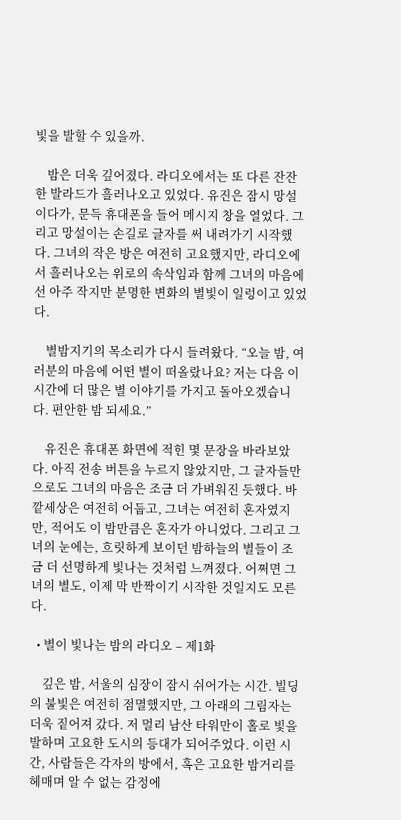빛을 발할 수 있을까.

    밤은 더욱 깊어졌다. 라디오에서는 또 다른 잔잔한 발라드가 흘러나오고 있었다. 유진은 잠시 망설이다가, 문득 휴대폰을 들어 메시지 창을 열었다. 그리고 망설이는 손길로 글자를 써 내려가기 시작했다. 그녀의 작은 방은 여전히 고요했지만, 라디오에서 흘러나오는 위로의 속삭임과 함께 그녀의 마음에선 아주 작지만 분명한 변화의 별빛이 일렁이고 있었다.

    별밤지기의 목소리가 다시 들려왔다. “오늘 밤, 여러분의 마음에 어떤 별이 떠올랐나요? 저는 다음 이 시간에 더 많은 별 이야기를 가지고 돌아오겠습니다. 편안한 밤 되세요.”

    유진은 휴대폰 화면에 적힌 몇 문장을 바라보았다. 아직 전송 버튼을 누르지 않았지만, 그 글자들만으로도 그녀의 마음은 조금 더 가벼워진 듯했다. 바깥세상은 여전히 어둡고, 그녀는 여전히 혼자였지만, 적어도 이 밤만큼은 혼자가 아니었다. 그리고 그녀의 눈에는, 흐릿하게 보이던 밤하늘의 별들이 조금 더 선명하게 빛나는 것처럼 느껴졌다. 어쩌면 그녀의 별도, 이제 막 반짝이기 시작한 것일지도 모른다.

  • 별이 빛나는 밤의 라디오 – 제1화

    깊은 밤, 서울의 심장이 잠시 쉬어가는 시간. 빌딩의 불빛은 여전히 점멸했지만, 그 아래의 그림자는 더욱 짙어져 갔다. 저 멀리 남산 타워만이 홀로 빛을 발하며 고요한 도시의 등대가 되어주었다. 이런 시간, 사람들은 각자의 방에서, 혹은 고요한 밤거리를 헤매며 알 수 없는 감정에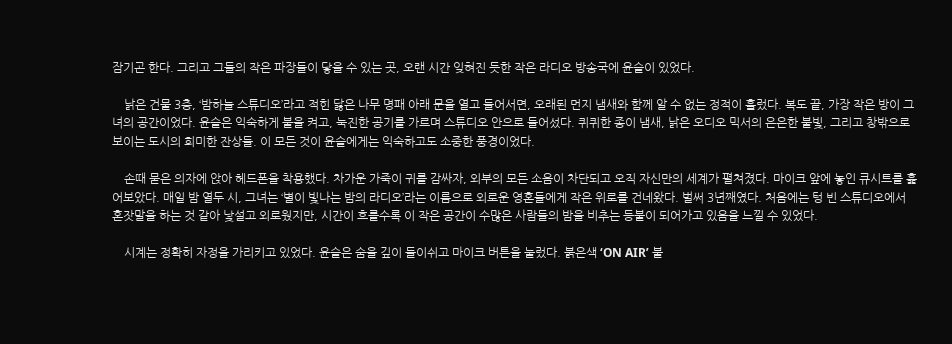잠기곤 한다. 그리고 그들의 작은 파장들이 닿을 수 있는 곳, 오랜 시간 잊혀진 듯한 작은 라디오 방송국에 윤슬이 있었다.

    낡은 건물 3층, ‘밤하늘 스튜디오’라고 적힌 닳은 나무 명패 아래 문을 열고 들어서면, 오래된 먼지 냄새와 함께 알 수 없는 정적이 흘렀다. 복도 끝, 가장 작은 방이 그녀의 공간이었다. 윤슬은 익숙하게 불을 켜고, 눅진한 공기를 가르며 스튜디오 안으로 들어섰다. 퀴퀴한 종이 냄새, 낡은 오디오 믹서의 은은한 불빛, 그리고 창밖으로 보이는 도시의 희미한 잔상들. 이 모든 것이 윤슬에게는 익숙하고도 소중한 풍경이었다.

    손때 묻은 의자에 앉아 헤드폰을 착용했다. 차가운 가죽이 귀를 감싸자, 외부의 모든 소음이 차단되고 오직 자신만의 세계가 펼쳐졌다. 마이크 앞에 놓인 큐시트를 훑어보았다. 매일 밤 열두 시, 그녀는 ‘별이 빛나는 밤의 라디오’라는 이름으로 외로운 영혼들에게 작은 위로를 건네왔다. 벌써 3년째였다. 처음에는 텅 빈 스튜디오에서 혼잣말을 하는 것 같아 낯설고 외로웠지만, 시간이 흐를수록 이 작은 공간이 수많은 사람들의 밤을 비추는 등불이 되어가고 있음을 느낄 수 있었다.

    시계는 정확히 자정을 가리키고 있었다. 윤슬은 숨을 깊이 들이쉬고 마이크 버튼을 눌렀다. 붉은색 ‘ON AIR’ 불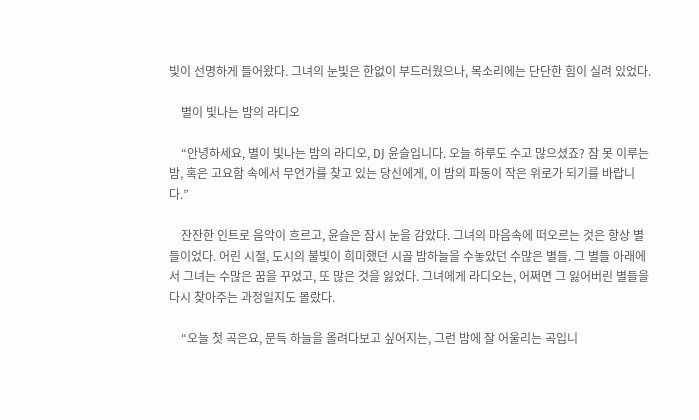빛이 선명하게 들어왔다. 그녀의 눈빛은 한없이 부드러웠으나, 목소리에는 단단한 힘이 실려 있었다.

    별이 빛나는 밤의 라디오

    “안녕하세요, 별이 빛나는 밤의 라디오, DJ 윤슬입니다. 오늘 하루도 수고 많으셨죠? 잠 못 이루는 밤, 혹은 고요함 속에서 무언가를 찾고 있는 당신에게, 이 밤의 파동이 작은 위로가 되기를 바랍니다.”

    잔잔한 인트로 음악이 흐르고, 윤슬은 잠시 눈을 감았다. 그녀의 마음속에 떠오르는 것은 항상 별들이었다. 어린 시절, 도시의 불빛이 희미했던 시골 밤하늘을 수놓았던 수많은 별들. 그 별들 아래에서 그녀는 수많은 꿈을 꾸었고, 또 많은 것을 잃었다. 그녀에게 라디오는, 어쩌면 그 잃어버린 별들을 다시 찾아주는 과정일지도 몰랐다.

    “오늘 첫 곡은요, 문득 하늘을 올려다보고 싶어지는, 그런 밤에 잘 어울리는 곡입니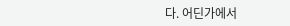다. 어딘가에서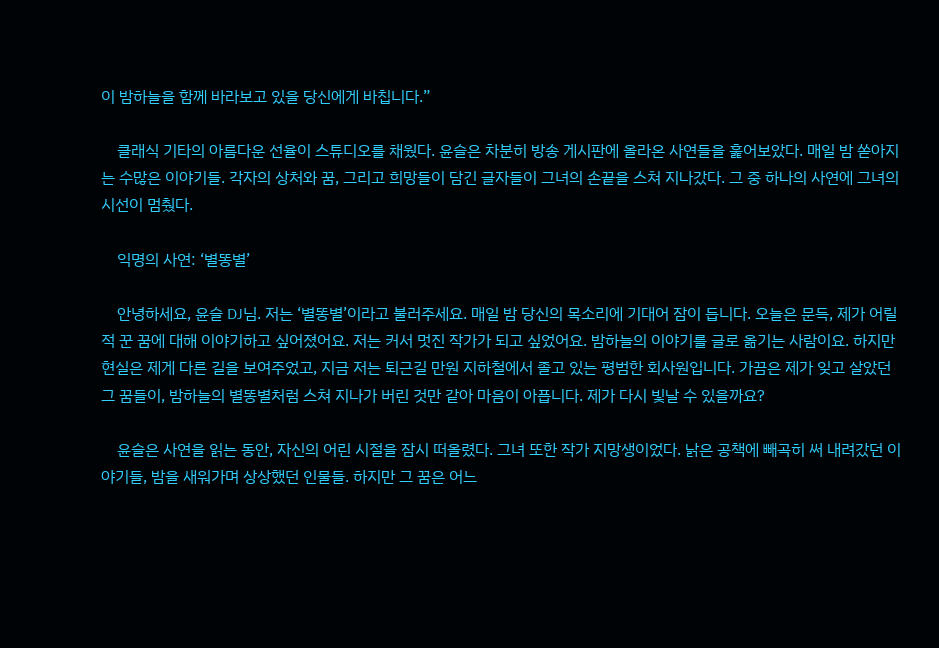이 밤하늘을 함께 바라보고 있을 당신에게 바칩니다.”

    클래식 기타의 아름다운 선율이 스튜디오를 채웠다. 윤슬은 차분히 방송 게시판에 올라온 사연들을 훑어보았다. 매일 밤 쏟아지는 수많은 이야기들. 각자의 상처와 꿈, 그리고 희망들이 담긴 글자들이 그녀의 손끝을 스쳐 지나갔다. 그 중 하나의 사연에 그녀의 시선이 멈췄다.

    익명의 사연: ‘별똥별’

    안녕하세요, 윤슬 DJ님. 저는 ‘별똥별’이라고 불러주세요. 매일 밤 당신의 목소리에 기대어 잠이 듭니다. 오늘은 문득, 제가 어릴 적 꾼 꿈에 대해 이야기하고 싶어졌어요. 저는 커서 멋진 작가가 되고 싶었어요. 밤하늘의 이야기를 글로 옮기는 사람이요. 하지만 현실은 제게 다른 길을 보여주었고, 지금 저는 퇴근길 만원 지하철에서 졸고 있는 평범한 회사원입니다. 가끔은 제가 잊고 살았던 그 꿈들이, 밤하늘의 별똥별처럼 스쳐 지나가 버린 것만 같아 마음이 아픕니다. 제가 다시 빛날 수 있을까요?

    윤슬은 사연을 읽는 동안, 자신의 어린 시절을 잠시 떠올렸다. 그녀 또한 작가 지망생이었다. 낡은 공책에 빼곡히 써 내려갔던 이야기들, 밤을 새워가며 상상했던 인물들. 하지만 그 꿈은 어느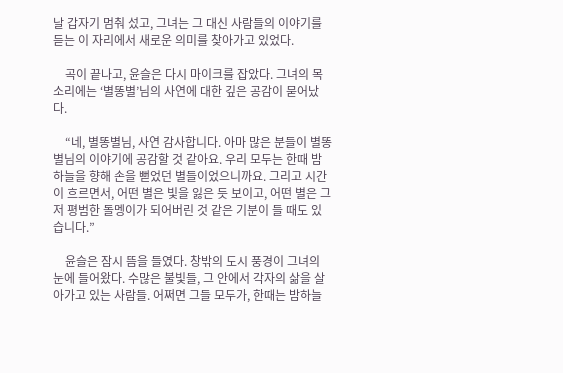날 갑자기 멈춰 섰고, 그녀는 그 대신 사람들의 이야기를 듣는 이 자리에서 새로운 의미를 찾아가고 있었다.

    곡이 끝나고, 윤슬은 다시 마이크를 잡았다. 그녀의 목소리에는 ‘별똥별’님의 사연에 대한 깊은 공감이 묻어났다.

    “네, 별똥별님, 사연 감사합니다. 아마 많은 분들이 별똥별님의 이야기에 공감할 것 같아요. 우리 모두는 한때 밤하늘을 향해 손을 뻗었던 별들이었으니까요. 그리고 시간이 흐르면서, 어떤 별은 빛을 잃은 듯 보이고, 어떤 별은 그저 평범한 돌멩이가 되어버린 것 같은 기분이 들 때도 있습니다.”

    윤슬은 잠시 뜸을 들였다. 창밖의 도시 풍경이 그녀의 눈에 들어왔다. 수많은 불빛들, 그 안에서 각자의 삶을 살아가고 있는 사람들. 어쩌면 그들 모두가, 한때는 밤하늘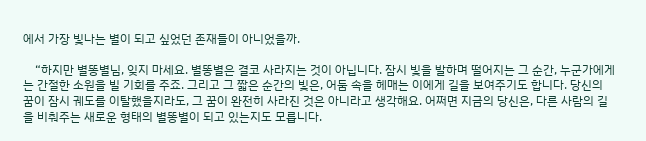에서 가장 빛나는 별이 되고 싶었던 존재들이 아니었을까.

    “하지만 별똥별님, 잊지 마세요. 별똥별은 결코 사라지는 것이 아닙니다. 잠시 빛을 발하며 떨어지는 그 순간, 누군가에게는 간절한 소원을 빌 기회를 주죠. 그리고 그 짧은 순간의 빛은, 어둠 속을 헤매는 이에게 길을 보여주기도 합니다. 당신의 꿈이 잠시 궤도를 이탈했을지라도, 그 꿈이 완전히 사라진 것은 아니라고 생각해요. 어쩌면 지금의 당신은, 다른 사람의 길을 비춰주는 새로운 형태의 별똥별이 되고 있는지도 모릅니다.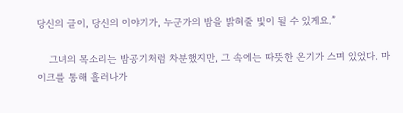당신의 글이, 당신의 이야기가, 누군가의 밤을 밝혀줄 빛이 될 수 있게요.”

    그녀의 목소리는 밤공기처럼 차분했지만, 그 속에는 따뜻한 온기가 스며 있었다. 마이크를 통해 흘러나가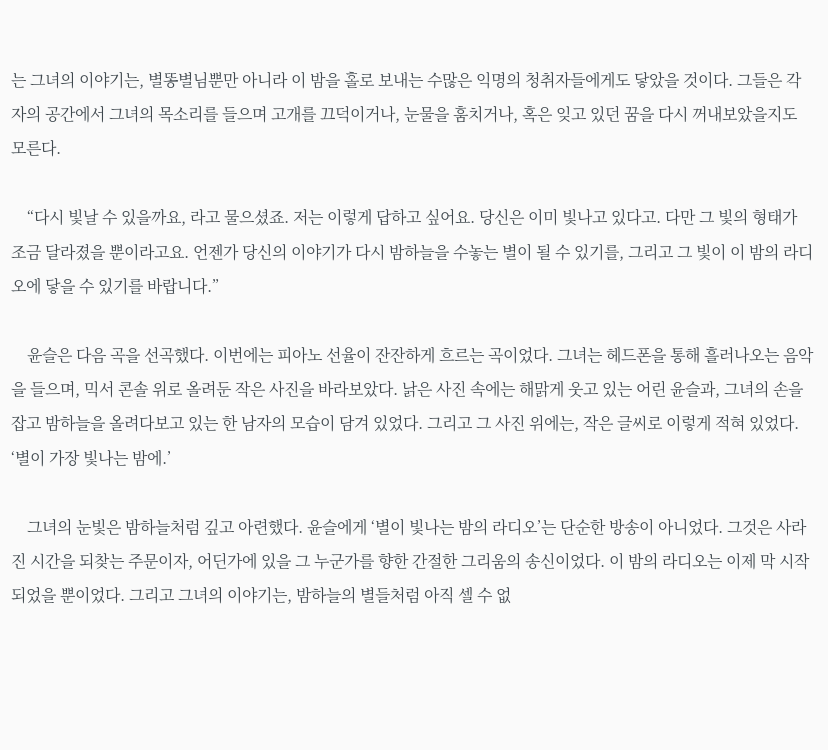는 그녀의 이야기는, 별똥별님뿐만 아니라 이 밤을 홀로 보내는 수많은 익명의 청취자들에게도 닿았을 것이다. 그들은 각자의 공간에서 그녀의 목소리를 들으며 고개를 끄덕이거나, 눈물을 훔치거나, 혹은 잊고 있던 꿈을 다시 꺼내보았을지도 모른다.

    “다시 빛날 수 있을까요, 라고 물으셨죠. 저는 이렇게 답하고 싶어요. 당신은 이미 빛나고 있다고. 다만 그 빛의 형태가 조금 달라졌을 뿐이라고요. 언젠가 당신의 이야기가 다시 밤하늘을 수놓는 별이 될 수 있기를, 그리고 그 빛이 이 밤의 라디오에 닿을 수 있기를 바랍니다.”

    윤슬은 다음 곡을 선곡했다. 이번에는 피아노 선율이 잔잔하게 흐르는 곡이었다. 그녀는 헤드폰을 통해 흘러나오는 음악을 들으며, 믹서 콘솔 위로 올려둔 작은 사진을 바라보았다. 낡은 사진 속에는 해맑게 웃고 있는 어린 윤슬과, 그녀의 손을 잡고 밤하늘을 올려다보고 있는 한 남자의 모습이 담겨 있었다. 그리고 그 사진 위에는, 작은 글씨로 이렇게 적혀 있었다. ‘별이 가장 빛나는 밤에.’

    그녀의 눈빛은 밤하늘처럼 깊고 아련했다. 윤슬에게 ‘별이 빛나는 밤의 라디오’는 단순한 방송이 아니었다. 그것은 사라진 시간을 되찾는 주문이자, 어딘가에 있을 그 누군가를 향한 간절한 그리움의 송신이었다. 이 밤의 라디오는 이제 막 시작되었을 뿐이었다. 그리고 그녀의 이야기는, 밤하늘의 별들처럼 아직 셀 수 없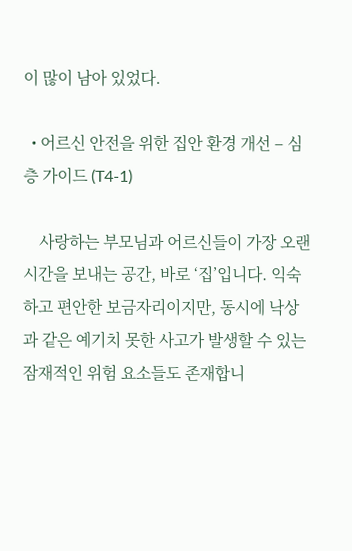이 많이 남아 있었다.

  • 어르신 안전을 위한 집안 환경 개선 – 심층 가이드 (T4-1)

    사랑하는 부모님과 어르신들이 가장 오랜 시간을 보내는 공간, 바로 ‘집’입니다. 익숙하고 편안한 보금자리이지만, 동시에 낙상과 같은 예기치 못한 사고가 발생할 수 있는 잠재적인 위험 요소들도 존재합니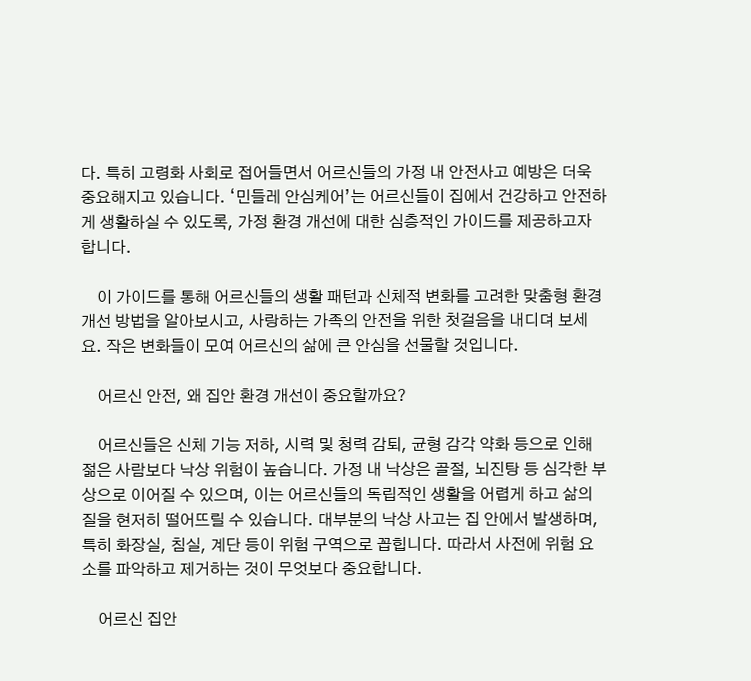다. 특히 고령화 사회로 접어들면서 어르신들의 가정 내 안전사고 예방은 더욱 중요해지고 있습니다. ‘민들레 안심케어’는 어르신들이 집에서 건강하고 안전하게 생활하실 수 있도록, 가정 환경 개선에 대한 심층적인 가이드를 제공하고자 합니다.

    이 가이드를 통해 어르신들의 생활 패턴과 신체적 변화를 고려한 맞춤형 환경 개선 방법을 알아보시고, 사랑하는 가족의 안전을 위한 첫걸음을 내디뎌 보세요. 작은 변화들이 모여 어르신의 삶에 큰 안심을 선물할 것입니다.

    어르신 안전, 왜 집안 환경 개선이 중요할까요?

    어르신들은 신체 기능 저하, 시력 및 청력 감퇴, 균형 감각 약화 등으로 인해 젊은 사람보다 낙상 위험이 높습니다. 가정 내 낙상은 골절, 뇌진탕 등 심각한 부상으로 이어질 수 있으며, 이는 어르신들의 독립적인 생활을 어렵게 하고 삶의 질을 현저히 떨어뜨릴 수 있습니다. 대부분의 낙상 사고는 집 안에서 발생하며, 특히 화장실, 침실, 계단 등이 위험 구역으로 꼽힙니다. 따라서 사전에 위험 요소를 파악하고 제거하는 것이 무엇보다 중요합니다.

    어르신 집안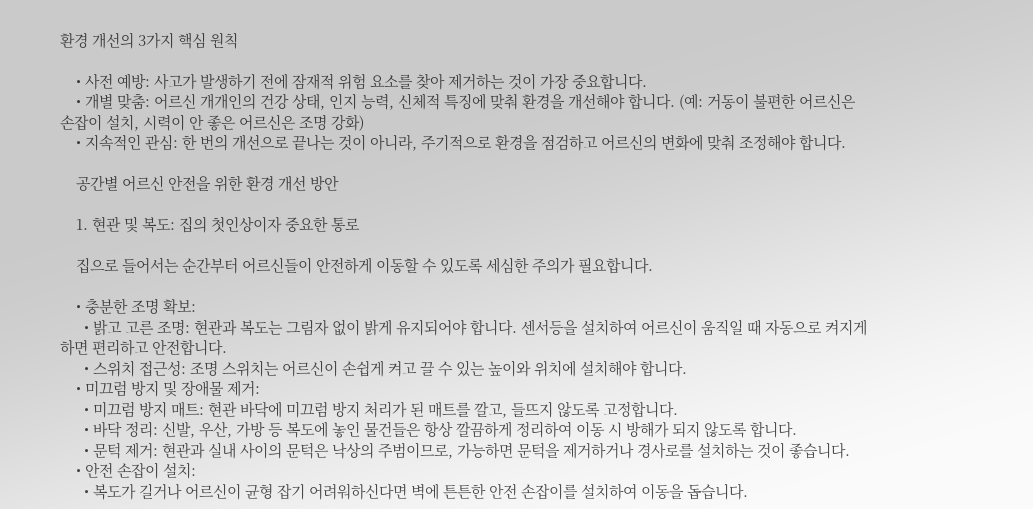환경 개선의 3가지 핵심 원칙

    • 사전 예방: 사고가 발생하기 전에 잠재적 위험 요소를 찾아 제거하는 것이 가장 중요합니다.
    • 개별 맞춤: 어르신 개개인의 건강 상태, 인지 능력, 신체적 특징에 맞춰 환경을 개선해야 합니다. (예: 거동이 불편한 어르신은 손잡이 설치, 시력이 안 좋은 어르신은 조명 강화)
    • 지속적인 관심: 한 번의 개선으로 끝나는 것이 아니라, 주기적으로 환경을 점검하고 어르신의 변화에 맞춰 조정해야 합니다.

    공간별 어르신 안전을 위한 환경 개선 방안

    1. 현관 및 복도: 집의 첫인상이자 중요한 통로

    집으로 들어서는 순간부터 어르신들이 안전하게 이동할 수 있도록 세심한 주의가 필요합니다.

    • 충분한 조명 확보:
      • 밝고 고른 조명: 현관과 복도는 그림자 없이 밝게 유지되어야 합니다. 센서등을 설치하여 어르신이 움직일 때 자동으로 켜지게 하면 편리하고 안전합니다.
      • 스위치 접근성: 조명 스위치는 어르신이 손쉽게 켜고 끌 수 있는 높이와 위치에 설치해야 합니다.
    • 미끄럼 방지 및 장애물 제거:
      • 미끄럼 방지 매트: 현관 바닥에 미끄럼 방지 처리가 된 매트를 깔고, 들뜨지 않도록 고정합니다.
      • 바닥 정리: 신발, 우산, 가방 등 복도에 놓인 물건들은 항상 깔끔하게 정리하여 이동 시 방해가 되지 않도록 합니다.
      • 문턱 제거: 현관과 실내 사이의 문턱은 낙상의 주범이므로, 가능하면 문턱을 제거하거나 경사로를 설치하는 것이 좋습니다.
    • 안전 손잡이 설치:
      • 복도가 길거나 어르신이 균형 잡기 어려워하신다면 벽에 튼튼한 안전 손잡이를 설치하여 이동을 돕습니다.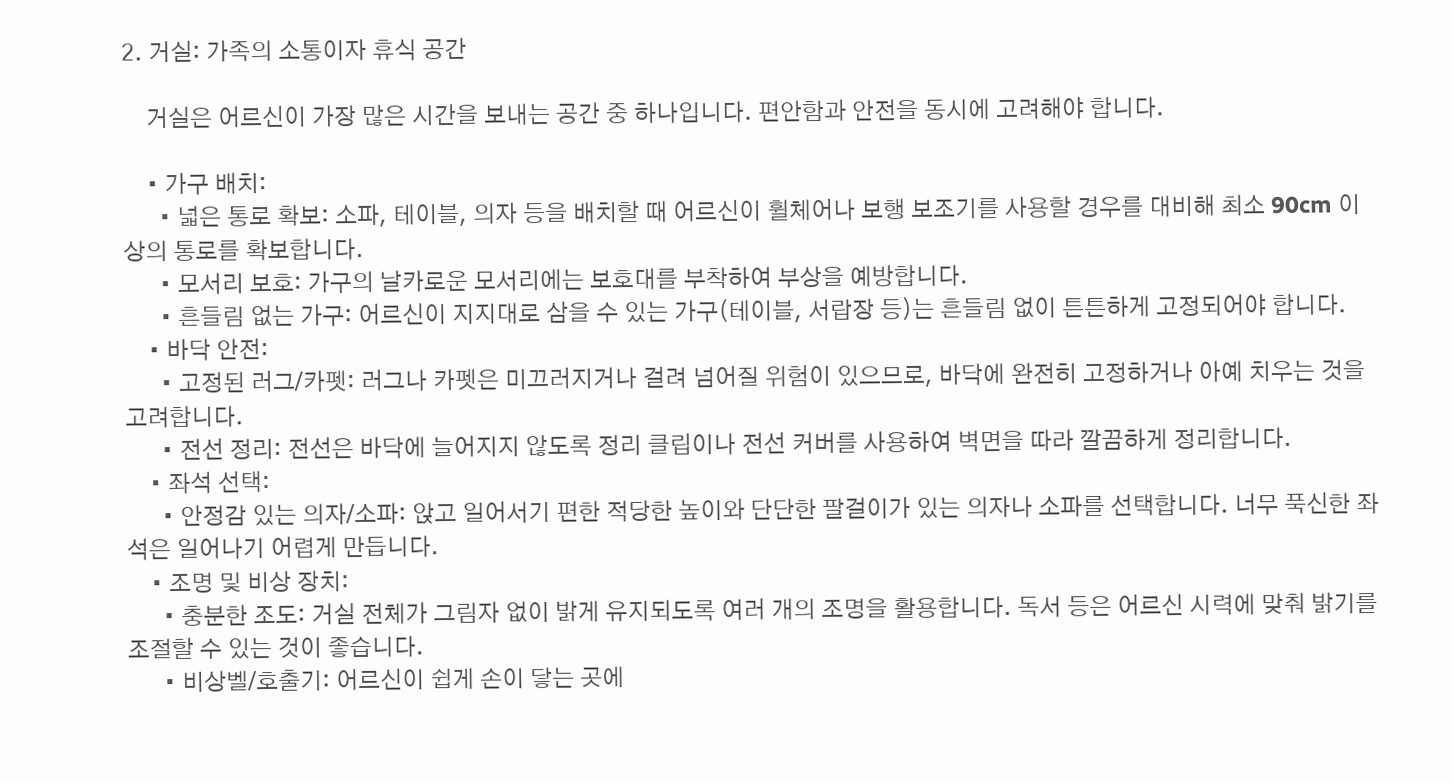2. 거실: 가족의 소통이자 휴식 공간

    거실은 어르신이 가장 많은 시간을 보내는 공간 중 하나입니다. 편안함과 안전을 동시에 고려해야 합니다.

    • 가구 배치:
      • 넓은 통로 확보: 소파, 테이블, 의자 등을 배치할 때 어르신이 휠체어나 보행 보조기를 사용할 경우를 대비해 최소 90cm 이상의 통로를 확보합니다.
      • 모서리 보호: 가구의 날카로운 모서리에는 보호대를 부착하여 부상을 예방합니다.
      • 흔들림 없는 가구: 어르신이 지지대로 삼을 수 있는 가구(테이블, 서랍장 등)는 흔들림 없이 튼튼하게 고정되어야 합니다.
    • 바닥 안전:
      • 고정된 러그/카펫: 러그나 카펫은 미끄러지거나 걸려 넘어질 위험이 있으므로, 바닥에 완전히 고정하거나 아예 치우는 것을 고려합니다.
      • 전선 정리: 전선은 바닥에 늘어지지 않도록 정리 클립이나 전선 커버를 사용하여 벽면을 따라 깔끔하게 정리합니다.
    • 좌석 선택:
      • 안정감 있는 의자/소파: 앉고 일어서기 편한 적당한 높이와 단단한 팔걸이가 있는 의자나 소파를 선택합니다. 너무 푹신한 좌석은 일어나기 어렵게 만듭니다.
    • 조명 및 비상 장치:
      • 충분한 조도: 거실 전체가 그림자 없이 밝게 유지되도록 여러 개의 조명을 활용합니다. 독서 등은 어르신 시력에 맞춰 밝기를 조절할 수 있는 것이 좋습니다.
      • 비상벨/호출기: 어르신이 쉽게 손이 닿는 곳에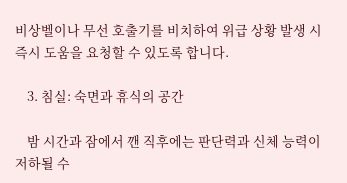비상벨이나 무선 호출기를 비치하여 위급 상황 발생 시 즉시 도움을 요청할 수 있도록 합니다.

    3. 침실: 숙면과 휴식의 공간

    밤 시간과 잠에서 깬 직후에는 판단력과 신체 능력이 저하될 수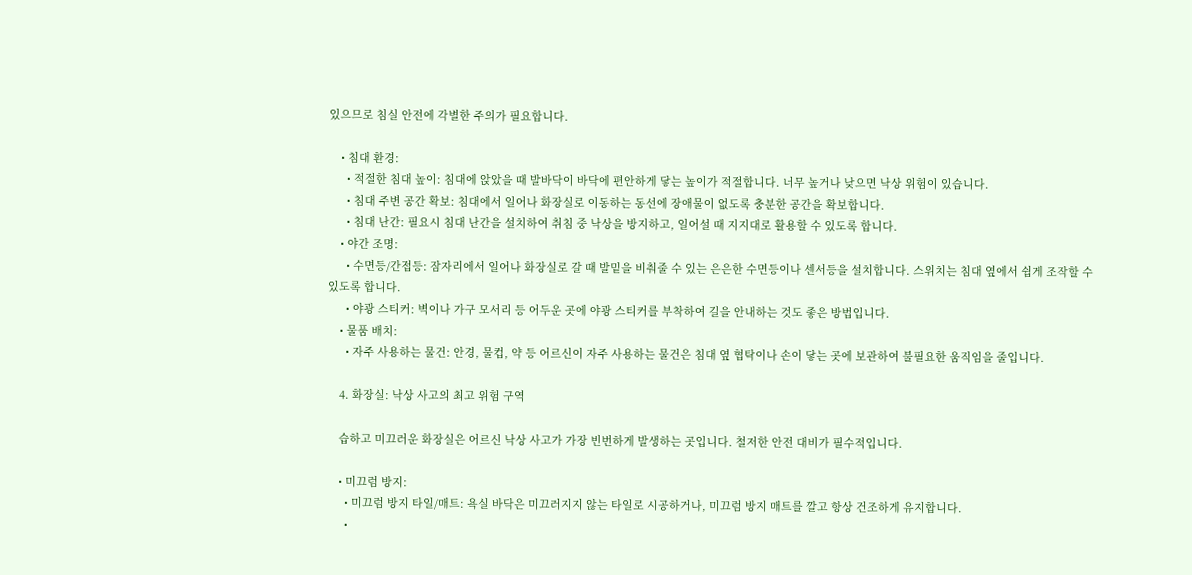있으므로 침실 안전에 각별한 주의가 필요합니다.

    • 침대 환경:
      • 적절한 침대 높이: 침대에 앉았을 때 발바닥이 바닥에 편안하게 닿는 높이가 적절합니다. 너무 높거나 낮으면 낙상 위험이 있습니다.
      • 침대 주변 공간 확보: 침대에서 일어나 화장실로 이동하는 동선에 장애물이 없도록 충분한 공간을 확보합니다.
      • 침대 난간: 필요시 침대 난간을 설치하여 취침 중 낙상을 방지하고, 일어설 때 지지대로 활용할 수 있도록 합니다.
    • 야간 조명:
      • 수면등/간접등: 잠자리에서 일어나 화장실로 갈 때 발밑을 비춰줄 수 있는 은은한 수면등이나 센서등을 설치합니다. 스위치는 침대 옆에서 쉽게 조작할 수 있도록 합니다.
      • 야광 스티커: 벽이나 가구 모서리 등 어두운 곳에 야광 스티커를 부착하여 길을 안내하는 것도 좋은 방법입니다.
    • 물품 배치:
      • 자주 사용하는 물건: 안경, 물컵, 약 등 어르신이 자주 사용하는 물건은 침대 옆 협탁이나 손이 닿는 곳에 보관하여 불필요한 움직임을 줄입니다.

    4. 화장실: 낙상 사고의 최고 위험 구역

    습하고 미끄러운 화장실은 어르신 낙상 사고가 가장 빈번하게 발생하는 곳입니다. 철저한 안전 대비가 필수적입니다.

    • 미끄럼 방지:
      • 미끄럼 방지 타일/매트: 욕실 바닥은 미끄러지지 않는 타일로 시공하거나, 미끄럼 방지 매트를 깔고 항상 건조하게 유지합니다.
      •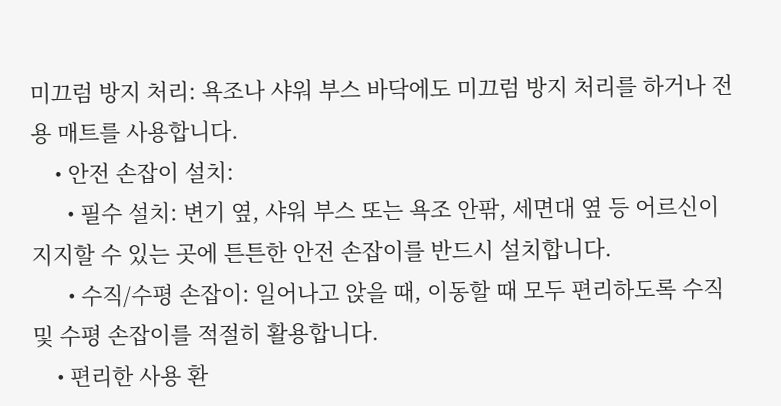미끄럼 방지 처리: 욕조나 샤워 부스 바닥에도 미끄럼 방지 처리를 하거나 전용 매트를 사용합니다.
    • 안전 손잡이 설치:
      • 필수 설치: 변기 옆, 샤워 부스 또는 욕조 안팎, 세면대 옆 등 어르신이 지지할 수 있는 곳에 튼튼한 안전 손잡이를 반드시 설치합니다.
      • 수직/수평 손잡이: 일어나고 앉을 때, 이동할 때 모두 편리하도록 수직 및 수평 손잡이를 적절히 활용합니다.
    • 편리한 사용 환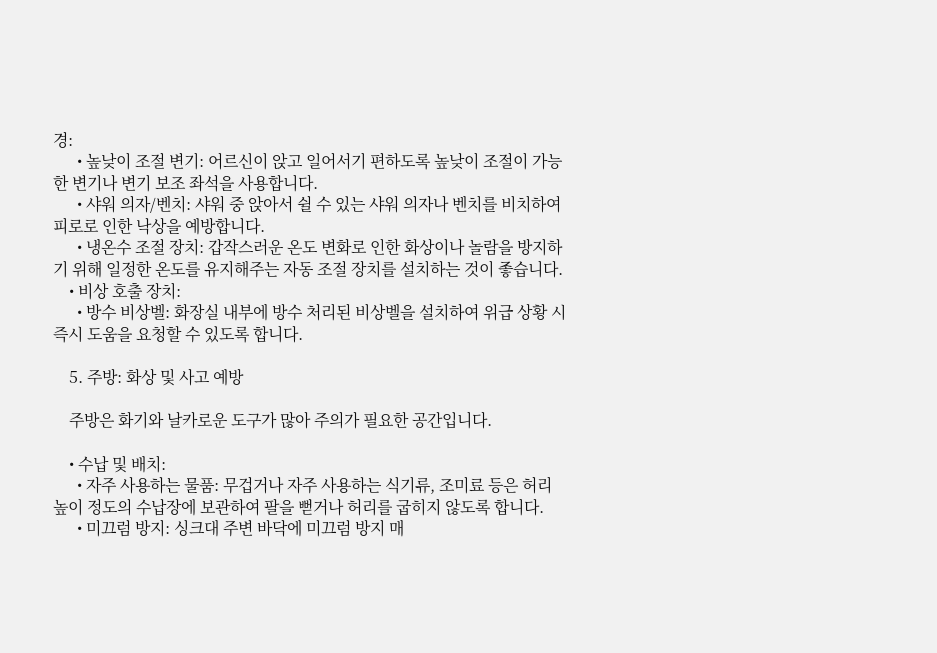경:
      • 높낮이 조절 변기: 어르신이 앉고 일어서기 편하도록 높낮이 조절이 가능한 변기나 변기 보조 좌석을 사용합니다.
      • 샤워 의자/벤치: 샤워 중 앉아서 쉴 수 있는 샤워 의자나 벤치를 비치하여 피로로 인한 낙상을 예방합니다.
      • 냉온수 조절 장치: 갑작스러운 온도 변화로 인한 화상이나 놀람을 방지하기 위해 일정한 온도를 유지해주는 자동 조절 장치를 설치하는 것이 좋습니다.
    • 비상 호출 장치:
      • 방수 비상벨: 화장실 내부에 방수 처리된 비상벨을 설치하여 위급 상황 시 즉시 도움을 요청할 수 있도록 합니다.

    5. 주방: 화상 및 사고 예방

    주방은 화기와 날카로운 도구가 많아 주의가 필요한 공간입니다.

    • 수납 및 배치:
      • 자주 사용하는 물품: 무겁거나 자주 사용하는 식기류, 조미료 등은 허리 높이 정도의 수납장에 보관하여 팔을 뻗거나 허리를 굽히지 않도록 합니다.
      • 미끄럼 방지: 싱크대 주변 바닥에 미끄럼 방지 매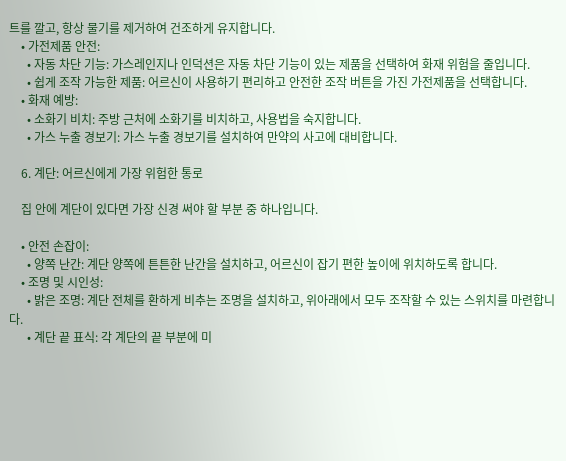트를 깔고, 항상 물기를 제거하여 건조하게 유지합니다.
    • 가전제품 안전:
      • 자동 차단 기능: 가스레인지나 인덕션은 자동 차단 기능이 있는 제품을 선택하여 화재 위험을 줄입니다.
      • 쉽게 조작 가능한 제품: 어르신이 사용하기 편리하고 안전한 조작 버튼을 가진 가전제품을 선택합니다.
    • 화재 예방:
      • 소화기 비치: 주방 근처에 소화기를 비치하고, 사용법을 숙지합니다.
      • 가스 누출 경보기: 가스 누출 경보기를 설치하여 만약의 사고에 대비합니다.

    6. 계단: 어르신에게 가장 위험한 통로

    집 안에 계단이 있다면 가장 신경 써야 할 부분 중 하나입니다.

    • 안전 손잡이:
      • 양쪽 난간: 계단 양쪽에 튼튼한 난간을 설치하고, 어르신이 잡기 편한 높이에 위치하도록 합니다.
    • 조명 및 시인성:
      • 밝은 조명: 계단 전체를 환하게 비추는 조명을 설치하고, 위아래에서 모두 조작할 수 있는 스위치를 마련합니다.
      • 계단 끝 표식: 각 계단의 끝 부분에 미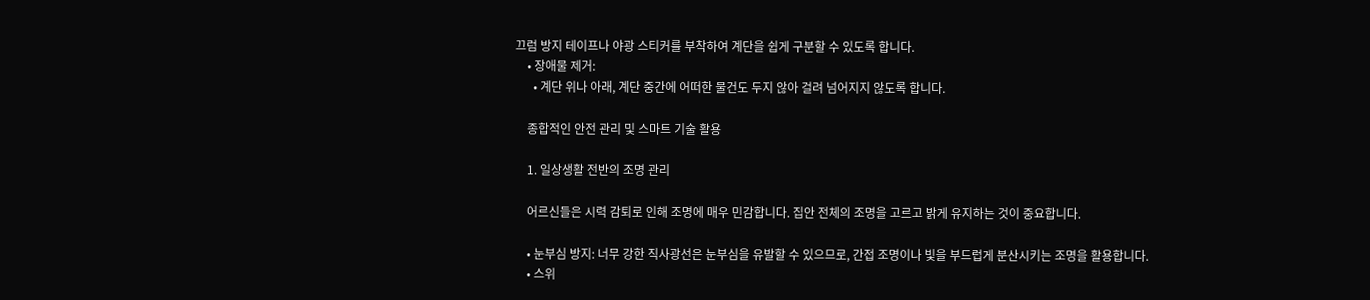끄럼 방지 테이프나 야광 스티커를 부착하여 계단을 쉽게 구분할 수 있도록 합니다.
    • 장애물 제거:
      • 계단 위나 아래, 계단 중간에 어떠한 물건도 두지 않아 걸려 넘어지지 않도록 합니다.

    종합적인 안전 관리 및 스마트 기술 활용

    1. 일상생활 전반의 조명 관리

    어르신들은 시력 감퇴로 인해 조명에 매우 민감합니다. 집안 전체의 조명을 고르고 밝게 유지하는 것이 중요합니다.

    • 눈부심 방지: 너무 강한 직사광선은 눈부심을 유발할 수 있으므로, 간접 조명이나 빛을 부드럽게 분산시키는 조명을 활용합니다.
    • 스위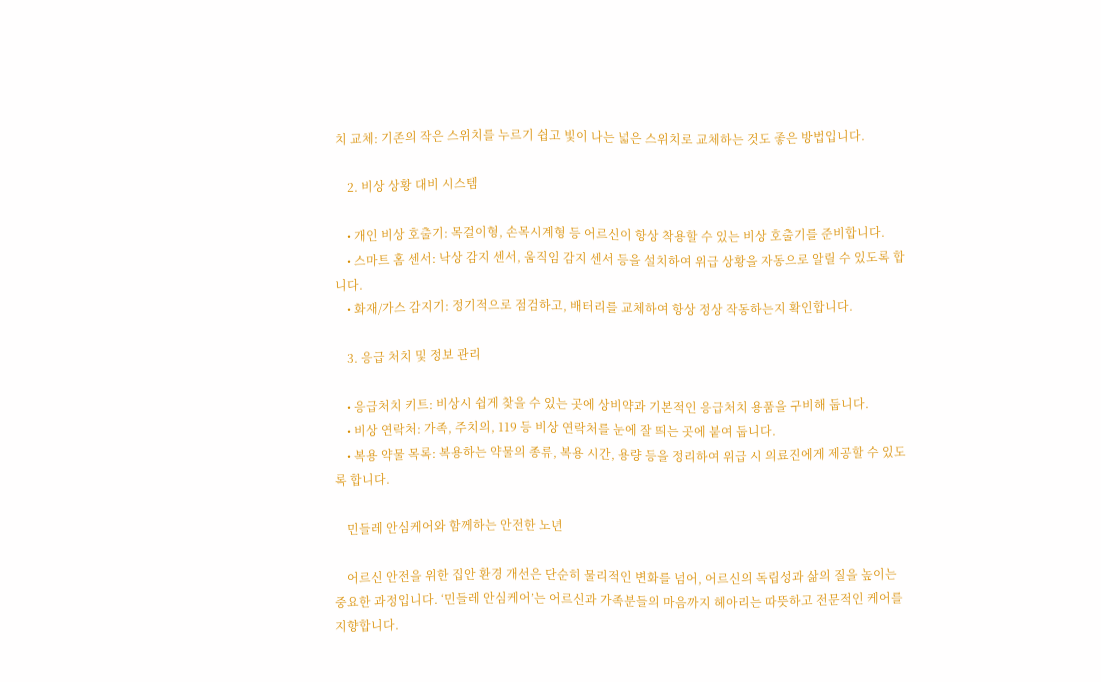치 교체: 기존의 작은 스위치를 누르기 쉽고 빛이 나는 넓은 스위치로 교체하는 것도 좋은 방법입니다.

    2. 비상 상황 대비 시스템

    • 개인 비상 호출기: 목걸이형, 손목시계형 등 어르신이 항상 착용할 수 있는 비상 호출기를 준비합니다.
    • 스마트 홈 센서: 낙상 감지 센서, 움직임 감지 센서 등을 설치하여 위급 상황을 자동으로 알릴 수 있도록 합니다.
    • 화재/가스 감지기: 정기적으로 점검하고, 배터리를 교체하여 항상 정상 작동하는지 확인합니다.

    3. 응급 처치 및 정보 관리

    • 응급처치 키트: 비상시 쉽게 찾을 수 있는 곳에 상비약과 기본적인 응급처치 용품을 구비해 둡니다.
    • 비상 연락처: 가족, 주치의, 119 등 비상 연락처를 눈에 잘 띄는 곳에 붙여 둡니다.
    • 복용 약물 목록: 복용하는 약물의 종류, 복용 시간, 용량 등을 정리하여 위급 시 의료진에게 제공할 수 있도록 합니다.

    민들레 안심케어와 함께하는 안전한 노년

    어르신 안전을 위한 집안 환경 개선은 단순히 물리적인 변화를 넘어, 어르신의 독립성과 삶의 질을 높이는 중요한 과정입니다. ‘민들레 안심케어’는 어르신과 가족분들의 마음까지 헤아리는 따뜻하고 전문적인 케어를 지향합니다.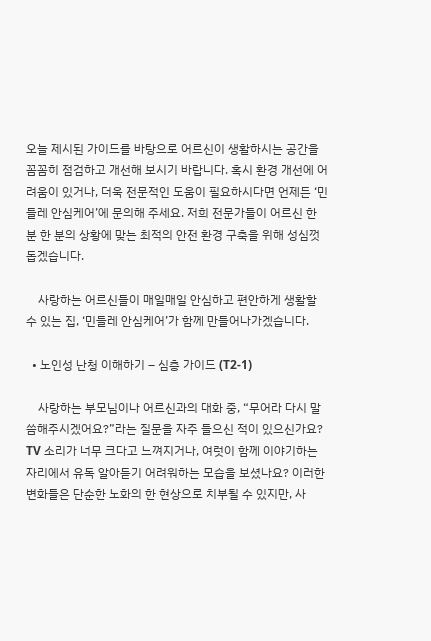오늘 제시된 가이드를 바탕으로 어르신이 생활하시는 공간을 꼼꼼히 점검하고 개선해 보시기 바랍니다. 혹시 환경 개선에 어려움이 있거나, 더욱 전문적인 도움이 필요하시다면 언제든 ‘민들레 안심케어’에 문의해 주세요. 저희 전문가들이 어르신 한 분 한 분의 상황에 맞는 최적의 안전 환경 구축을 위해 성심껏 돕겠습니다.

    사랑하는 어르신들이 매일매일 안심하고 편안하게 생활할 수 있는 집, ‘민들레 안심케어’가 함께 만들어나가겠습니다.

  • 노인성 난청 이해하기 – 심층 가이드 (T2-1)

    사랑하는 부모님이나 어르신과의 대화 중, “무어라 다시 말씀해주시겠어요?”라는 질문을 자주 들으신 적이 있으신가요? TV 소리가 너무 크다고 느껴지거나, 여럿이 함께 이야기하는 자리에서 유독 알아듣기 어려워하는 모습을 보셨나요? 이러한 변화들은 단순한 노화의 한 현상으로 치부될 수 있지만, 사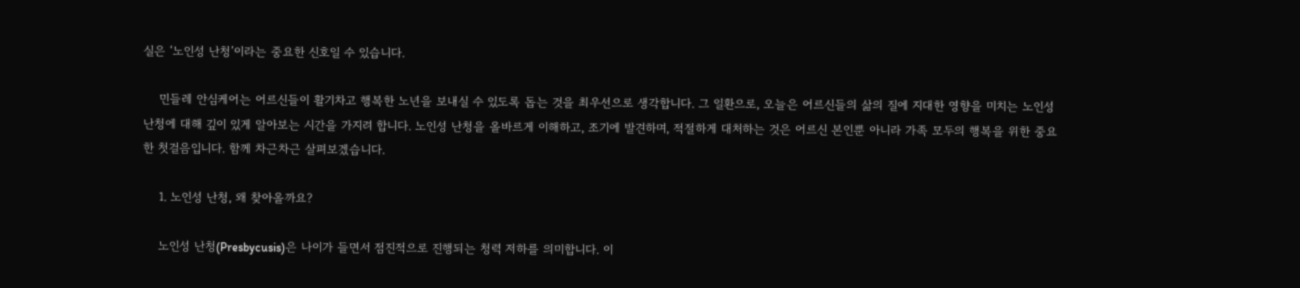실은 ‘노인성 난청’이라는 중요한 신호일 수 있습니다.

    민들레 안심케어는 어르신들이 활기차고 행복한 노년을 보내실 수 있도록 돕는 것을 최우선으로 생각합니다. 그 일환으로, 오늘은 어르신들의 삶의 질에 지대한 영향을 미치는 노인성 난청에 대해 깊이 있게 알아보는 시간을 가지려 합니다. 노인성 난청을 올바르게 이해하고, 조기에 발견하며, 적절하게 대처하는 것은 어르신 본인뿐 아니라 가족 모두의 행복을 위한 중요한 첫걸음입니다. 함께 차근차근 살펴보겠습니다.

    1. 노인성 난청, 왜 찾아올까요?

    노인성 난청(Presbycusis)은 나이가 들면서 점진적으로 진행되는 청력 저하를 의미합니다. 이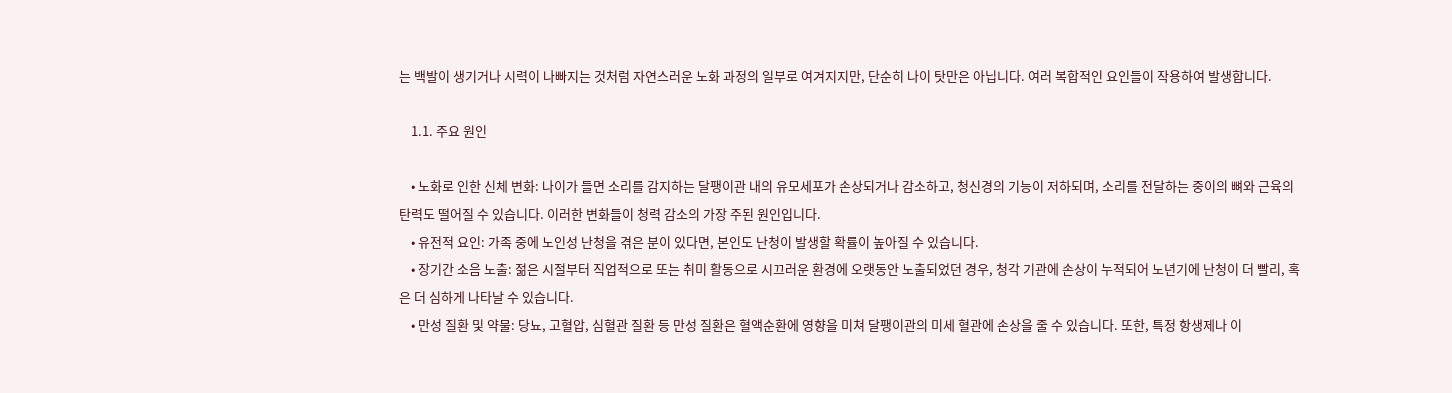는 백발이 생기거나 시력이 나빠지는 것처럼 자연스러운 노화 과정의 일부로 여겨지지만, 단순히 나이 탓만은 아닙니다. 여러 복합적인 요인들이 작용하여 발생합니다.

    1.1. 주요 원인

    • 노화로 인한 신체 변화: 나이가 들면 소리를 감지하는 달팽이관 내의 유모세포가 손상되거나 감소하고, 청신경의 기능이 저하되며, 소리를 전달하는 중이의 뼈와 근육의 탄력도 떨어질 수 있습니다. 이러한 변화들이 청력 감소의 가장 주된 원인입니다.
    • 유전적 요인: 가족 중에 노인성 난청을 겪은 분이 있다면, 본인도 난청이 발생할 확률이 높아질 수 있습니다.
    • 장기간 소음 노출: 젊은 시절부터 직업적으로 또는 취미 활동으로 시끄러운 환경에 오랫동안 노출되었던 경우, 청각 기관에 손상이 누적되어 노년기에 난청이 더 빨리, 혹은 더 심하게 나타날 수 있습니다.
    • 만성 질환 및 약물: 당뇨, 고혈압, 심혈관 질환 등 만성 질환은 혈액순환에 영향을 미쳐 달팽이관의 미세 혈관에 손상을 줄 수 있습니다. 또한, 특정 항생제나 이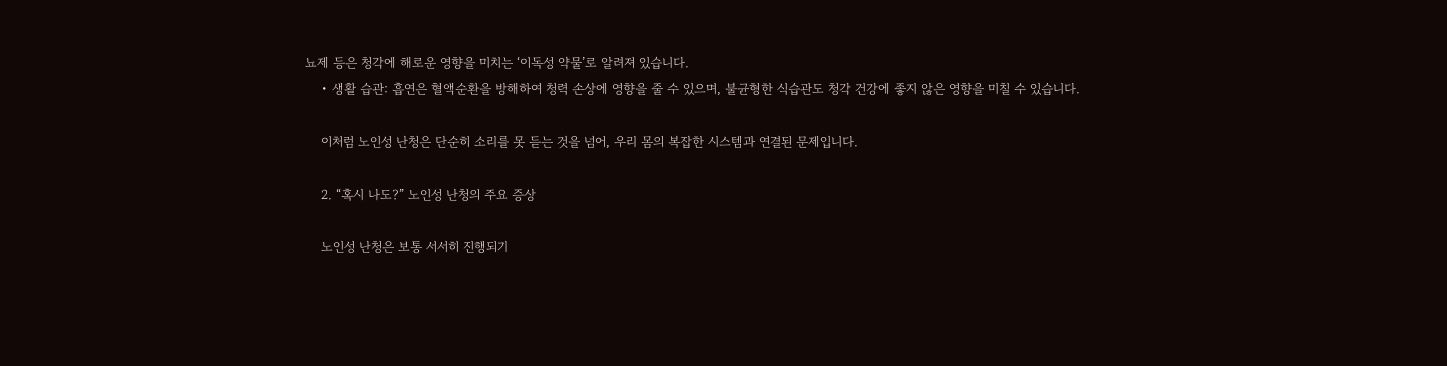뇨제 등은 청각에 해로운 영향을 미치는 ‘이독성 약물’로 알려져 있습니다.
    • 생활 습관: 흡연은 혈액순환을 방해하여 청력 손상에 영향을 줄 수 있으며, 불균형한 식습관도 청각 건강에 좋지 않은 영향을 미칠 수 있습니다.

    이처럼 노인성 난청은 단순히 소리를 못 듣는 것을 넘어, 우리 몸의 복잡한 시스템과 연결된 문제입니다.

    2. “혹시 나도?” 노인성 난청의 주요 증상

    노인성 난청은 보통 서서히 진행되기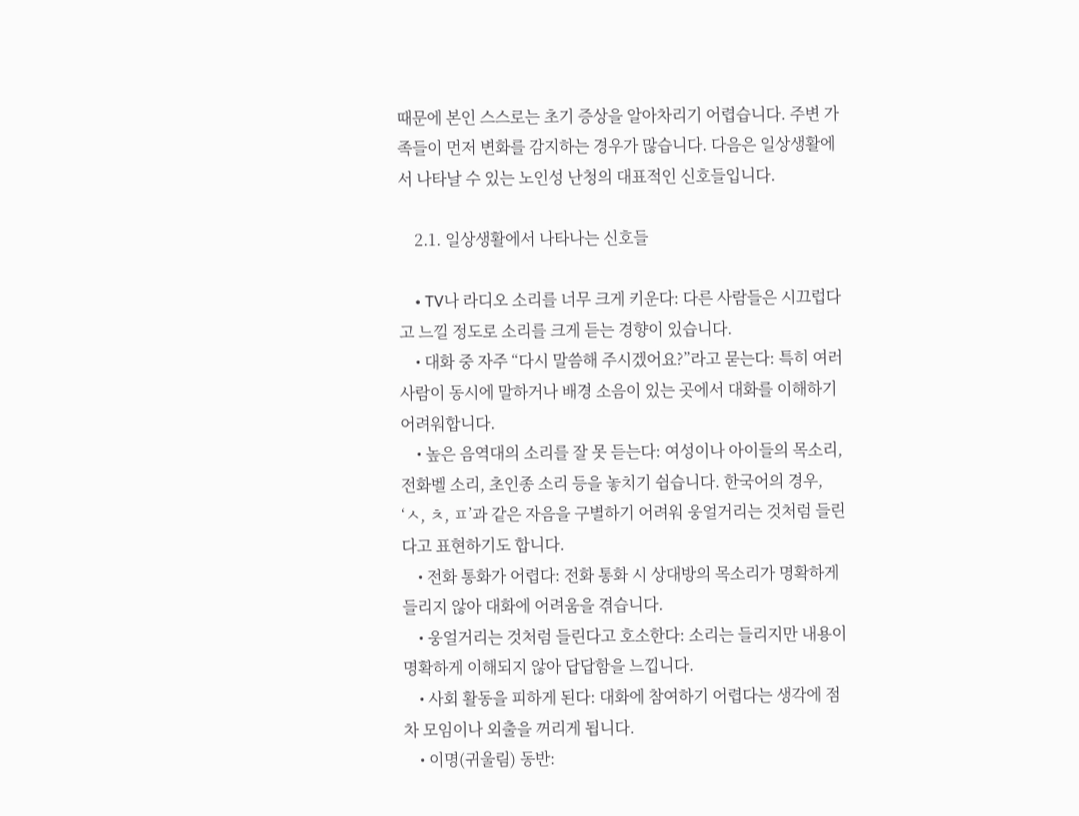때문에 본인 스스로는 초기 증상을 알아차리기 어렵습니다. 주변 가족들이 먼저 변화를 감지하는 경우가 많습니다. 다음은 일상생활에서 나타날 수 있는 노인성 난청의 대표적인 신호들입니다.

    2.1. 일상생활에서 나타나는 신호들

    • TV나 라디오 소리를 너무 크게 키운다: 다른 사람들은 시끄럽다고 느낄 정도로 소리를 크게 듣는 경향이 있습니다.
    • 대화 중 자주 “다시 말씀해 주시겠어요?”라고 묻는다: 특히 여러 사람이 동시에 말하거나 배경 소음이 있는 곳에서 대화를 이해하기 어려워합니다.
    • 높은 음역대의 소리를 잘 못 듣는다: 여성이나 아이들의 목소리, 전화벨 소리, 초인종 소리 등을 놓치기 쉽습니다. 한국어의 경우, ‘ㅅ, ㅊ, ㅍ’과 같은 자음을 구별하기 어려워 웅얼거리는 것처럼 들린다고 표현하기도 합니다.
    • 전화 통화가 어렵다: 전화 통화 시 상대방의 목소리가 명확하게 들리지 않아 대화에 어려움을 겪습니다.
    • 웅얼거리는 것처럼 들린다고 호소한다: 소리는 들리지만 내용이 명확하게 이해되지 않아 답답함을 느낍니다.
    • 사회 활동을 피하게 된다: 대화에 참여하기 어렵다는 생각에 점차 모임이나 외출을 꺼리게 됩니다.
    • 이명(귀울림) 동반: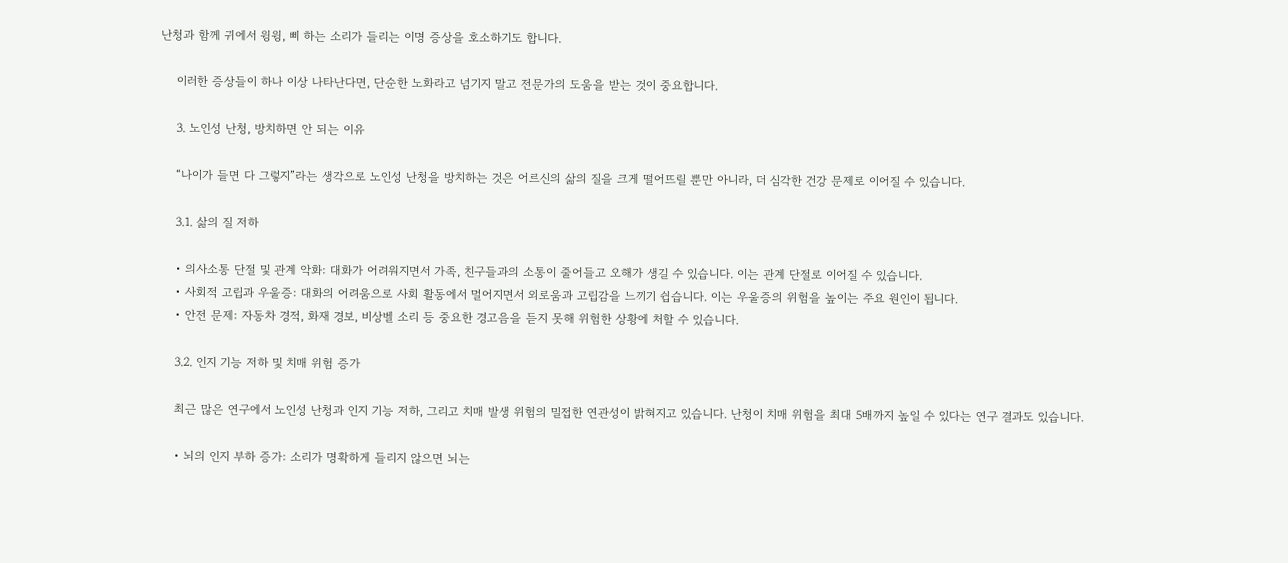난청과 함께 귀에서 윙윙, 삐 하는 소리가 들리는 이명 증상을 호소하기도 합니다.

    이러한 증상들이 하나 이상 나타난다면, 단순한 노화라고 넘기지 말고 전문가의 도움을 받는 것이 중요합니다.

    3. 노인성 난청, 방치하면 안 되는 이유

    “나이가 들면 다 그렇지”라는 생각으로 노인성 난청을 방치하는 것은 어르신의 삶의 질을 크게 떨어뜨릴 뿐만 아니라, 더 심각한 건강 문제로 이어질 수 있습니다.

    3.1. 삶의 질 저하

    • 의사소통 단절 및 관계 악화: 대화가 어려워지면서 가족, 친구들과의 소통이 줄어들고 오해가 생길 수 있습니다. 이는 관계 단절로 이어질 수 있습니다.
    • 사회적 고립과 우울증: 대화의 어려움으로 사회 활동에서 멀어지면서 외로움과 고립감을 느끼기 쉽습니다. 이는 우울증의 위험을 높이는 주요 원인이 됩니다.
    • 안전 문제: 자동차 경적, 화재 경보, 비상벨 소리 등 중요한 경고음을 듣지 못해 위험한 상황에 처할 수 있습니다.

    3.2. 인지 기능 저하 및 치매 위험 증가

    최근 많은 연구에서 노인성 난청과 인지 기능 저하, 그리고 치매 발생 위험의 밀접한 연관성이 밝혀지고 있습니다. 난청이 치매 위험을 최대 5배까지 높일 수 있다는 연구 결과도 있습니다.

    • 뇌의 인지 부하 증가: 소리가 명확하게 들리지 않으면 뇌는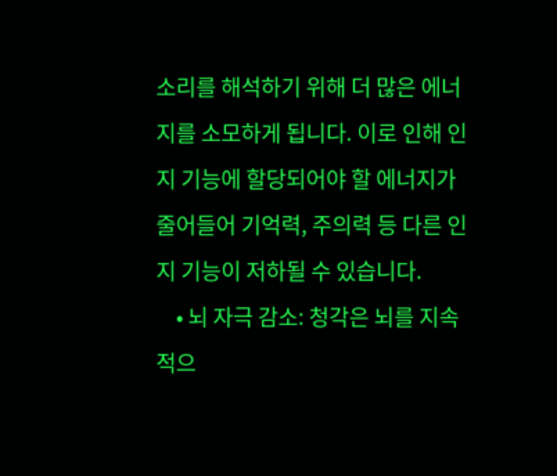소리를 해석하기 위해 더 많은 에너지를 소모하게 됩니다. 이로 인해 인지 기능에 할당되어야 할 에너지가 줄어들어 기억력, 주의력 등 다른 인지 기능이 저하될 수 있습니다.
    • 뇌 자극 감소: 청각은 뇌를 지속적으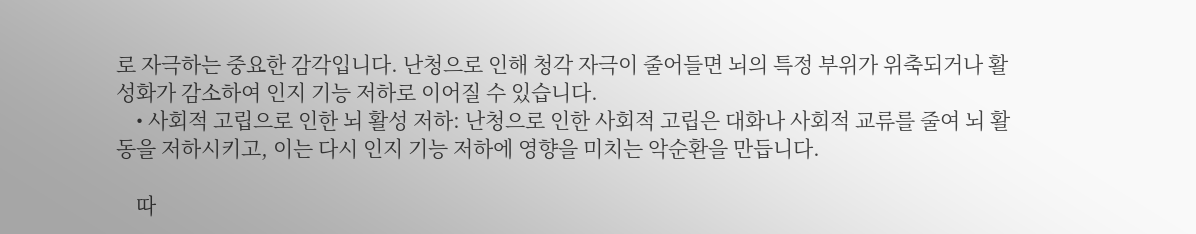로 자극하는 중요한 감각입니다. 난청으로 인해 청각 자극이 줄어들면 뇌의 특정 부위가 위축되거나 활성화가 감소하여 인지 기능 저하로 이어질 수 있습니다.
    • 사회적 고립으로 인한 뇌 활성 저하: 난청으로 인한 사회적 고립은 대화나 사회적 교류를 줄여 뇌 활동을 저하시키고, 이는 다시 인지 기능 저하에 영향을 미치는 악순환을 만듭니다.

    따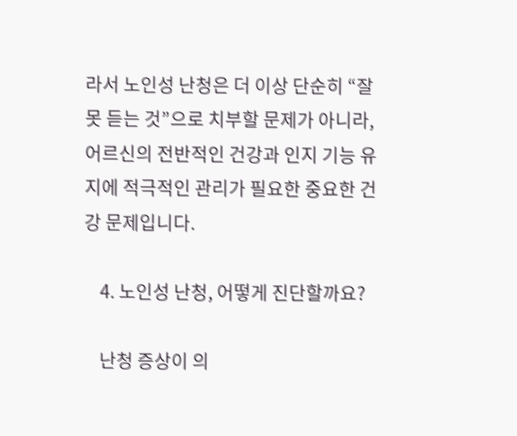라서 노인성 난청은 더 이상 단순히 “잘 못 듣는 것”으로 치부할 문제가 아니라, 어르신의 전반적인 건강과 인지 기능 유지에 적극적인 관리가 필요한 중요한 건강 문제입니다.

    4. 노인성 난청, 어떻게 진단할까요?

    난청 증상이 의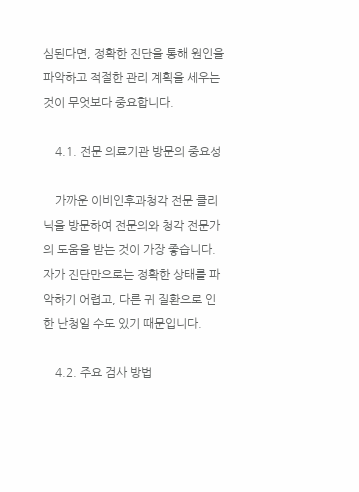심된다면, 정확한 진단을 통해 원인을 파악하고 적절한 관리 계획을 세우는 것이 무엇보다 중요합니다.

    4.1. 전문 의료기관 방문의 중요성

    가까운 이비인후과청각 전문 클리닉을 방문하여 전문의와 청각 전문가의 도움을 받는 것이 가장 좋습니다. 자가 진단만으로는 정확한 상태를 파악하기 어렵고, 다른 귀 질환으로 인한 난청일 수도 있기 때문입니다.

    4.2. 주요 검사 방법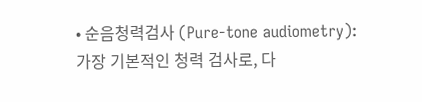• 순음청력검사 (Pure-tone audiometry): 가장 기본적인 청력 검사로, 다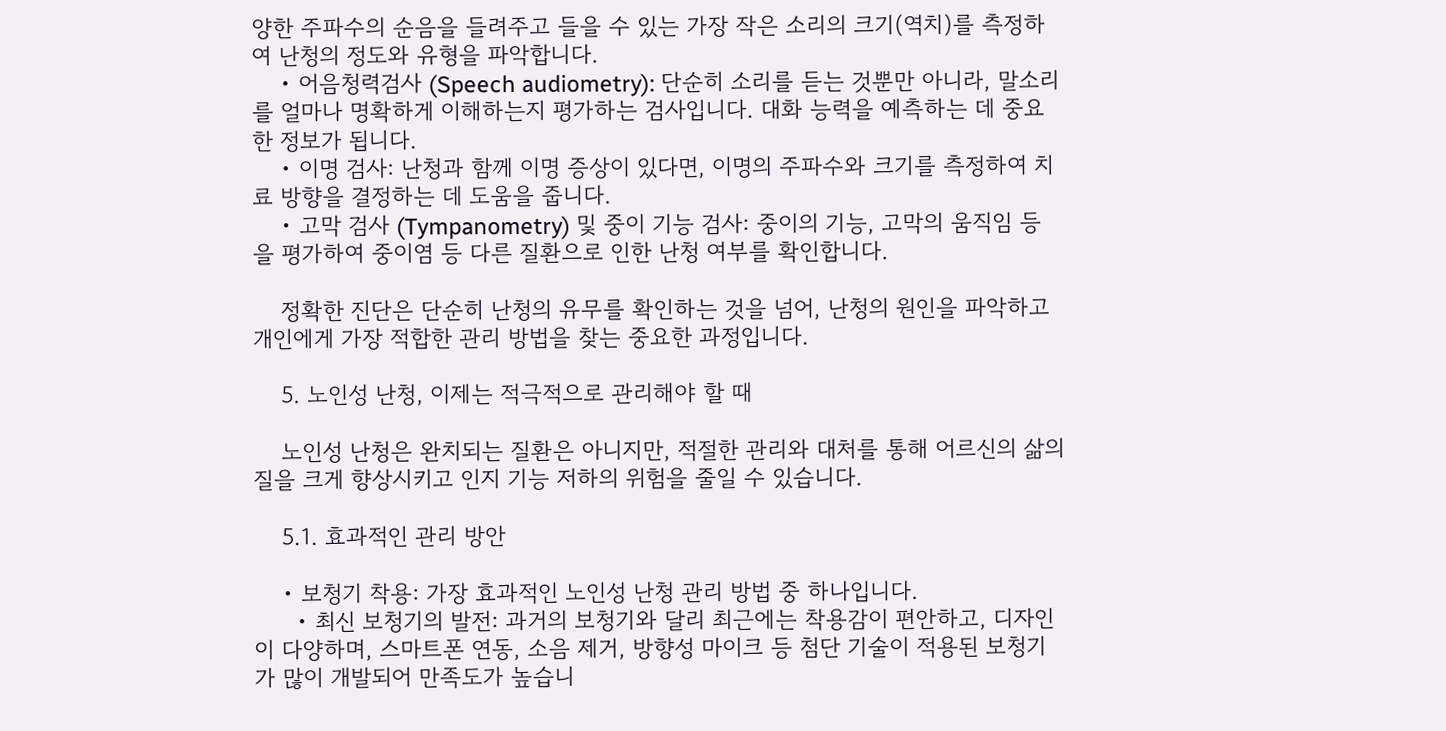양한 주파수의 순음을 들려주고 들을 수 있는 가장 작은 소리의 크기(역치)를 측정하여 난청의 정도와 유형을 파악합니다.
    • 어음청력검사 (Speech audiometry): 단순히 소리를 듣는 것뿐만 아니라, 말소리를 얼마나 명확하게 이해하는지 평가하는 검사입니다. 대화 능력을 예측하는 데 중요한 정보가 됩니다.
    • 이명 검사: 난청과 함께 이명 증상이 있다면, 이명의 주파수와 크기를 측정하여 치료 방향을 결정하는 데 도움을 줍니다.
    • 고막 검사 (Tympanometry) 및 중이 기능 검사: 중이의 기능, 고막의 움직임 등을 평가하여 중이염 등 다른 질환으로 인한 난청 여부를 확인합니다.

    정확한 진단은 단순히 난청의 유무를 확인하는 것을 넘어, 난청의 원인을 파악하고 개인에게 가장 적합한 관리 방법을 찾는 중요한 과정입니다.

    5. 노인성 난청, 이제는 적극적으로 관리해야 할 때

    노인성 난청은 완치되는 질환은 아니지만, 적절한 관리와 대처를 통해 어르신의 삶의 질을 크게 향상시키고 인지 기능 저하의 위험을 줄일 수 있습니다.

    5.1. 효과적인 관리 방안

    • 보청기 착용: 가장 효과적인 노인성 난청 관리 방법 중 하나입니다.
      • 최신 보청기의 발전: 과거의 보청기와 달리 최근에는 착용감이 편안하고, 디자인이 다양하며, 스마트폰 연동, 소음 제거, 방향성 마이크 등 첨단 기술이 적용된 보청기가 많이 개발되어 만족도가 높습니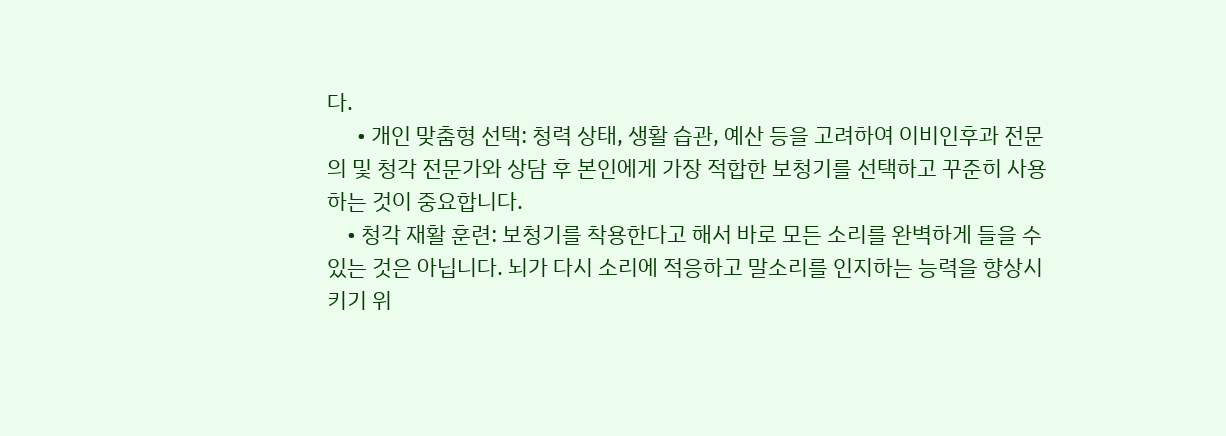다.
      • 개인 맞춤형 선택: 청력 상태, 생활 습관, 예산 등을 고려하여 이비인후과 전문의 및 청각 전문가와 상담 후 본인에게 가장 적합한 보청기를 선택하고 꾸준히 사용하는 것이 중요합니다.
    • 청각 재활 훈련: 보청기를 착용한다고 해서 바로 모든 소리를 완벽하게 들을 수 있는 것은 아닙니다. 뇌가 다시 소리에 적응하고 말소리를 인지하는 능력을 향상시키기 위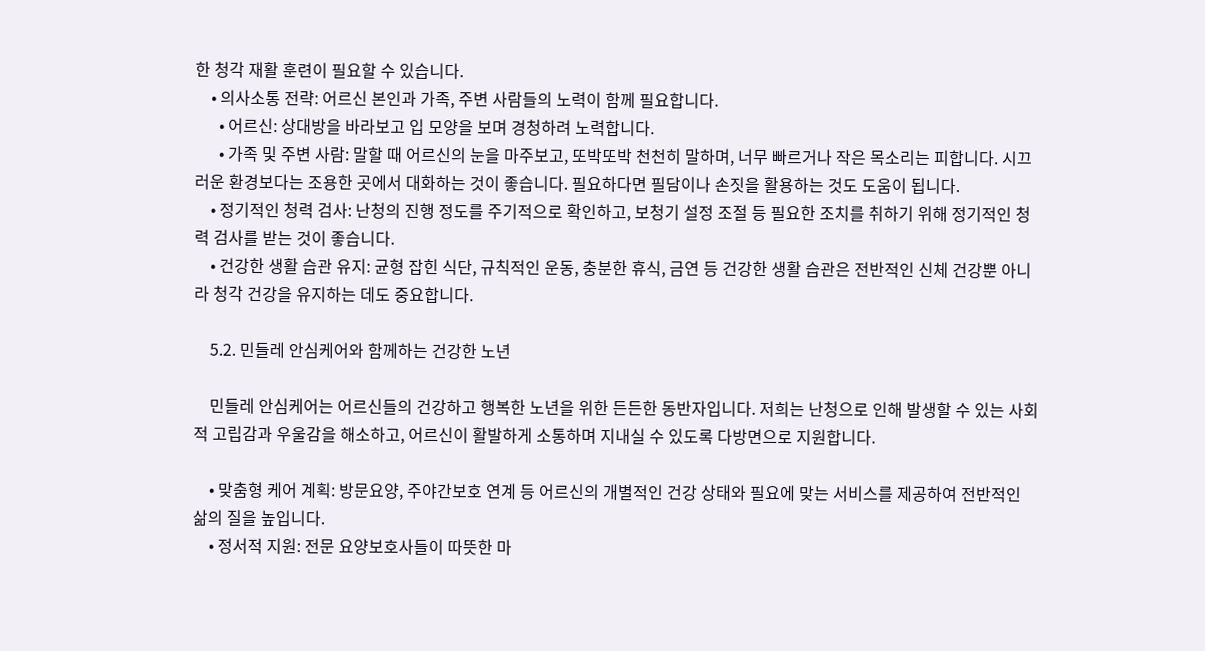한 청각 재활 훈련이 필요할 수 있습니다.
    • 의사소통 전략: 어르신 본인과 가족, 주변 사람들의 노력이 함께 필요합니다.
      • 어르신: 상대방을 바라보고 입 모양을 보며 경청하려 노력합니다.
      • 가족 및 주변 사람: 말할 때 어르신의 눈을 마주보고, 또박또박 천천히 말하며, 너무 빠르거나 작은 목소리는 피합니다. 시끄러운 환경보다는 조용한 곳에서 대화하는 것이 좋습니다. 필요하다면 필담이나 손짓을 활용하는 것도 도움이 됩니다.
    • 정기적인 청력 검사: 난청의 진행 정도를 주기적으로 확인하고, 보청기 설정 조절 등 필요한 조치를 취하기 위해 정기적인 청력 검사를 받는 것이 좋습니다.
    • 건강한 생활 습관 유지: 균형 잡힌 식단, 규칙적인 운동, 충분한 휴식, 금연 등 건강한 생활 습관은 전반적인 신체 건강뿐 아니라 청각 건강을 유지하는 데도 중요합니다.

    5.2. 민들레 안심케어와 함께하는 건강한 노년

    민들레 안심케어는 어르신들의 건강하고 행복한 노년을 위한 든든한 동반자입니다. 저희는 난청으로 인해 발생할 수 있는 사회적 고립감과 우울감을 해소하고, 어르신이 활발하게 소통하며 지내실 수 있도록 다방면으로 지원합니다.

    • 맞춤형 케어 계획: 방문요양, 주야간보호 연계 등 어르신의 개별적인 건강 상태와 필요에 맞는 서비스를 제공하여 전반적인 삶의 질을 높입니다.
    • 정서적 지원: 전문 요양보호사들이 따뜻한 마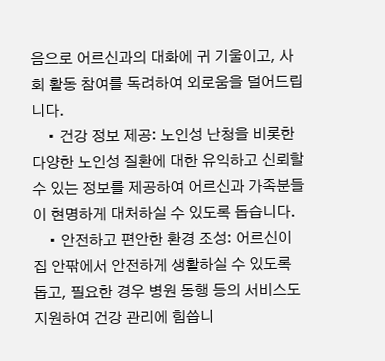음으로 어르신과의 대화에 귀 기울이고, 사회 활동 참여를 독려하여 외로움을 덜어드립니다.
    • 건강 정보 제공: 노인성 난청을 비롯한 다양한 노인성 질환에 대한 유익하고 신뢰할 수 있는 정보를 제공하여 어르신과 가족분들이 현명하게 대처하실 수 있도록 돕습니다.
    • 안전하고 편안한 환경 조성: 어르신이 집 안팎에서 안전하게 생활하실 수 있도록 돕고, 필요한 경우 병원 동행 등의 서비스도 지원하여 건강 관리에 힘씁니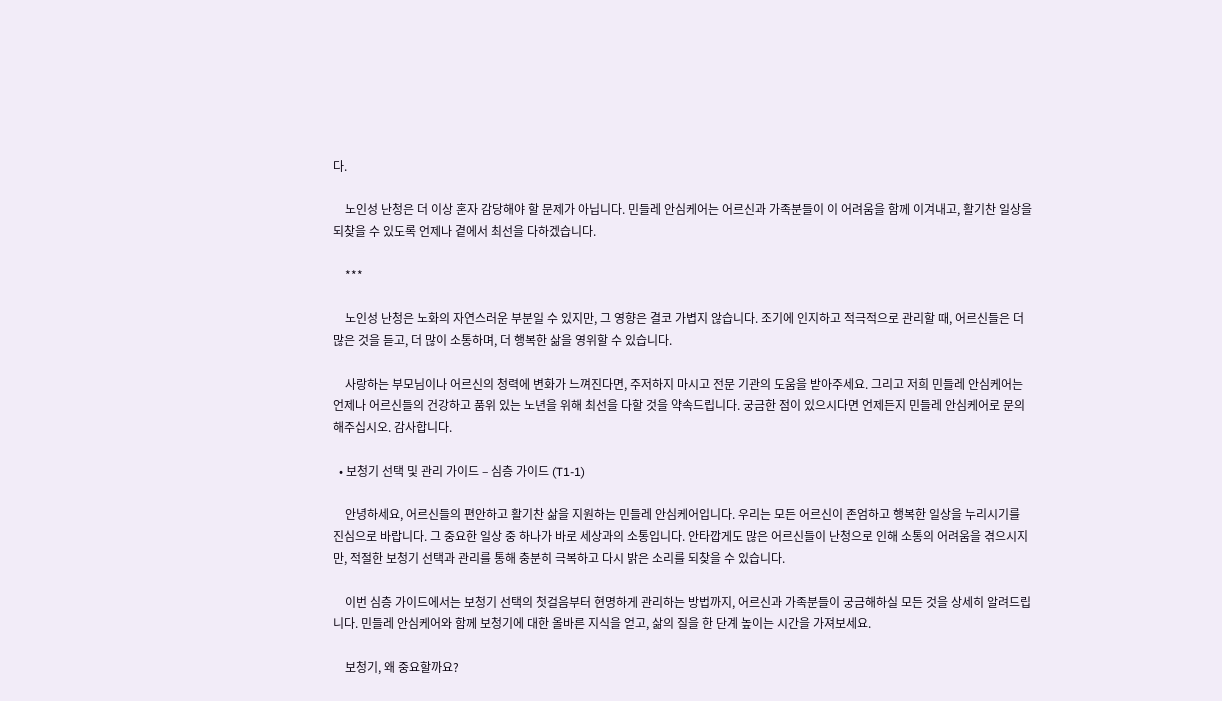다.

    노인성 난청은 더 이상 혼자 감당해야 할 문제가 아닙니다. 민들레 안심케어는 어르신과 가족분들이 이 어려움을 함께 이겨내고, 활기찬 일상을 되찾을 수 있도록 언제나 곁에서 최선을 다하겠습니다.

    ***

    노인성 난청은 노화의 자연스러운 부분일 수 있지만, 그 영향은 결코 가볍지 않습니다. 조기에 인지하고 적극적으로 관리할 때, 어르신들은 더 많은 것을 듣고, 더 많이 소통하며, 더 행복한 삶을 영위할 수 있습니다.

    사랑하는 부모님이나 어르신의 청력에 변화가 느껴진다면, 주저하지 마시고 전문 기관의 도움을 받아주세요. 그리고 저희 민들레 안심케어는 언제나 어르신들의 건강하고 품위 있는 노년을 위해 최선을 다할 것을 약속드립니다. 궁금한 점이 있으시다면 언제든지 민들레 안심케어로 문의해주십시오. 감사합니다.

  • 보청기 선택 및 관리 가이드 – 심층 가이드 (T1-1)

    안녕하세요, 어르신들의 편안하고 활기찬 삶을 지원하는 민들레 안심케어입니다. 우리는 모든 어르신이 존엄하고 행복한 일상을 누리시기를 진심으로 바랍니다. 그 중요한 일상 중 하나가 바로 세상과의 소통입니다. 안타깝게도 많은 어르신들이 난청으로 인해 소통의 어려움을 겪으시지만, 적절한 보청기 선택과 관리를 통해 충분히 극복하고 다시 밝은 소리를 되찾을 수 있습니다.

    이번 심층 가이드에서는 보청기 선택의 첫걸음부터 현명하게 관리하는 방법까지, 어르신과 가족분들이 궁금해하실 모든 것을 상세히 알려드립니다. 민들레 안심케어와 함께 보청기에 대한 올바른 지식을 얻고, 삶의 질을 한 단계 높이는 시간을 가져보세요.

    보청기, 왜 중요할까요?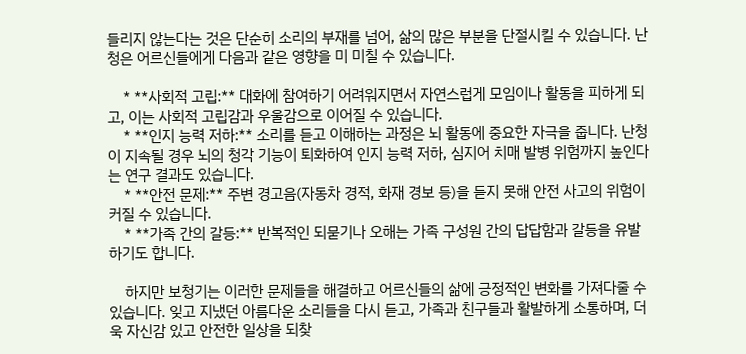들리지 않는다는 것은 단순히 소리의 부재를 넘어, 삶의 많은 부분을 단절시킬 수 있습니다. 난청은 어르신들에게 다음과 같은 영향을 미 미칠 수 있습니다.

    * **사회적 고립:** 대화에 참여하기 어려워지면서 자연스럽게 모임이나 활동을 피하게 되고, 이는 사회적 고립감과 우울감으로 이어질 수 있습니다.
    * **인지 능력 저하:** 소리를 듣고 이해하는 과정은 뇌 활동에 중요한 자극을 줍니다. 난청이 지속될 경우 뇌의 청각 기능이 퇴화하여 인지 능력 저하, 심지어 치매 발병 위험까지 높인다는 연구 결과도 있습니다.
    * **안전 문제:** 주변 경고음(자동차 경적, 화재 경보 등)을 듣지 못해 안전 사고의 위험이 커질 수 있습니다.
    * **가족 간의 갈등:** 반복적인 되묻기나 오해는 가족 구성원 간의 답답함과 갈등을 유발하기도 합니다.

    하지만 보청기는 이러한 문제들을 해결하고 어르신들의 삶에 긍정적인 변화를 가져다줄 수 있습니다. 잊고 지냈던 아름다운 소리들을 다시 듣고, 가족과 친구들과 활발하게 소통하며, 더욱 자신감 있고 안전한 일상을 되찾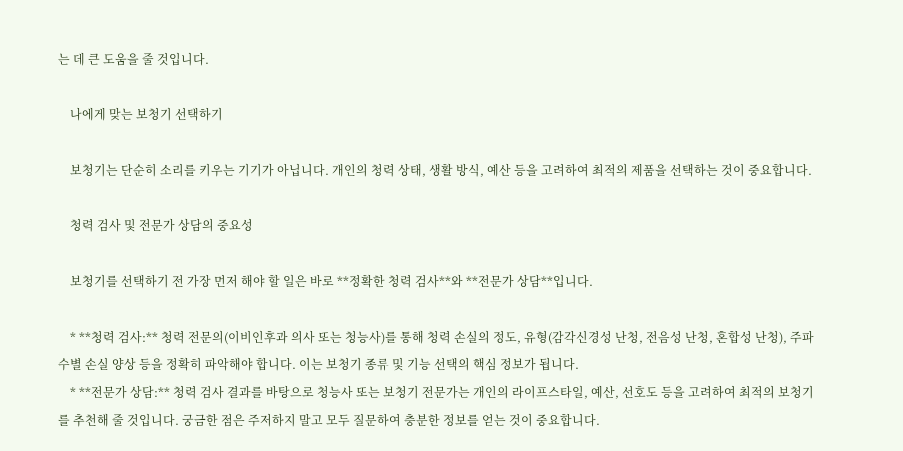는 데 큰 도움을 줄 것입니다.

    나에게 맞는 보청기 선택하기

    보청기는 단순히 소리를 키우는 기기가 아닙니다. 개인의 청력 상태, 생활 방식, 예산 등을 고려하여 최적의 제품을 선택하는 것이 중요합니다.

    청력 검사 및 전문가 상담의 중요성

    보청기를 선택하기 전 가장 먼저 해야 할 일은 바로 **정확한 청력 검사**와 **전문가 상담**입니다.

    * **청력 검사:** 청력 전문의(이비인후과 의사 또는 청능사)를 통해 청력 손실의 정도, 유형(감각신경성 난청, 전음성 난청, 혼합성 난청), 주파수별 손실 양상 등을 정확히 파악해야 합니다. 이는 보청기 종류 및 기능 선택의 핵심 정보가 됩니다.
    * **전문가 상담:** 청력 검사 결과를 바탕으로 청능사 또는 보청기 전문가는 개인의 라이프스타일, 예산, 선호도 등을 고려하여 최적의 보청기를 추천해 줄 것입니다. 궁금한 점은 주저하지 말고 모두 질문하여 충분한 정보를 얻는 것이 중요합니다.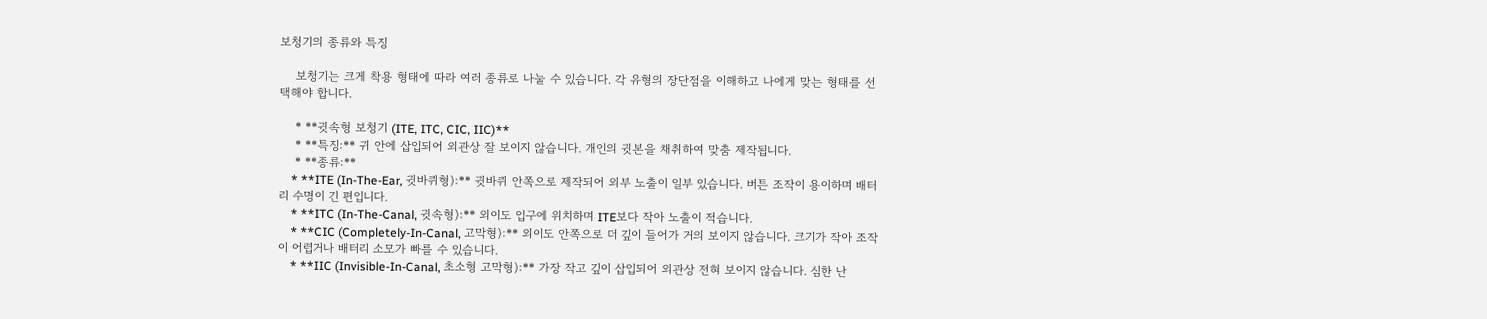보청기의 종류와 특징

    보청기는 크게 착용 형태에 따라 여러 종류로 나눌 수 있습니다. 각 유형의 장단점을 이해하고 나에게 맞는 형태를 선택해야 합니다.

    * **귓속형 보청기 (ITE, ITC, CIC, IIC)**
    * **특징:** 귀 안에 삽입되어 외관상 잘 보이지 않습니다. 개인의 귓본을 채취하여 맞춤 제작됩니다.
    * **종류:**
    * **ITE (In-The-Ear, 귓바퀴형):** 귓바퀴 안쪽으로 제작되어 외부 노출이 일부 있습니다. 버튼 조작이 용이하며 배터리 수명이 긴 편입니다.
    * **ITC (In-The-Canal, 귓속형):** 외이도 입구에 위치하며 ITE보다 작아 노출이 적습니다.
    * **CIC (Completely-In-Canal, 고막형):** 외이도 안쪽으로 더 깊이 들어가 거의 보이지 않습니다. 크기가 작아 조작이 어렵거나 배터리 소모가 빠를 수 있습니다.
    * **IIC (Invisible-In-Canal, 초소형 고막형):** 가장 작고 깊이 삽입되어 외관상 전혀 보이지 않습니다. 심한 난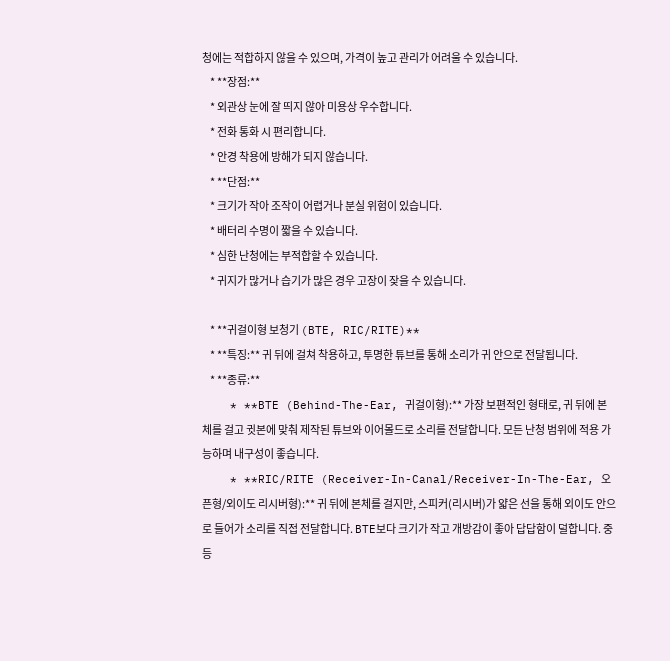청에는 적합하지 않을 수 있으며, 가격이 높고 관리가 어려울 수 있습니다.
    * **장점:**
    * 외관상 눈에 잘 띄지 않아 미용상 우수합니다.
    * 전화 통화 시 편리합니다.
    * 안경 착용에 방해가 되지 않습니다.
    * **단점:**
    * 크기가 작아 조작이 어렵거나 분실 위험이 있습니다.
    * 배터리 수명이 짧을 수 있습니다.
    * 심한 난청에는 부적합할 수 있습니다.
    * 귀지가 많거나 습기가 많은 경우 고장이 잦을 수 있습니다.

    * **귀걸이형 보청기 (BTE, RIC/RITE)**
    * **특징:** 귀 뒤에 걸쳐 착용하고, 투명한 튜브를 통해 소리가 귀 안으로 전달됩니다.
    * **종류:**
    * **BTE (Behind-The-Ear, 귀걸이형):** 가장 보편적인 형태로, 귀 뒤에 본체를 걸고 귓본에 맞춰 제작된 튜브와 이어몰드로 소리를 전달합니다. 모든 난청 범위에 적용 가능하며 내구성이 좋습니다.
    * **RIC/RITE (Receiver-In-Canal/Receiver-In-The-Ear, 오픈형/외이도 리시버형):** 귀 뒤에 본체를 걸지만, 스피커(리시버)가 얇은 선을 통해 외이도 안으로 들어가 소리를 직접 전달합니다. BTE보다 크기가 작고 개방감이 좋아 답답함이 덜합니다. 중등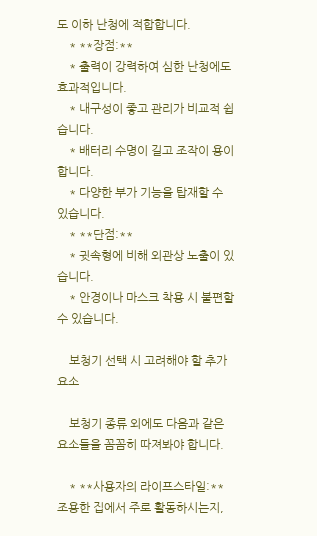도 이하 난청에 적합합니다.
    * **장점:**
    * 출력이 강력하여 심한 난청에도 효과적입니다.
    * 내구성이 좋고 관리가 비교적 쉽습니다.
    * 배터리 수명이 길고 조작이 용이합니다.
    * 다양한 부가 기능을 탑재할 수 있습니다.
    * **단점:**
    * 귓속형에 비해 외관상 노출이 있습니다.
    * 안경이나 마스크 착용 시 불편할 수 있습니다.

    보청기 선택 시 고려해야 할 추가 요소

    보청기 종류 외에도 다음과 같은 요소들을 꼼꼼히 따져봐야 합니다.

    * **사용자의 라이프스타일:** 조용한 집에서 주로 활동하시는지,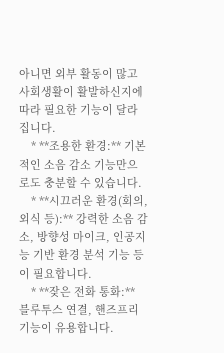아니면 외부 활동이 많고 사회생활이 활발하신지에 따라 필요한 기능이 달라집니다.
    * **조용한 환경:** 기본적인 소음 감소 기능만으로도 충분할 수 있습니다.
    * **시끄러운 환경(회의, 외식 등):** 강력한 소음 감소, 방향성 마이크, 인공지능 기반 환경 분석 기능 등이 필요합니다.
    * **잦은 전화 통화:** 블루투스 연결, 핸즈프리 기능이 유용합니다.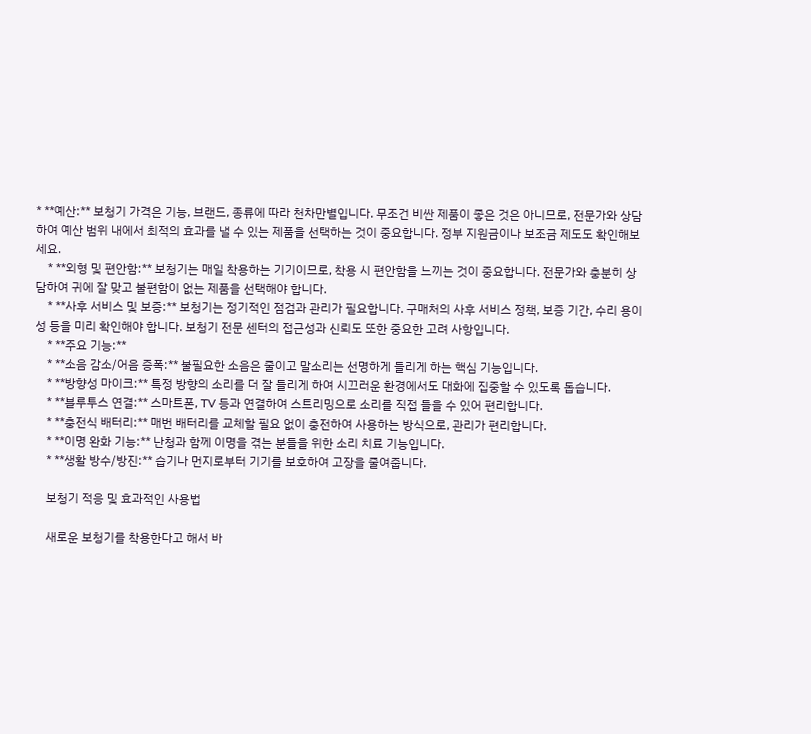* **예산:** 보청기 가격은 기능, 브랜드, 종류에 따라 천차만별입니다. 무조건 비싼 제품이 좋은 것은 아니므로, 전문가와 상담하여 예산 범위 내에서 최적의 효과를 낼 수 있는 제품을 선택하는 것이 중요합니다. 정부 지원금이나 보조금 제도도 확인해보세요.
    * **외형 및 편안함:** 보청기는 매일 착용하는 기기이므로, 착용 시 편안함을 느끼는 것이 중요합니다. 전문가와 충분히 상담하여 귀에 잘 맞고 불편함이 없는 제품을 선택해야 합니다.
    * **사후 서비스 및 보증:** 보청기는 정기적인 점검과 관리가 필요합니다. 구매처의 사후 서비스 정책, 보증 기간, 수리 용이성 등을 미리 확인해야 합니다. 보청기 전문 센터의 접근성과 신뢰도 또한 중요한 고려 사항입니다.
    * **주요 기능:**
    * **소음 감소/어음 증폭:** 불필요한 소음은 줄이고 말소리는 선명하게 들리게 하는 핵심 기능입니다.
    * **방향성 마이크:** 특정 방향의 소리를 더 잘 들리게 하여 시끄러운 환경에서도 대화에 집중할 수 있도록 돕습니다.
    * **블루투스 연결:** 스마트폰, TV 등과 연결하여 스트리밍으로 소리를 직접 들을 수 있어 편리합니다.
    * **충전식 배터리:** 매번 배터리를 교체할 필요 없이 충전하여 사용하는 방식으로, 관리가 편리합니다.
    * **이명 완화 기능:** 난청과 함께 이명을 겪는 분들을 위한 소리 치료 기능입니다.
    * **생활 방수/방진:** 습기나 먼지로부터 기기를 보호하여 고장을 줄여줍니다.

    보청기 적응 및 효과적인 사용법

    새로운 보청기를 착용한다고 해서 바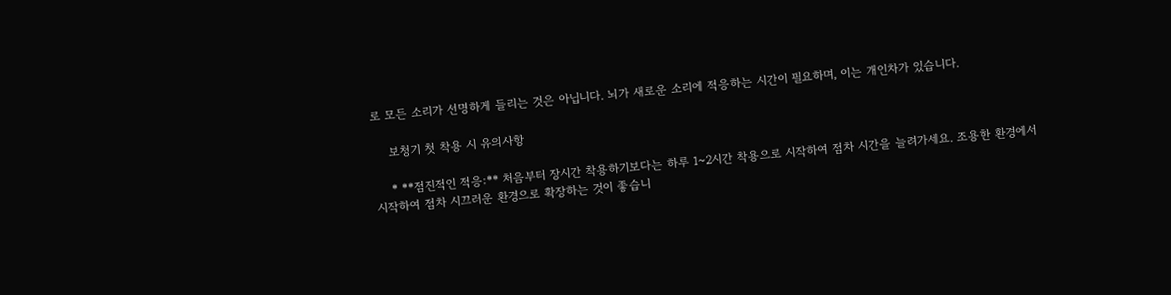로 모든 소리가 선명하게 들리는 것은 아닙니다. 뇌가 새로운 소리에 적응하는 시간이 필요하며, 이는 개인차가 있습니다.

    보청기 첫 착용 시 유의사항

    * **점진적인 적응:** 처음부터 장시간 착용하기보다는 하루 1~2시간 착용으로 시작하여 점차 시간을 늘려가세요. 조용한 환경에서 시작하여 점차 시끄러운 환경으로 확장하는 것이 좋습니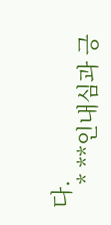다.
    * **인내심과 긍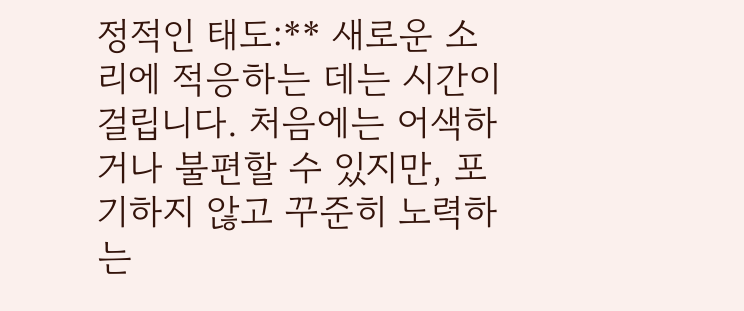정적인 태도:** 새로운 소리에 적응하는 데는 시간이 걸립니다. 처음에는 어색하거나 불편할 수 있지만, 포기하지 않고 꾸준히 노력하는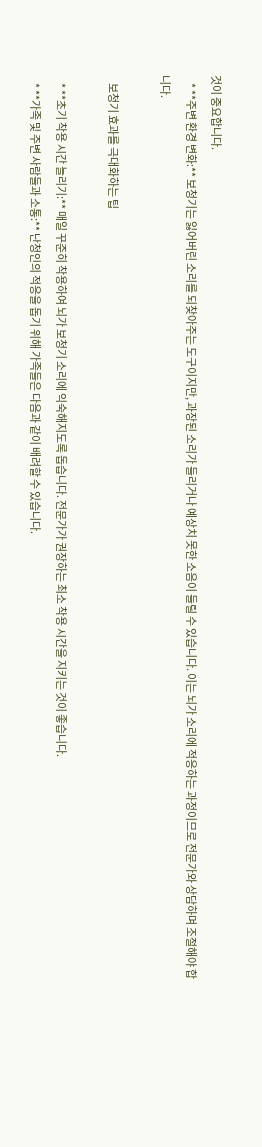것이 중요합니다.
    * **주변 환경 변화:** 보청기는 잃어버린 소리를 되찾아주는 도구이지만, 과장된 소리가 들리거나 예상치 못한 소음이 들릴 수 있습니다. 이는 뇌가 소리에 적응하는 과정이므로 전문가와 상담하며 조절해야 합니다.

    보청기 효과를 극대화하는 팁

    * **초기 착용 시간 늘리기:** 매일 꾸준히 착용하여 뇌가 보청기 소리에 익숙해지도록 돕습니다. 전문가가 권장하는 최소 착용 시간을 지키는 것이 좋습니다.
    * **가족 및 주변 사람들과 소통:** 난청인의 적응을 돕기 위해 가족들은 다음과 같이 배려할 수 있습니다.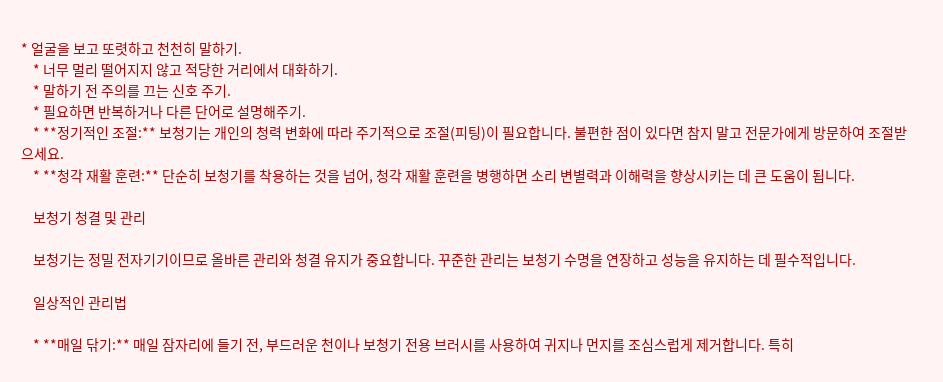* 얼굴을 보고 또렷하고 천천히 말하기.
    * 너무 멀리 떨어지지 않고 적당한 거리에서 대화하기.
    * 말하기 전 주의를 끄는 신호 주기.
    * 필요하면 반복하거나 다른 단어로 설명해주기.
    * **정기적인 조절:** 보청기는 개인의 청력 변화에 따라 주기적으로 조절(피팅)이 필요합니다. 불편한 점이 있다면 참지 말고 전문가에게 방문하여 조절받으세요.
    * **청각 재활 훈련:** 단순히 보청기를 착용하는 것을 넘어, 청각 재활 훈련을 병행하면 소리 변별력과 이해력을 향상시키는 데 큰 도움이 됩니다.

    보청기 청결 및 관리

    보청기는 정밀 전자기기이므로 올바른 관리와 청결 유지가 중요합니다. 꾸준한 관리는 보청기 수명을 연장하고 성능을 유지하는 데 필수적입니다.

    일상적인 관리법

    * **매일 닦기:** 매일 잠자리에 들기 전, 부드러운 천이나 보청기 전용 브러시를 사용하여 귀지나 먼지를 조심스럽게 제거합니다. 특히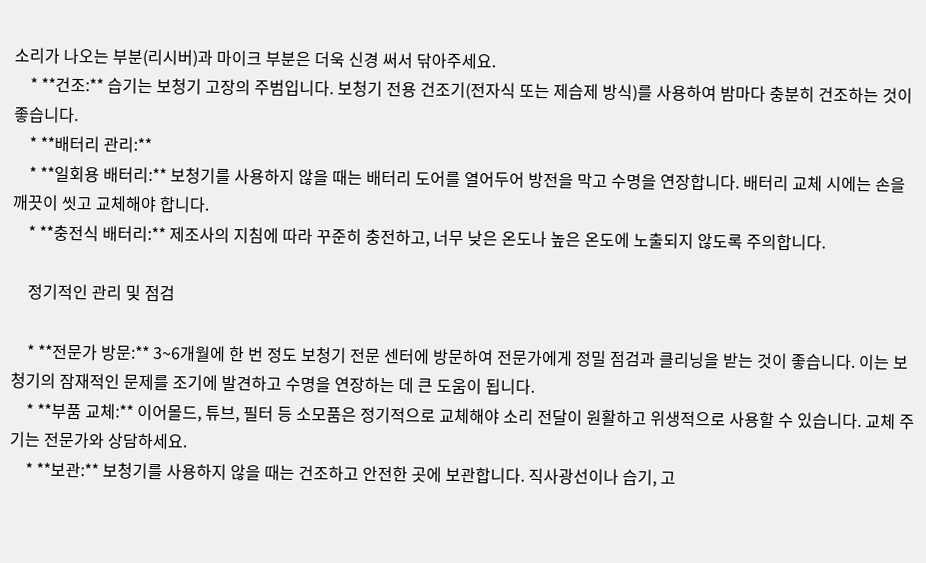소리가 나오는 부분(리시버)과 마이크 부분은 더욱 신경 써서 닦아주세요.
    * **건조:** 습기는 보청기 고장의 주범입니다. 보청기 전용 건조기(전자식 또는 제습제 방식)를 사용하여 밤마다 충분히 건조하는 것이 좋습니다.
    * **배터리 관리:**
    * **일회용 배터리:** 보청기를 사용하지 않을 때는 배터리 도어를 열어두어 방전을 막고 수명을 연장합니다. 배터리 교체 시에는 손을 깨끗이 씻고 교체해야 합니다.
    * **충전식 배터리:** 제조사의 지침에 따라 꾸준히 충전하고, 너무 낮은 온도나 높은 온도에 노출되지 않도록 주의합니다.

    정기적인 관리 및 점검

    * **전문가 방문:** 3~6개월에 한 번 정도 보청기 전문 센터에 방문하여 전문가에게 정밀 점검과 클리닝을 받는 것이 좋습니다. 이는 보청기의 잠재적인 문제를 조기에 발견하고 수명을 연장하는 데 큰 도움이 됩니다.
    * **부품 교체:** 이어몰드, 튜브, 필터 등 소모품은 정기적으로 교체해야 소리 전달이 원활하고 위생적으로 사용할 수 있습니다. 교체 주기는 전문가와 상담하세요.
    * **보관:** 보청기를 사용하지 않을 때는 건조하고 안전한 곳에 보관합니다. 직사광선이나 습기, 고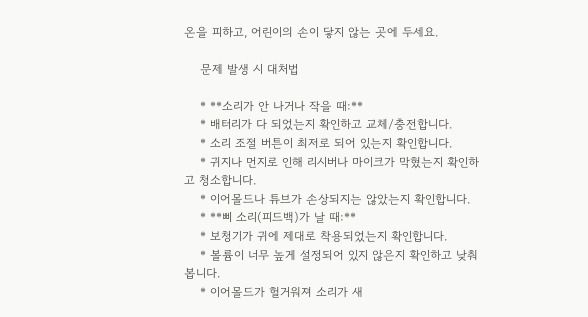온을 피하고, 어린이의 손이 닿지 않는 곳에 두세요.

    문제 발생 시 대처법

    * **소리가 안 나거나 작을 때:**
    * 배터리가 다 되었는지 확인하고 교체/충전합니다.
    * 소리 조절 버튼이 최저로 되어 있는지 확인합니다.
    * 귀지나 먼지로 인해 리시버나 마이크가 막혔는지 확인하고 청소합니다.
    * 이어몰드나 튜브가 손상되지는 않았는지 확인합니다.
    * **삐 소리(피드백)가 날 때:**
    * 보청기가 귀에 제대로 착용되었는지 확인합니다.
    * 볼륨이 너무 높게 설정되어 있지 않은지 확인하고 낮춰봅니다.
    * 이어몰드가 헐거워져 소리가 새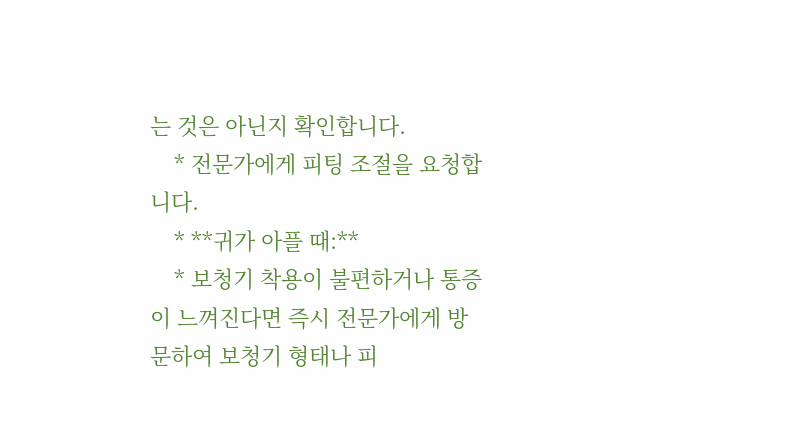는 것은 아닌지 확인합니다.
    * 전문가에게 피팅 조절을 요청합니다.
    * **귀가 아플 때:**
    * 보청기 착용이 불편하거나 통증이 느껴진다면 즉시 전문가에게 방문하여 보청기 형태나 피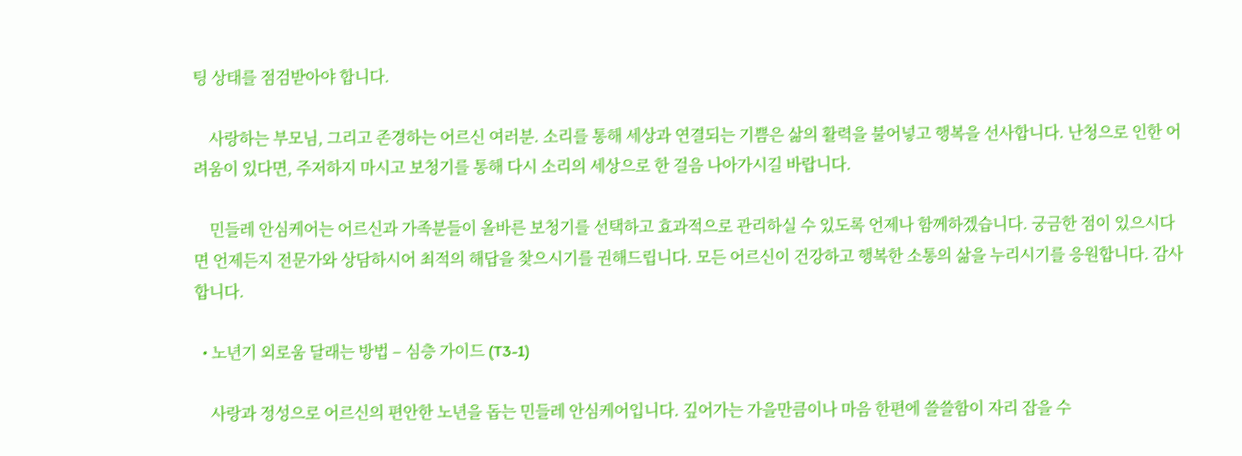팅 상태를 점검받아야 합니다.

    사랑하는 부모님, 그리고 존경하는 어르신 여러분. 소리를 통해 세상과 연결되는 기쁨은 삶의 활력을 불어넣고 행복을 선사합니다. 난청으로 인한 어려움이 있다면, 주저하지 마시고 보청기를 통해 다시 소리의 세상으로 한 걸음 나아가시길 바랍니다.

    민들레 안심케어는 어르신과 가족분들이 올바른 보청기를 선택하고 효과적으로 관리하실 수 있도록 언제나 함께하겠습니다. 궁금한 점이 있으시다면 언제든지 전문가와 상담하시어 최적의 해답을 찾으시기를 권해드립니다. 모든 어르신이 건강하고 행복한 소통의 삶을 누리시기를 응원합니다. 감사합니다.

  • 노년기 외로움 달래는 방법 – 심층 가이드 (T3-1)

    사랑과 정성으로 어르신의 편안한 노년을 돕는 민들레 안심케어입니다. 깊어가는 가을만큼이나 마음 한편에 쓸쓸함이 자리 잡을 수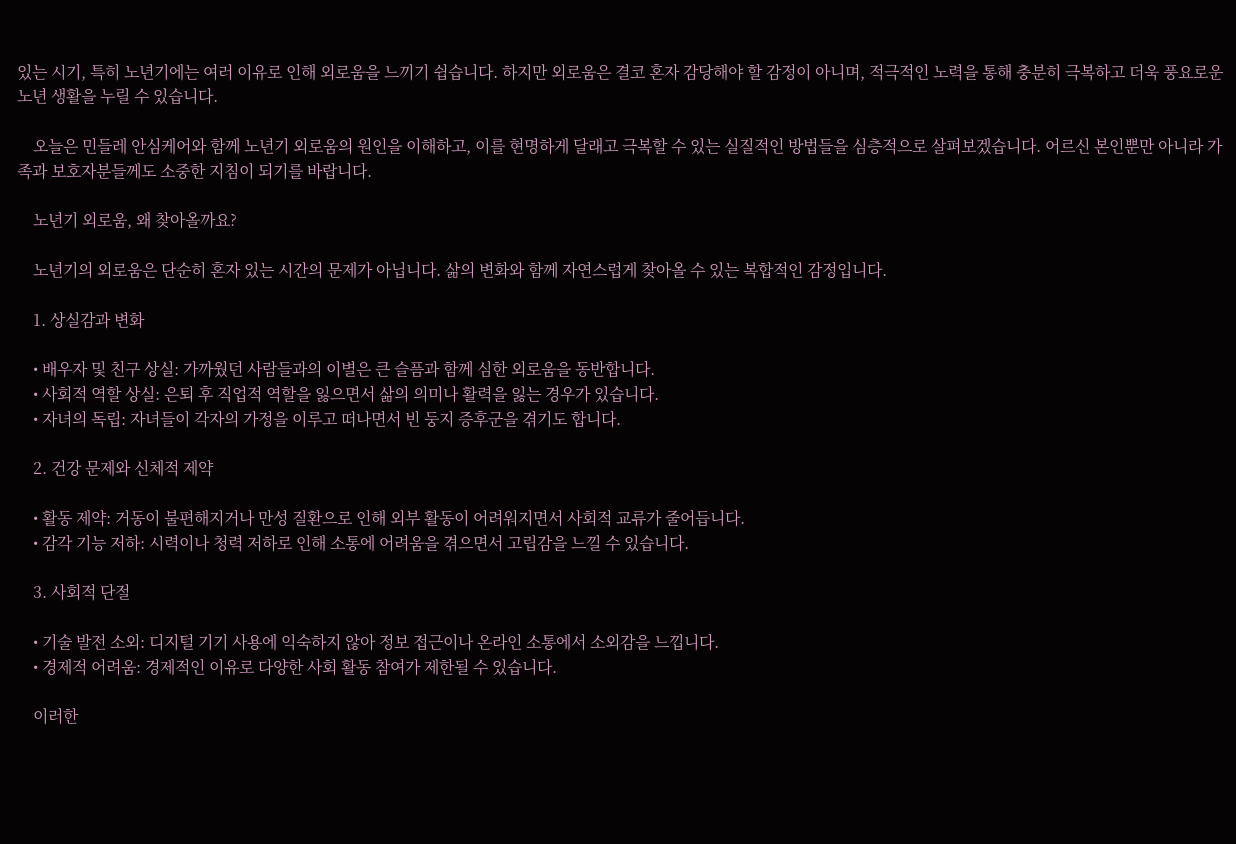있는 시기, 특히 노년기에는 여러 이유로 인해 외로움을 느끼기 쉽습니다. 하지만 외로움은 결코 혼자 감당해야 할 감정이 아니며, 적극적인 노력을 통해 충분히 극복하고 더욱 풍요로운 노년 생활을 누릴 수 있습니다.

    오늘은 민들레 안심케어와 함께 노년기 외로움의 원인을 이해하고, 이를 현명하게 달래고 극복할 수 있는 실질적인 방법들을 심층적으로 살펴보겠습니다. 어르신 본인뿐만 아니라 가족과 보호자분들께도 소중한 지침이 되기를 바랍니다.

    노년기 외로움, 왜 찾아올까요?

    노년기의 외로움은 단순히 혼자 있는 시간의 문제가 아닙니다. 삶의 변화와 함께 자연스럽게 찾아올 수 있는 복합적인 감정입니다.

    1. 상실감과 변화

    • 배우자 및 친구 상실: 가까웠던 사람들과의 이별은 큰 슬픔과 함께 심한 외로움을 동반합니다.
    • 사회적 역할 상실: 은퇴 후 직업적 역할을 잃으면서 삶의 의미나 활력을 잃는 경우가 있습니다.
    • 자녀의 독립: 자녀들이 각자의 가정을 이루고 떠나면서 빈 둥지 증후군을 겪기도 합니다.

    2. 건강 문제와 신체적 제약

    • 활동 제약: 거동이 불편해지거나 만성 질환으로 인해 외부 활동이 어려워지면서 사회적 교류가 줄어듭니다.
    • 감각 기능 저하: 시력이나 청력 저하로 인해 소통에 어려움을 겪으면서 고립감을 느낄 수 있습니다.

    3. 사회적 단절

    • 기술 발전 소외: 디지털 기기 사용에 익숙하지 않아 정보 접근이나 온라인 소통에서 소외감을 느낍니다.
    • 경제적 어려움: 경제적인 이유로 다양한 사회 활동 참여가 제한될 수 있습니다.

    이러한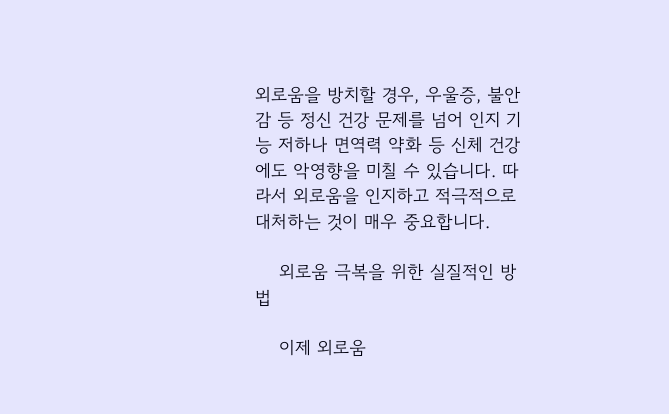외로움을 방치할 경우, 우울증, 불안감 등 정신 건강 문제를 넘어 인지 기능 저하나 면역력 약화 등 신체 건강에도 악영향을 미칠 수 있습니다. 따라서 외로움을 인지하고 적극적으로 대처하는 것이 매우 중요합니다.

    외로움 극복을 위한 실질적인 방법

    이제 외로움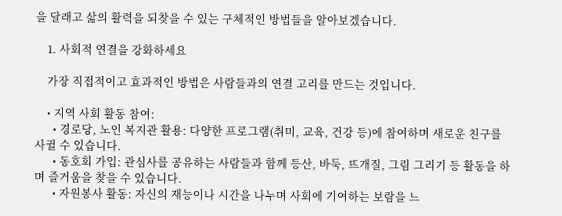을 달래고 삶의 활력을 되찾을 수 있는 구체적인 방법들을 알아보겠습니다.

    1. 사회적 연결을 강화하세요

    가장 직접적이고 효과적인 방법은 사람들과의 연결 고리를 만드는 것입니다.

    • 지역 사회 활동 참여:
      • 경로당, 노인 복지관 활용: 다양한 프로그램(취미, 교육, 건강 등)에 참여하며 새로운 친구를 사귈 수 있습니다.
      • 동호회 가입: 관심사를 공유하는 사람들과 함께 등산, 바둑, 뜨개질, 그림 그리기 등 활동을 하며 즐거움을 찾을 수 있습니다.
      • 자원봉사 활동: 자신의 재능이나 시간을 나누며 사회에 기여하는 보람을 느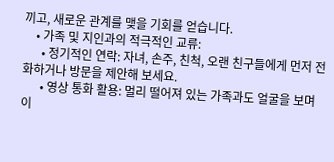끼고, 새로운 관계를 맺을 기회를 얻습니다.
    • 가족 및 지인과의 적극적인 교류:
      • 정기적인 연락: 자녀, 손주, 친척, 오랜 친구들에게 먼저 전화하거나 방문을 제안해 보세요.
      • 영상 통화 활용: 멀리 떨어져 있는 가족과도 얼굴을 보며 이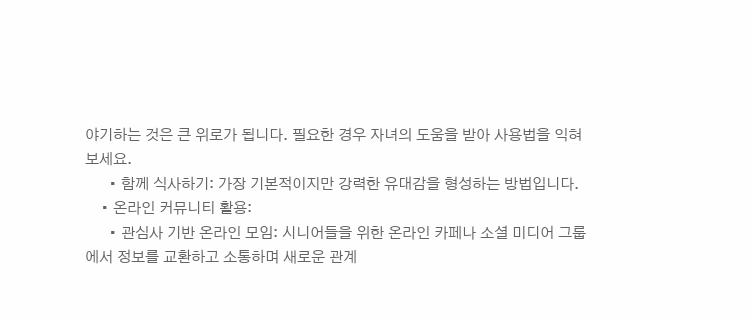야기하는 것은 큰 위로가 됩니다. 필요한 경우 자녀의 도움을 받아 사용법을 익혀보세요.
      • 함께 식사하기: 가장 기본적이지만 강력한 유대감을 형성하는 방법입니다.
    • 온라인 커뮤니티 활용:
      • 관심사 기반 온라인 모임: 시니어들을 위한 온라인 카페나 소셜 미디어 그룹에서 정보를 교환하고 소통하며 새로운 관계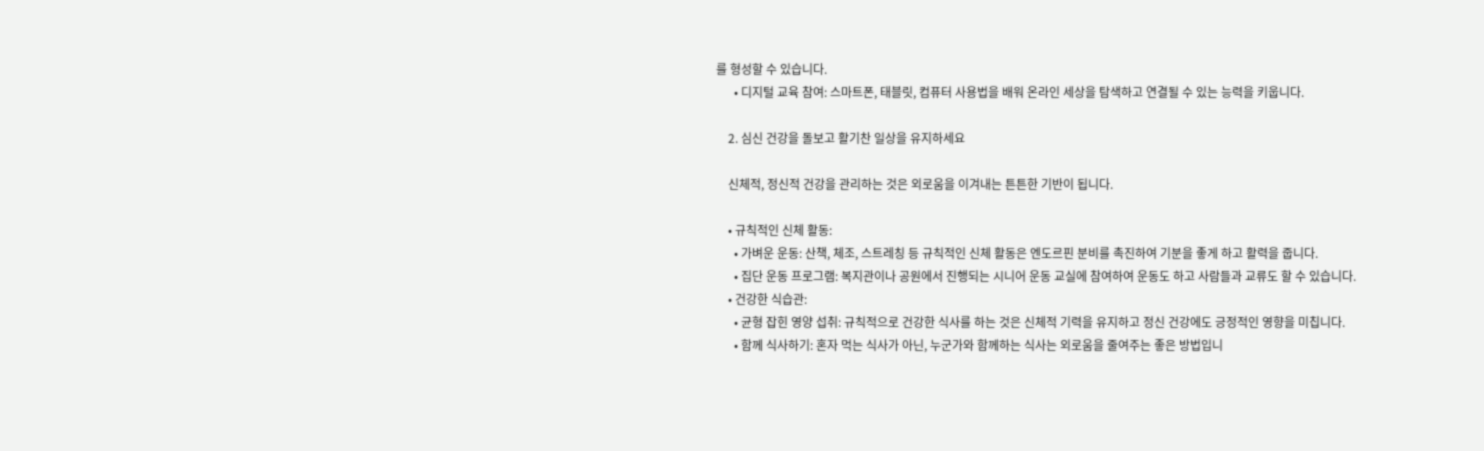를 형성할 수 있습니다.
      • 디지털 교육 참여: 스마트폰, 태블릿, 컴퓨터 사용법을 배워 온라인 세상을 탐색하고 연결될 수 있는 능력을 키웁니다.

    2. 심신 건강을 돌보고 활기찬 일상을 유지하세요

    신체적, 정신적 건강을 관리하는 것은 외로움을 이겨내는 튼튼한 기반이 됩니다.

    • 규칙적인 신체 활동:
      • 가벼운 운동: 산책, 체조, 스트레칭 등 규칙적인 신체 활동은 엔도르핀 분비를 촉진하여 기분을 좋게 하고 활력을 줍니다.
      • 집단 운동 프로그램: 복지관이나 공원에서 진행되는 시니어 운동 교실에 참여하여 운동도 하고 사람들과 교류도 할 수 있습니다.
    • 건강한 식습관:
      • 균형 잡힌 영양 섭취: 규칙적으로 건강한 식사를 하는 것은 신체적 기력을 유지하고 정신 건강에도 긍정적인 영향을 미칩니다.
      • 함께 식사하기: 혼자 먹는 식사가 아닌, 누군가와 함께하는 식사는 외로움을 줄여주는 좋은 방법입니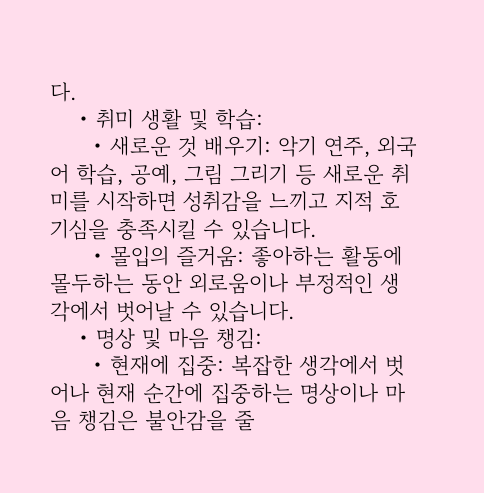다.
    • 취미 생활 및 학습:
      • 새로운 것 배우기: 악기 연주, 외국어 학습, 공예, 그림 그리기 등 새로운 취미를 시작하면 성취감을 느끼고 지적 호기심을 충족시킬 수 있습니다.
      • 몰입의 즐거움: 좋아하는 활동에 몰두하는 동안 외로움이나 부정적인 생각에서 벗어날 수 있습니다.
    • 명상 및 마음 챙김:
      • 현재에 집중: 복잡한 생각에서 벗어나 현재 순간에 집중하는 명상이나 마음 챙김은 불안감을 줄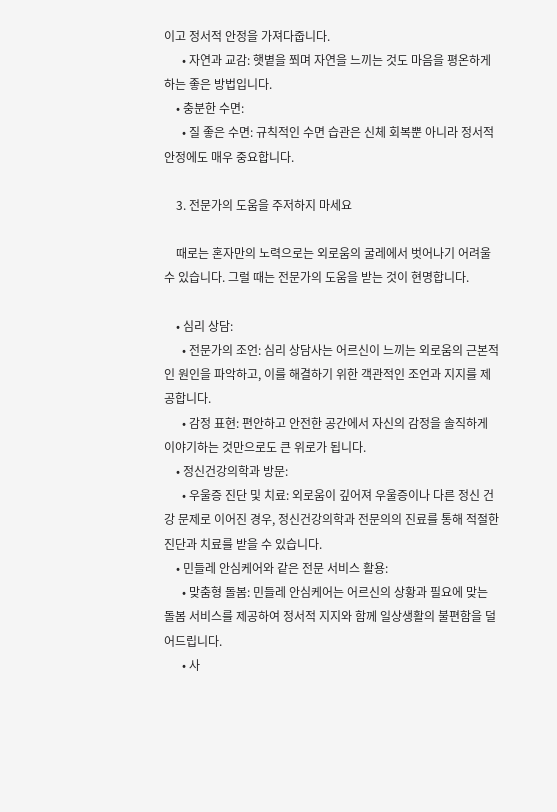이고 정서적 안정을 가져다줍니다.
      • 자연과 교감: 햇볕을 쬐며 자연을 느끼는 것도 마음을 평온하게 하는 좋은 방법입니다.
    • 충분한 수면:
      • 질 좋은 수면: 규칙적인 수면 습관은 신체 회복뿐 아니라 정서적 안정에도 매우 중요합니다.

    3. 전문가의 도움을 주저하지 마세요

    때로는 혼자만의 노력으로는 외로움의 굴레에서 벗어나기 어려울 수 있습니다. 그럴 때는 전문가의 도움을 받는 것이 현명합니다.

    • 심리 상담:
      • 전문가의 조언: 심리 상담사는 어르신이 느끼는 외로움의 근본적인 원인을 파악하고, 이를 해결하기 위한 객관적인 조언과 지지를 제공합니다.
      • 감정 표현: 편안하고 안전한 공간에서 자신의 감정을 솔직하게 이야기하는 것만으로도 큰 위로가 됩니다.
    • 정신건강의학과 방문:
      • 우울증 진단 및 치료: 외로움이 깊어져 우울증이나 다른 정신 건강 문제로 이어진 경우, 정신건강의학과 전문의의 진료를 통해 적절한 진단과 치료를 받을 수 있습니다.
    • 민들레 안심케어와 같은 전문 서비스 활용:
      • 맞춤형 돌봄: 민들레 안심케어는 어르신의 상황과 필요에 맞는 돌봄 서비스를 제공하여 정서적 지지와 함께 일상생활의 불편함을 덜어드립니다.
      • 사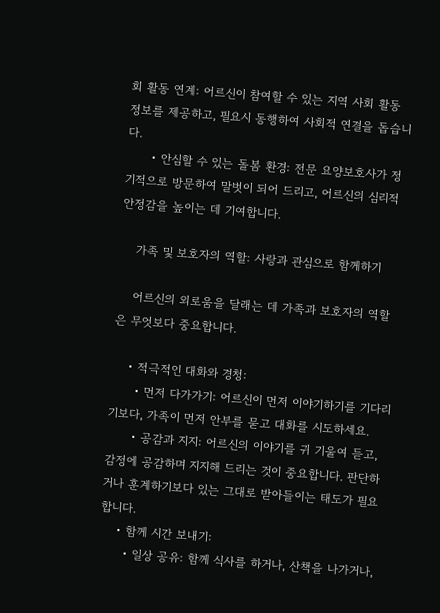회 활동 연계: 어르신이 참여할 수 있는 지역 사회 활동 정보를 제공하고, 필요시 동행하여 사회적 연결을 돕습니다.
      • 안심할 수 있는 돌봄 환경: 전문 요양보호사가 정기적으로 방문하여 말벗이 되어 드리고, 어르신의 심리적 안정감을 높이는 데 기여합니다.

    가족 및 보호자의 역할: 사랑과 관심으로 함께하기

    어르신의 외로움을 달래는 데 가족과 보호자의 역할은 무엇보다 중요합니다.

    • 적극적인 대화와 경청:
      • 먼저 다가가기: 어르신이 먼저 이야기하기를 기다리기보다, 가족이 먼저 안부를 묻고 대화를 시도하세요.
      • 공감과 지지: 어르신의 이야기를 귀 기울여 듣고, 감정에 공감하며 지지해 드리는 것이 중요합니다. 판단하거나 훈계하기보다 있는 그대로 받아들이는 태도가 필요합니다.
    • 함께 시간 보내기:
      • 일상 공유: 함께 식사를 하거나, 산책을 나가거나,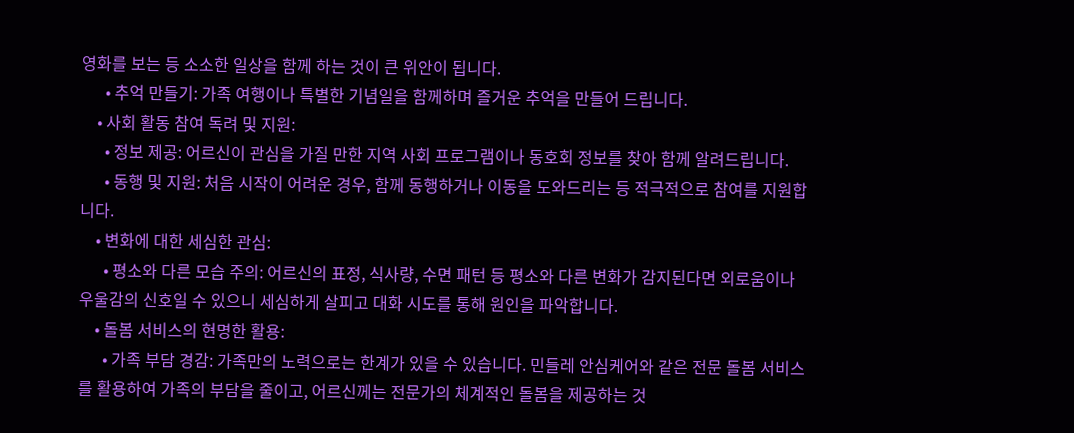영화를 보는 등 소소한 일상을 함께 하는 것이 큰 위안이 됩니다.
      • 추억 만들기: 가족 여행이나 특별한 기념일을 함께하며 즐거운 추억을 만들어 드립니다.
    • 사회 활동 참여 독려 및 지원:
      • 정보 제공: 어르신이 관심을 가질 만한 지역 사회 프로그램이나 동호회 정보를 찾아 함께 알려드립니다.
      • 동행 및 지원: 처음 시작이 어려운 경우, 함께 동행하거나 이동을 도와드리는 등 적극적으로 참여를 지원합니다.
    • 변화에 대한 세심한 관심:
      • 평소와 다른 모습 주의: 어르신의 표정, 식사량, 수면 패턴 등 평소와 다른 변화가 감지된다면 외로움이나 우울감의 신호일 수 있으니 세심하게 살피고 대화 시도를 통해 원인을 파악합니다.
    • 돌봄 서비스의 현명한 활용:
      • 가족 부담 경감: 가족만의 노력으로는 한계가 있을 수 있습니다. 민들레 안심케어와 같은 전문 돌봄 서비스를 활용하여 가족의 부담을 줄이고, 어르신께는 전문가의 체계적인 돌봄을 제공하는 것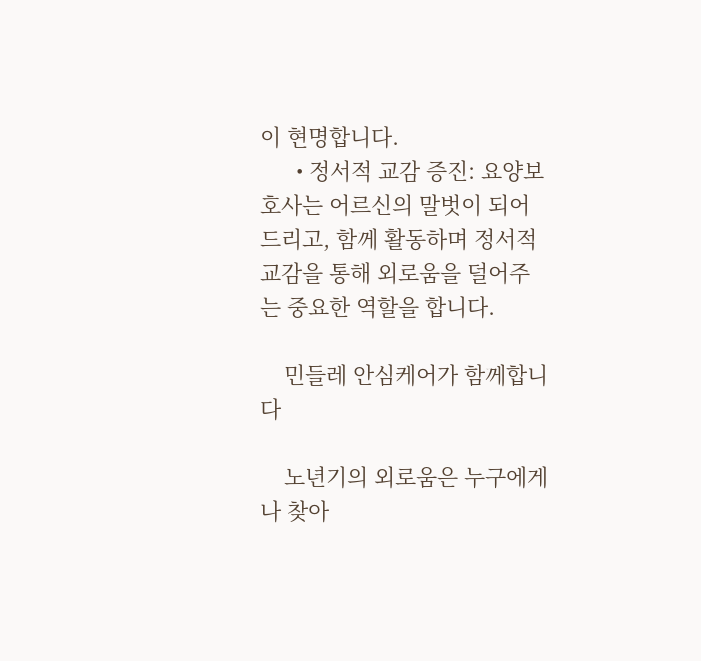이 현명합니다.
      • 정서적 교감 증진: 요양보호사는 어르신의 말벗이 되어 드리고, 함께 활동하며 정서적 교감을 통해 외로움을 덜어주는 중요한 역할을 합니다.

    민들레 안심케어가 함께합니다

    노년기의 외로움은 누구에게나 찾아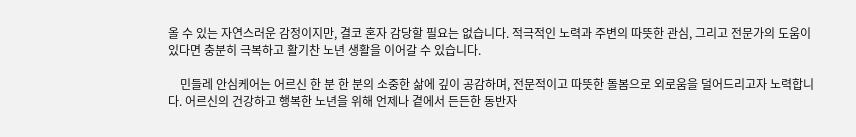올 수 있는 자연스러운 감정이지만, 결코 혼자 감당할 필요는 없습니다. 적극적인 노력과 주변의 따뜻한 관심, 그리고 전문가의 도움이 있다면 충분히 극복하고 활기찬 노년 생활을 이어갈 수 있습니다.

    민들레 안심케어는 어르신 한 분 한 분의 소중한 삶에 깊이 공감하며, 전문적이고 따뜻한 돌봄으로 외로움을 덜어드리고자 노력합니다. 어르신의 건강하고 행복한 노년을 위해 언제나 곁에서 든든한 동반자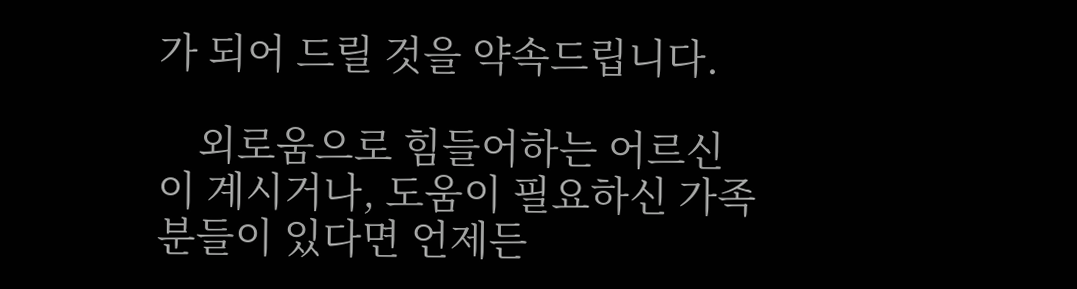가 되어 드릴 것을 약속드립니다.

    외로움으로 힘들어하는 어르신이 계시거나, 도움이 필요하신 가족분들이 있다면 언제든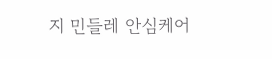지 민들레 안심케어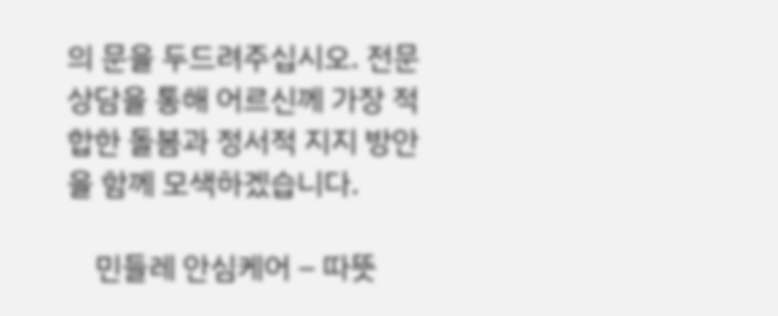의 문을 두드려주십시오. 전문 상담을 통해 어르신께 가장 적합한 돌봄과 정서적 지지 방안을 함께 모색하겠습니다.

    민들레 안심케어 – 따뜻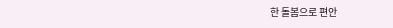한 돌봄으로 편안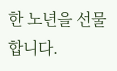한 노년을 선물합니다.